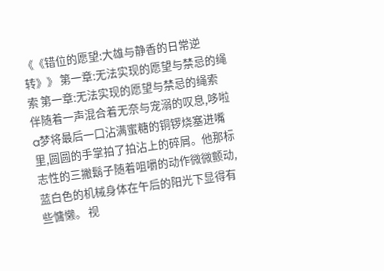《《错位的愿望:大雄与静香的日常逆转》》 第一章:无法实现的愿望与禁忌的绳索 第一章:无法实现的愿望与禁忌的绳索 伴随着一声混合着无奈与宠溺的叹息,哆啦a梦将最后一口沾满蜜糖的铜锣烧塞进嘴里,圆圆的手掌拍了拍沾上的碎屑。他那标志性的三撇鬍子随着咀嚼的动作微微颤动,蓝白色的机械身体在午后的阳光下显得有些慵懒。 视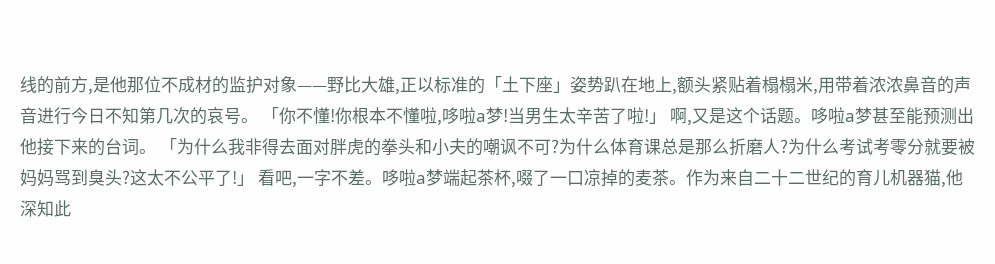线的前方,是他那位不成材的监护对象——野比大雄,正以标准的「土下座」姿势趴在地上,额头紧贴着榻榻米,用带着浓浓鼻音的声音进行今日不知第几次的哀号。 「你不懂!你根本不懂啦,哆啦a梦!当男生太辛苦了啦!」 啊,又是这个话题。哆啦a梦甚至能预测出他接下来的台词。 「为什么我非得去面对胖虎的拳头和小夫的嘲讽不可?为什么体育课总是那么折磨人?为什么考试考零分就要被妈妈骂到臭头?这太不公平了!」 看吧,一字不差。哆啦a梦端起茶杯,啜了一口凉掉的麦茶。作为来自二十二世纪的育儿机器猫,他深知此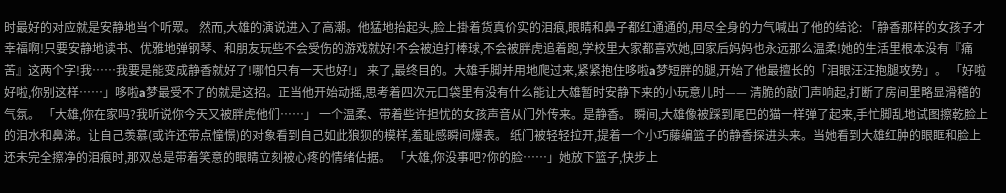时最好的对应就是安静地当个听眾。 然而,大雄的演说进入了高潮。他猛地抬起头,脸上掛着货真价实的泪痕,眼睛和鼻子都红通通的,用尽全身的力气喊出了他的结论: 「静香那样的女孩子才幸福啊!只要安静地读书、优雅地弹钢琴、和朋友玩些不会受伤的游戏就好!不会被迫打棒球,不会被胖虎追着跑,学校里大家都喜欢她,回家后妈妈也永远那么温柔!她的生活里根本没有『痛苦』这两个字!我……我要是能变成静香就好了!哪怕只有一天也好!」 来了,最终目的。大雄手脚并用地爬过来,紧紧抱住哆啦a梦短胖的腿,开始了他最擅长的「泪眼汪汪抱腿攻势」。 「好啦好啦,你别这样……」哆啦a梦最受不了的就是这招。正当他开始动摇,思考着四次元口袋里有没有什么能让大雄暂时安静下来的小玩意儿时—— 清脆的敲门声响起,打断了房间里略显滑稽的气氛。 「大雄,你在家吗?我听说你今天又被胖虎他们……」 一个温柔、带着些许担忧的女孩声音从门外传来。是静香。 瞬间,大雄像被踩到尾巴的猫一样弹了起来,手忙脚乱地试图擦乾脸上的泪水和鼻涕。让自己羡慕(或许还带点憧憬)的对象看到自己如此狼狈的模样,羞耻感瞬间爆表。 纸门被轻轻拉开,提着一个小巧藤编篮子的静香探进头来。当她看到大雄红肿的眼眶和脸上还未完全擦净的泪痕时,那双总是带着笑意的眼睛立刻被心疼的情绪佔据。 「大雄,你没事吧?你的脸……」她放下篮子,快步上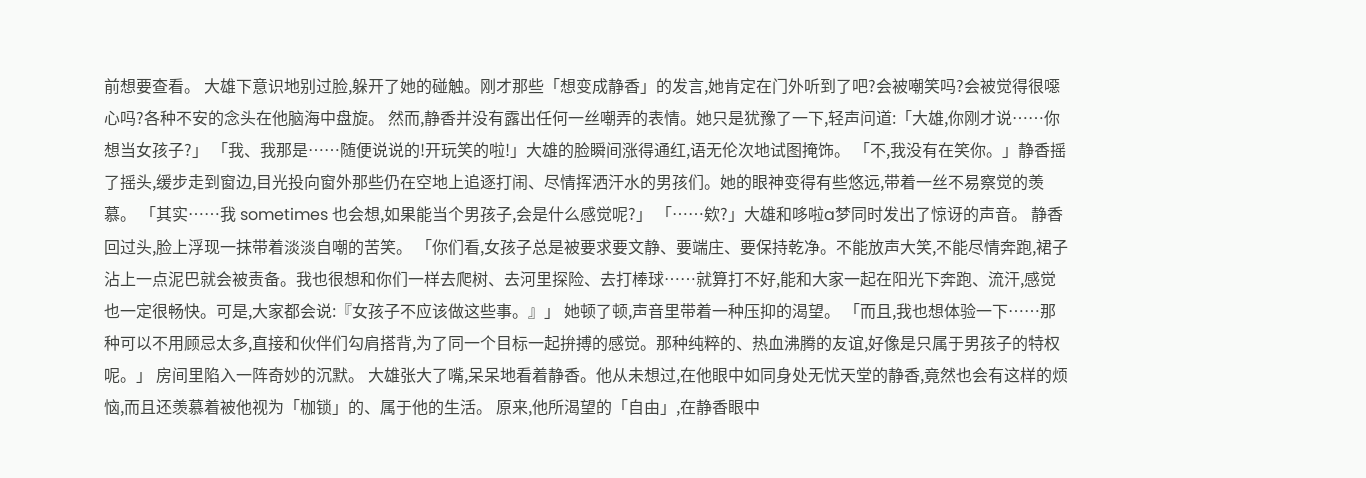前想要查看。 大雄下意识地别过脸,躲开了她的碰触。刚才那些「想变成静香」的发言,她肯定在门外听到了吧?会被嘲笑吗?会被觉得很噁心吗?各种不安的念头在他脑海中盘旋。 然而,静香并没有露出任何一丝嘲弄的表情。她只是犹豫了一下,轻声问道:「大雄,你刚才说……你想当女孩子?」 「我、我那是……随便说说的!开玩笑的啦!」大雄的脸瞬间涨得通红,语无伦次地试图掩饰。 「不,我没有在笑你。」静香摇了摇头,缓步走到窗边,目光投向窗外那些仍在空地上追逐打闹、尽情挥洒汗水的男孩们。她的眼神变得有些悠远,带着一丝不易察觉的羡慕。 「其实……我 sometimes 也会想,如果能当个男孩子,会是什么感觉呢?」 「……欸?」大雄和哆啦a梦同时发出了惊讶的声音。 静香回过头,脸上浮现一抹带着淡淡自嘲的苦笑。 「你们看,女孩子总是被要求要文静、要端庄、要保持乾净。不能放声大笑,不能尽情奔跑,裙子沾上一点泥巴就会被责备。我也很想和你们一样去爬树、去河里探险、去打棒球……就算打不好,能和大家一起在阳光下奔跑、流汗,感觉也一定很畅快。可是,大家都会说:『女孩子不应该做这些事。』」 她顿了顿,声音里带着一种压抑的渴望。 「而且,我也想体验一下……那种可以不用顾忌太多,直接和伙伴们勾肩搭背,为了同一个目标一起拚搏的感觉。那种纯粹的、热血沸腾的友谊,好像是只属于男孩子的特权呢。」 房间里陷入一阵奇妙的沉默。 大雄张大了嘴,呆呆地看着静香。他从未想过,在他眼中如同身处无忧天堂的静香,竟然也会有这样的烦恼,而且还羡慕着被他视为「枷锁」的、属于他的生活。 原来,他所渴望的「自由」,在静香眼中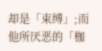却是「束缚」;而他所厌恶的「枷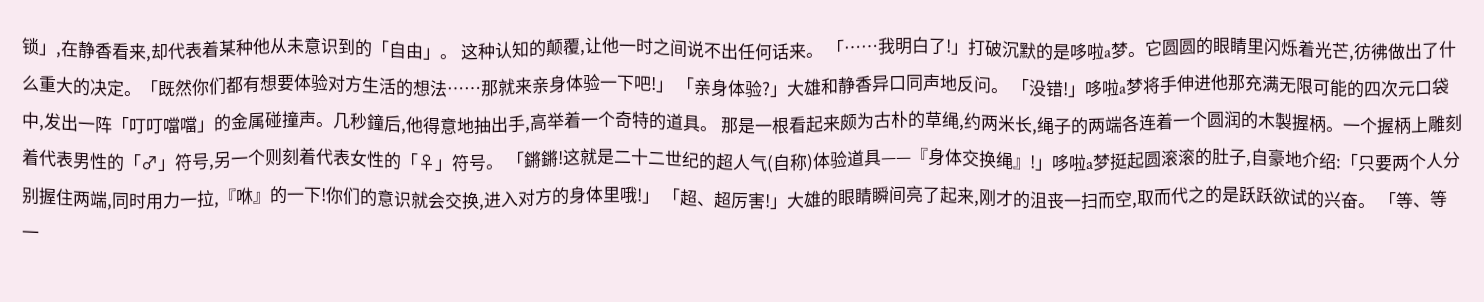锁」,在静香看来,却代表着某种他从未意识到的「自由」。 这种认知的颠覆,让他一时之间说不出任何话来。 「……我明白了!」打破沉默的是哆啦a梦。它圆圆的眼睛里闪烁着光芒,彷彿做出了什么重大的决定。「既然你们都有想要体验对方生活的想法……那就来亲身体验一下吧!」 「亲身体验?」大雄和静香异口同声地反问。 「没错!」哆啦a梦将手伸进他那充满无限可能的四次元口袋中,发出一阵「叮叮噹噹」的金属碰撞声。几秒鐘后,他得意地抽出手,高举着一个奇特的道具。 那是一根看起来颇为古朴的草绳,约两米长,绳子的两端各连着一个圆润的木製握柄。一个握柄上雕刻着代表男性的「♂」符号,另一个则刻着代表女性的「♀」符号。 「鏘鏘!这就是二十二世纪的超人气(自称)体验道具——『身体交换绳』!」哆啦a梦挺起圆滚滚的肚子,自豪地介绍:「只要两个人分别握住两端,同时用力一拉,『咻』的一下!你们的意识就会交换,进入对方的身体里哦!」 「超、超厉害!」大雄的眼睛瞬间亮了起来,刚才的沮丧一扫而空,取而代之的是跃跃欲试的兴奋。 「等、等一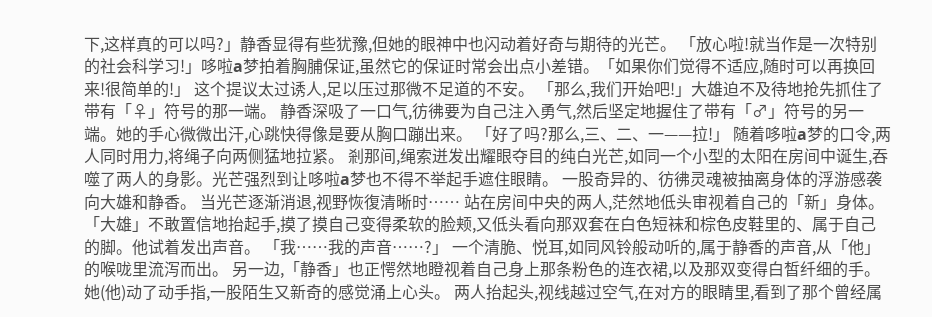下,这样真的可以吗?」静香显得有些犹豫,但她的眼神中也闪动着好奇与期待的光芒。 「放心啦!就当作是一次特别的社会科学习!」哆啦a梦拍着胸脯保证,虽然它的保证时常会出点小差错。「如果你们觉得不适应,随时可以再换回来!很简单的!」 这个提议太过诱人,足以压过那微不足道的不安。 「那么,我们开始吧!」大雄迫不及待地抢先抓住了带有「♀」符号的那一端。 静香深吸了一口气,彷彿要为自己注入勇气,然后坚定地握住了带有「♂」符号的另一端。她的手心微微出汗,心跳快得像是要从胸口蹦出来。 「好了吗?那么,三、二、一——拉!」 随着哆啦a梦的口令,两人同时用力,将绳子向两侧猛地拉紧。 剎那间,绳索迸发出耀眼夺目的纯白光芒,如同一个小型的太阳在房间中诞生,吞噬了两人的身影。光芒强烈到让哆啦a梦也不得不举起手遮住眼睛。 一股奇异的、彷彿灵魂被抽离身体的浮游感袭向大雄和静香。 当光芒逐渐消退,视野恢復清晰时…… 站在房间中央的两人,茫然地低头审视着自己的「新」身体。 「大雄」不敢置信地抬起手,摸了摸自己变得柔软的脸颊,又低头看向那双套在白色短袜和棕色皮鞋里的、属于自己的脚。他试着发出声音。 「我……我的声音……?」 一个清脆、悦耳,如同风铃般动听的,属于静香的声音,从「他」的喉咙里流泻而出。 另一边,「静香」也正愕然地瞪视着自己身上那条粉色的连衣裙,以及那双变得白皙纤细的手。她(他)动了动手指,一股陌生又新奇的感觉涌上心头。 两人抬起头,视线越过空气,在对方的眼睛里,看到了那个曾经属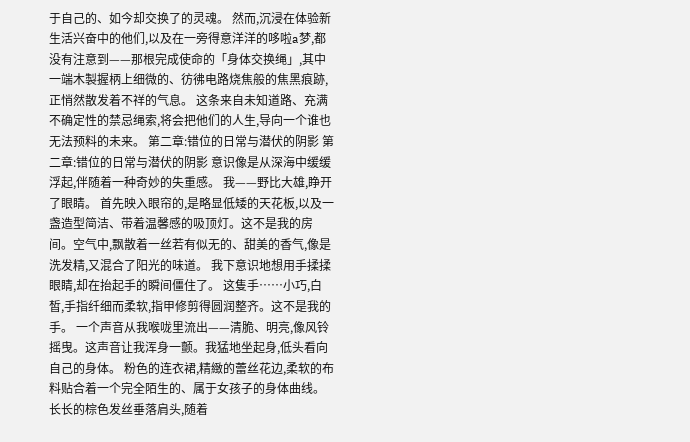于自己的、如今却交换了的灵魂。 然而,沉浸在体验新生活兴奋中的他们,以及在一旁得意洋洋的哆啦a梦,都没有注意到——那根完成使命的「身体交换绳」,其中一端木製握柄上细微的、彷彿电路烧焦般的焦黑痕跡,正悄然散发着不祥的气息。 这条来自未知道路、充满不确定性的禁忌绳索,将会把他们的人生,导向一个谁也无法预料的未来。 第二章:错位的日常与潜伏的阴影 第二章:错位的日常与潜伏的阴影 意识像是从深海中缓缓浮起,伴随着一种奇妙的失重感。 我——野比大雄,睁开了眼睛。 首先映入眼帘的,是略显低矮的天花板,以及一盏造型简洁、带着温馨感的吸顶灯。这不是我的房间。空气中,飘散着一丝若有似无的、甜美的香气,像是洗发精,又混合了阳光的味道。 我下意识地想用手揉揉眼睛,却在抬起手的瞬间僵住了。 这隻手……小巧,白皙,手指纤细而柔软,指甲修剪得圆润整齐。这不是我的手。 一个声音从我喉咙里流出——清脆、明亮,像风铃摇曳。这声音让我浑身一颤。我猛地坐起身,低头看向自己的身体。 粉色的连衣裙,精緻的蕾丝花边,柔软的布料贴合着一个完全陌生的、属于女孩子的身体曲线。长长的棕色发丝垂落肩头,随着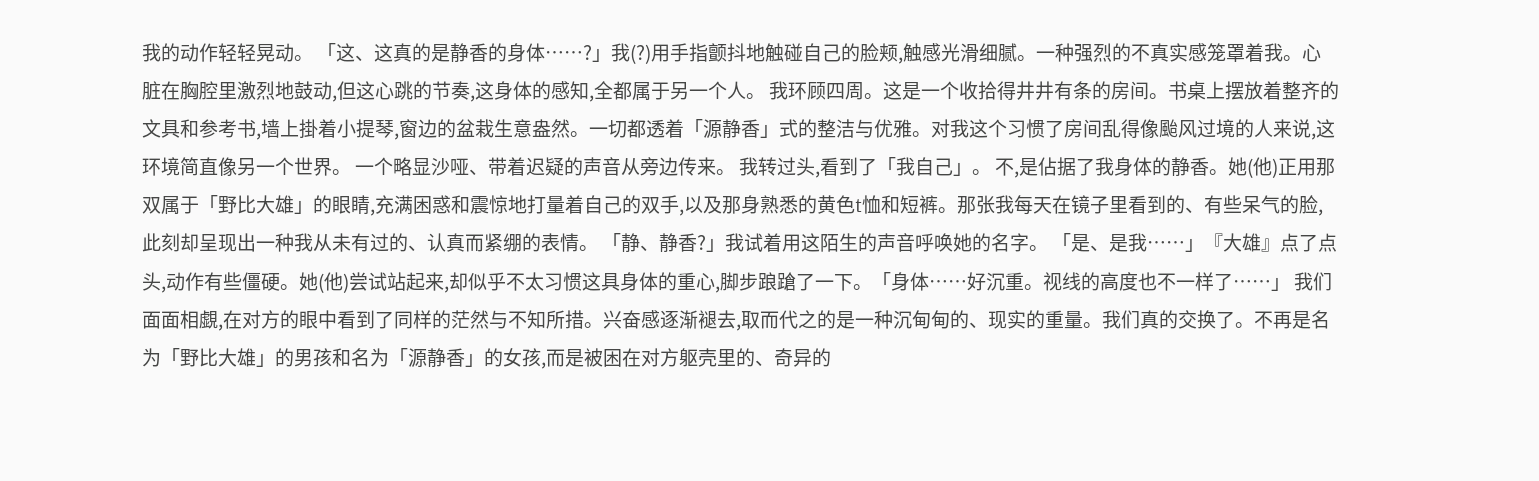我的动作轻轻晃动。 「这、这真的是静香的身体……?」我(?)用手指颤抖地触碰自己的脸颊,触感光滑细腻。一种强烈的不真实感笼罩着我。心脏在胸腔里激烈地鼓动,但这心跳的节奏,这身体的感知,全都属于另一个人。 我环顾四周。这是一个收拾得井井有条的房间。书桌上摆放着整齐的文具和参考书,墙上掛着小提琴,窗边的盆栽生意盎然。一切都透着「源静香」式的整洁与优雅。对我这个习惯了房间乱得像颱风过境的人来说,这环境简直像另一个世界。 一个略显沙哑、带着迟疑的声音从旁边传来。 我转过头,看到了「我自己」。 不,是佔据了我身体的静香。她(他)正用那双属于「野比大雄」的眼睛,充满困惑和震惊地打量着自己的双手,以及那身熟悉的黄色t恤和短裤。那张我每天在镜子里看到的、有些呆气的脸,此刻却呈现出一种我从未有过的、认真而紧绷的表情。 「静、静香?」我试着用这陌生的声音呼唤她的名字。 「是、是我……」『大雄』点了点头,动作有些僵硬。她(他)尝试站起来,却似乎不太习惯这具身体的重心,脚步踉蹌了一下。「身体……好沉重。视线的高度也不一样了……」 我们面面相覷,在对方的眼中看到了同样的茫然与不知所措。兴奋感逐渐褪去,取而代之的是一种沉甸甸的、现实的重量。我们真的交换了。不再是名为「野比大雄」的男孩和名为「源静香」的女孩,而是被困在对方躯壳里的、奇异的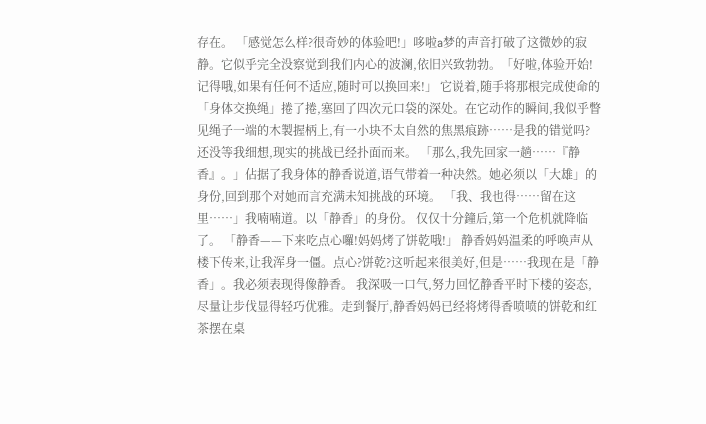存在。 「感觉怎么样?很奇妙的体验吧!」哆啦a梦的声音打破了这微妙的寂静。它似乎完全没察觉到我们内心的波澜,依旧兴致勃勃。「好啦,体验开始!记得哦,如果有任何不适应,随时可以换回来!」 它说着,随手将那根完成使命的「身体交换绳」捲了捲,塞回了四次元口袋的深处。在它动作的瞬间,我似乎瞥见绳子一端的木製握柄上,有一小块不太自然的焦黑痕跡……是我的错觉吗? 还没等我细想,现实的挑战已经扑面而来。 「那么,我先回家一趟……『静香』。」佔据了我身体的静香说道,语气带着一种决然。她必须以「大雄」的身份,回到那个对她而言充满未知挑战的环境。 「我、我也得……留在这里……」我喃喃道。以「静香」的身份。 仅仅十分鐘后,第一个危机就降临了。 「静香——下来吃点心囉!妈妈烤了饼乾哦!」 静香妈妈温柔的呼唤声从楼下传来,让我浑身一僵。点心?饼乾?这听起来很美好,但是……我现在是「静香」。我必须表现得像静香。 我深吸一口气,努力回忆静香平时下楼的姿态,尽量让步伐显得轻巧优雅。走到餐厅,静香妈妈已经将烤得香喷喷的饼乾和红茶摆在桌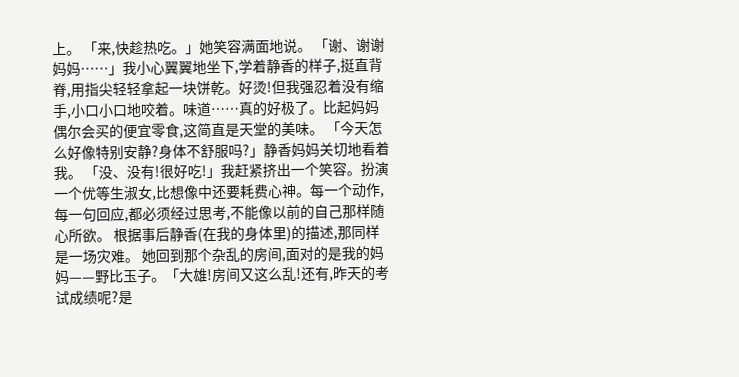上。 「来,快趁热吃。」她笑容满面地说。 「谢、谢谢妈妈……」我小心翼翼地坐下,学着静香的样子,挺直背脊,用指尖轻轻拿起一块饼乾。好烫!但我强忍着没有缩手,小口小口地咬着。味道……真的好极了。比起妈妈偶尔会买的便宜零食,这简直是天堂的美味。 「今天怎么好像特别安静?身体不舒服吗?」静香妈妈关切地看着我。 「没、没有!很好吃!」我赶紧挤出一个笑容。扮演一个优等生淑女,比想像中还要耗费心神。每一个动作,每一句回应,都必须经过思考,不能像以前的自己那样随心所欲。 根据事后静香(在我的身体里)的描述,那同样是一场灾难。 她回到那个杂乱的房间,面对的是我的妈妈——野比玉子。「大雄!房间又这么乱!还有,昨天的考试成绩呢?是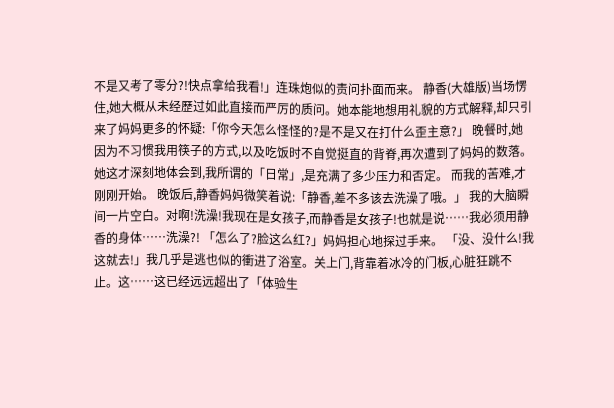不是又考了零分?!快点拿给我看!」连珠炮似的责问扑面而来。 静香(大雄版)当场愣住,她大概从未经歷过如此直接而严厉的质问。她本能地想用礼貌的方式解释,却只引来了妈妈更多的怀疑:「你今天怎么怪怪的?是不是又在打什么歪主意?」 晚餐时,她因为不习惯我用筷子的方式,以及吃饭时不自觉挺直的背脊,再次遭到了妈妈的数落。她这才深刻地体会到,我所谓的「日常」,是充满了多少压力和否定。 而我的苦难,才刚刚开始。 晚饭后,静香妈妈微笑着说:「静香,差不多该去洗澡了哦。」 我的大脑瞬间一片空白。对啊!洗澡!我现在是女孩子,而静香是女孩子!也就是说……我必须用静香的身体……洗澡?! 「怎么了?脸这么红?」妈妈担心地探过手来。 「没、没什么!我这就去!」我几乎是逃也似的衝进了浴室。关上门,背靠着冰冷的门板,心脏狂跳不止。这……这已经远远超出了「体验生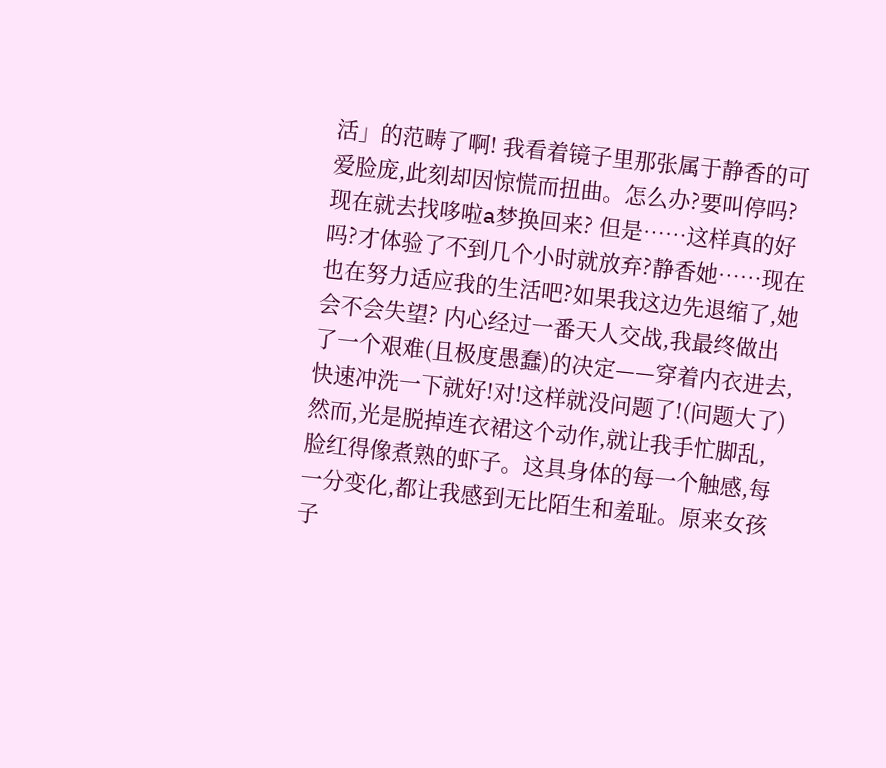活」的范畴了啊! 我看着镜子里那张属于静香的可爱脸庞,此刻却因惊慌而扭曲。怎么办?要叫停吗?现在就去找哆啦a梦换回来? 但是……这样真的好吗?才体验了不到几个小时就放弃?静香她……现在也在努力适应我的生活吧?如果我这边先退缩了,她会不会失望? 内心经过一番天人交战,我最终做出了一个艰难(且极度愚蠢)的决定——穿着内衣进去,快速冲洗一下就好!对!这样就没问题了!(问题大了) 然而,光是脱掉连衣裙这个动作,就让我手忙脚乱,脸红得像煮熟的虾子。这具身体的每一个触感,每一分变化,都让我感到无比陌生和羞耻。原来女孩子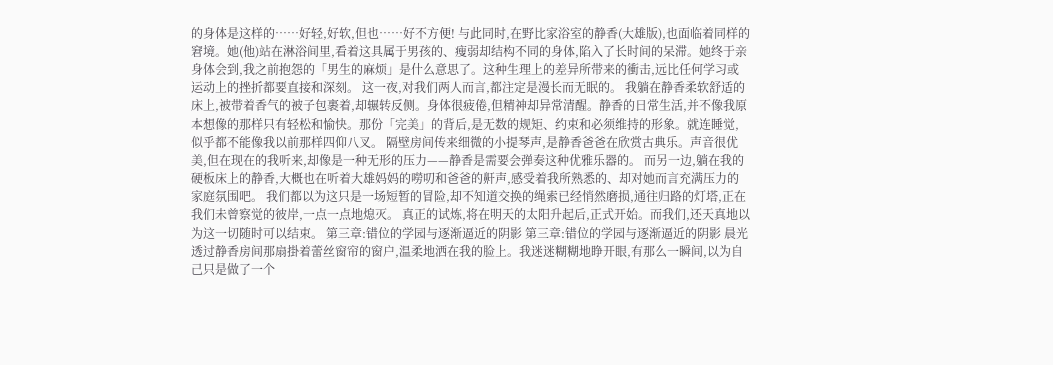的身体是这样的……好轻,好软,但也……好不方便! 与此同时,在野比家浴室的静香(大雄版),也面临着同样的窘境。她(他)站在淋浴间里,看着这具属于男孩的、瘦弱却结构不同的身体,陷入了长时间的呆滞。她终于亲身体会到,我之前抱怨的「男生的麻烦」是什么意思了。这种生理上的差异所带来的衝击,远比任何学习或运动上的挫折都要直接和深刻。 这一夜,对我们两人而言,都注定是漫长而无眠的。 我躺在静香柔软舒适的床上,被带着香气的被子包裹着,却辗转反侧。身体很疲倦,但精神却异常清醒。静香的日常生活,并不像我原本想像的那样只有轻松和愉快。那份「完美」的背后,是无数的规矩、约束和必须维持的形象。就连睡觉,似乎都不能像我以前那样四仰八叉。 隔壁房间传来细微的小提琴声,是静香爸爸在欣赏古典乐。声音很优美,但在现在的我听来,却像是一种无形的压力——静香是需要会弹奏这种优雅乐器的。 而另一边,躺在我的硬板床上的静香,大概也在听着大雄妈妈的嘮叨和爸爸的鼾声,感受着我所熟悉的、却对她而言充满压力的家庭氛围吧。 我们都以为这只是一场短暂的冒险,却不知道交换的绳索已经悄然磨损,通往归路的灯塔,正在我们未曾察觉的彼岸,一点一点地熄灭。 真正的试炼,将在明天的太阳升起后,正式开始。而我们,还天真地以为这一切随时可以结束。 第三章:错位的学园与逐渐逼近的阴影 第三章:错位的学园与逐渐逼近的阴影 晨光透过静香房间那扇掛着蕾丝窗帘的窗户,温柔地洒在我的脸上。我迷迷糊糊地睁开眼,有那么一瞬间,以为自己只是做了一个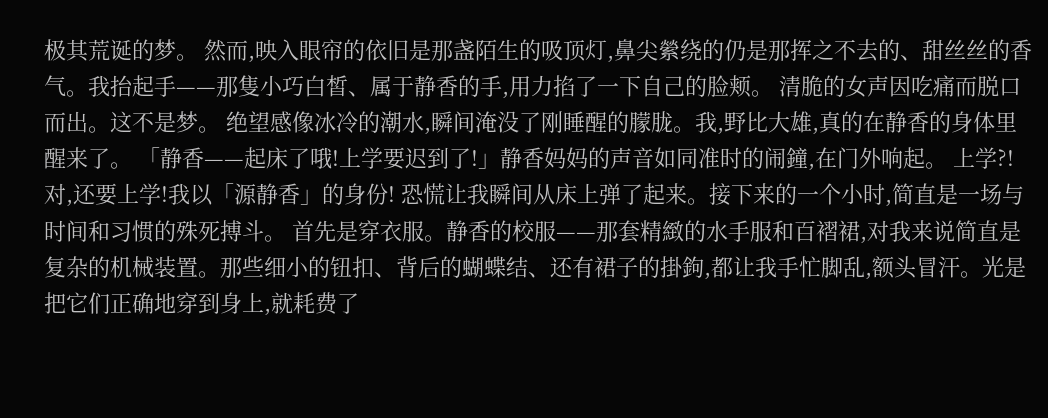极其荒诞的梦。 然而,映入眼帘的依旧是那盏陌生的吸顶灯,鼻尖縈绕的仍是那挥之不去的、甜丝丝的香气。我抬起手——那隻小巧白皙、属于静香的手,用力掐了一下自己的脸颊。 清脆的女声因吃痛而脱口而出。这不是梦。 绝望感像冰冷的潮水,瞬间淹没了刚睡醒的朦胧。我,野比大雄,真的在静香的身体里醒来了。 「静香——起床了哦!上学要迟到了!」静香妈妈的声音如同准时的闹鐘,在门外响起。 上学?!对,还要上学!我以「源静香」的身份! 恐慌让我瞬间从床上弹了起来。接下来的一个小时,简直是一场与时间和习惯的殊死搏斗。 首先是穿衣服。静香的校服——那套精緻的水手服和百褶裙,对我来说简直是复杂的机械装置。那些细小的钮扣、背后的蝴蝶结、还有裙子的掛鉤,都让我手忙脚乱,额头冒汗。光是把它们正确地穿到身上,就耗费了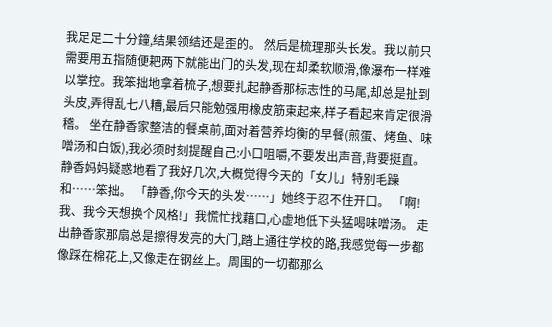我足足二十分鐘,结果领结还是歪的。 然后是梳理那头长发。我以前只需要用五指随便耙两下就能出门的头发,现在却柔软顺滑,像瀑布一样难以掌控。我笨拙地拿着梳子,想要扎起静香那标志性的马尾,却总是扯到头皮,弄得乱七八糟,最后只能勉强用橡皮筋束起来,样子看起来肯定很滑稽。 坐在静香家整洁的餐桌前,面对着营养均衡的早餐(煎蛋、烤鱼、味噌汤和白饭),我必须时刻提醒自己:小口咀嚼,不要发出声音,背要挺直。静香妈妈疑惑地看了我好几次,大概觉得今天的「女儿」特别毛躁和……笨拙。 「静香,你今天的头发……」她终于忍不住开口。 「啊!我、我今天想换个风格!」我慌忙找藉口,心虚地低下头猛喝味噌汤。 走出静香家那扇总是擦得发亮的大门,踏上通往学校的路,我感觉每一步都像踩在棉花上,又像走在钢丝上。周围的一切都那么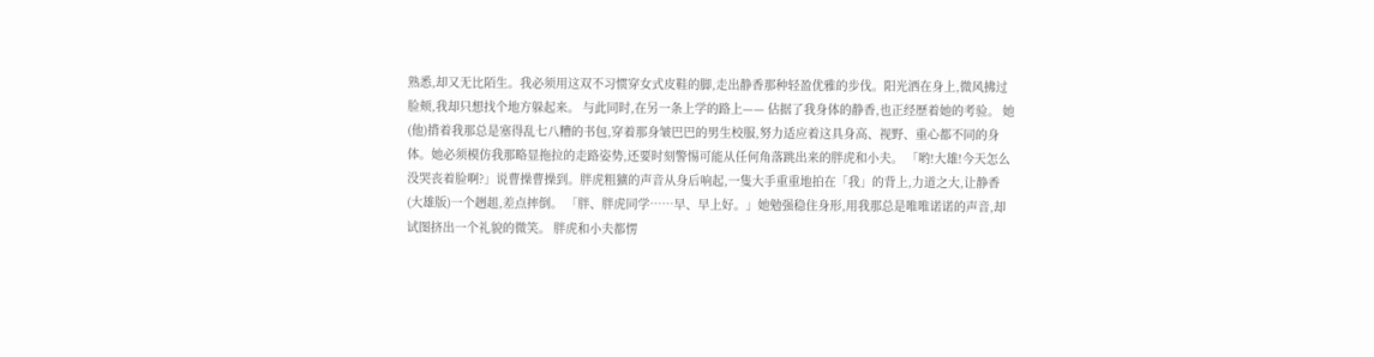熟悉,却又无比陌生。我必须用这双不习惯穿女式皮鞋的脚,走出静香那种轻盈优雅的步伐。阳光洒在身上,微风拂过脸颊,我却只想找个地方躲起来。 与此同时,在另一条上学的路上—— 佔据了我身体的静香,也正经歷着她的考验。 她(他)揹着我那总是塞得乱七八糟的书包,穿着那身皱巴巴的男生校服,努力适应着这具身高、视野、重心都不同的身体。她必须模仿我那略显拖拉的走路姿势,还要时刻警惕可能从任何角落跳出来的胖虎和小夫。 「哟!大雄!今天怎么没哭丧着脸啊?」说曹操曹操到。胖虎粗獷的声音从身后响起,一隻大手重重地拍在「我」的背上,力道之大,让静香(大雄版)一个趔趄,差点摔倒。 「胖、胖虎同学……早、早上好。」她勉强稳住身形,用我那总是唯唯诺诺的声音,却试图挤出一个礼貌的微笑。 胖虎和小夫都愣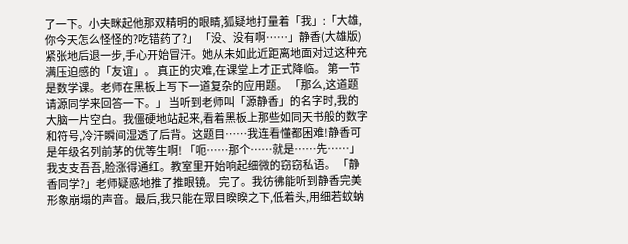了一下。小夫眯起他那双精明的眼睛,狐疑地打量着「我」:「大雄,你今天怎么怪怪的?吃错药了?」 「没、没有啊……」静香(大雄版)紧张地后退一步,手心开始冒汗。她从未如此近距离地面对过这种充满压迫感的「友谊」。 真正的灾难,在课堂上才正式降临。 第一节是数学课。老师在黑板上写下一道复杂的应用题。 「那么,这道题请源同学来回答一下。」 当听到老师叫「源静香」的名字时,我的大脑一片空白。我僵硬地站起来,看着黑板上那些如同天书般的数字和符号,冷汗瞬间湿透了后背。这题目……我连看懂都困难!静香可是年级名列前茅的优等生啊! 「呃……那个……就是……先……」我支支吾吾,脸涨得通红。教室里开始响起细微的窃窃私语。 「静香同学?」老师疑惑地推了推眼镜。 完了。我彷彿能听到静香完美形象崩塌的声音。最后,我只能在眾目睽睽之下,低着头,用细若蚊蚋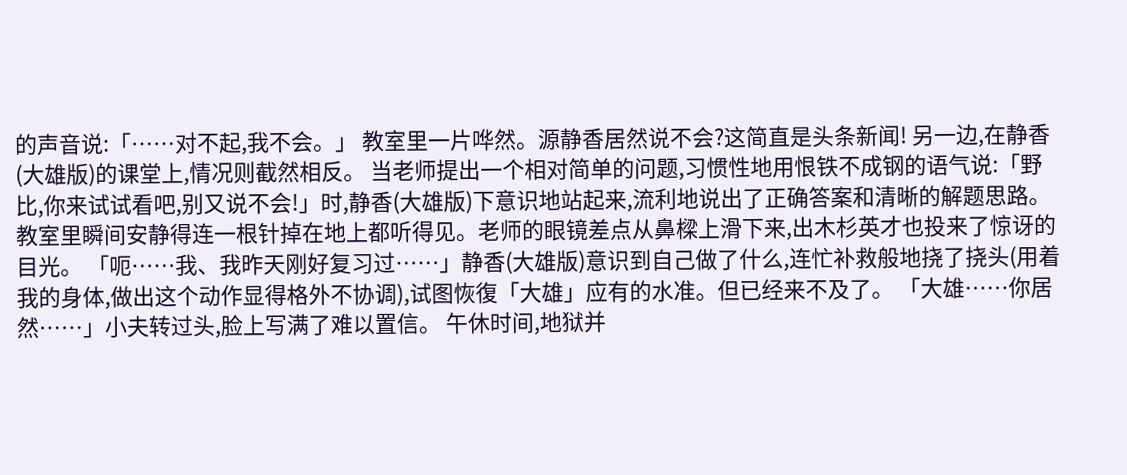的声音说:「……对不起,我不会。」 教室里一片哗然。源静香居然说不会?这简直是头条新闻! 另一边,在静香(大雄版)的课堂上,情况则截然相反。 当老师提出一个相对简单的问题,习惯性地用恨铁不成钢的语气说:「野比,你来试试看吧,别又说不会!」时,静香(大雄版)下意识地站起来,流利地说出了正确答案和清晰的解题思路。 教室里瞬间安静得连一根针掉在地上都听得见。老师的眼镜差点从鼻樑上滑下来,出木杉英才也投来了惊讶的目光。 「呃……我、我昨天刚好复习过……」静香(大雄版)意识到自己做了什么,连忙补救般地挠了挠头(用着我的身体,做出这个动作显得格外不协调),试图恢復「大雄」应有的水准。但已经来不及了。 「大雄……你居然……」小夫转过头,脸上写满了难以置信。 午休时间,地狱并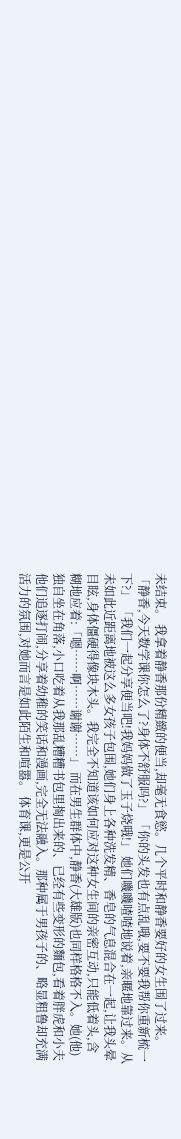未结束。 我拿着静香那份精緻的便当,却毫无食慾。几个平时和静香要好的女生围了过来。 「静香,今天数学课你怎么了?身体不舒服吗?」 「你的头发也有点乱哦,要不要我帮你重新梳一下?」 「我们一起分享便当吧!我妈妈做了玉子烧哦!」 她们嘰嘰喳喳地说着,亲暱地靠过来。从未如此近距离地被这么多女孩子包围,她们身上各种洗发精、香皂的气息混合在一起,让我头晕目眩,身体僵硬得像块木头。我完全不知道该如何应对这种女生间的亲密互动,只能低着头,含糊地应着:「嗯……啊……谢谢……」 而在男生群体中,静香(大雄版)也同样格格不入。她(他)独自坐在角落,小口吃着从我那乱糟糟书包里掏出来的、已经有些变形的麵包,看着胖虎和小夫他们追逐打闹,分享着幼稚的笑话和漫画,完全无法融入。那种属于男孩子的、略显粗鲁却充满活力的氛围,对她而言是如此陌生和喧嚣。 体育课,更是公开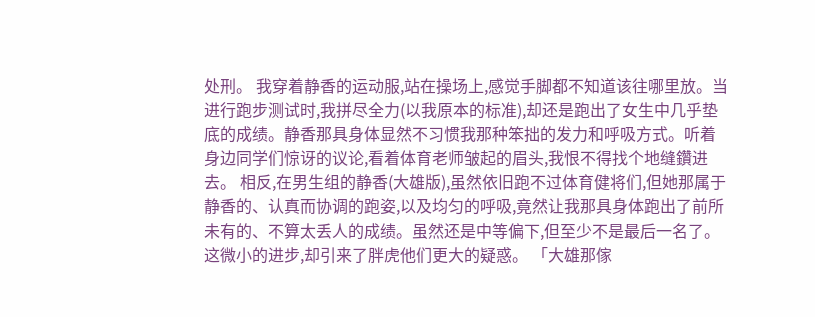处刑。 我穿着静香的运动服,站在操场上,感觉手脚都不知道该往哪里放。当进行跑步测试时,我拼尽全力(以我原本的标准),却还是跑出了女生中几乎垫底的成绩。静香那具身体显然不习惯我那种笨拙的发力和呼吸方式。听着身边同学们惊讶的议论,看着体育老师皱起的眉头,我恨不得找个地缝鑽进去。 相反,在男生组的静香(大雄版),虽然依旧跑不过体育健将们,但她那属于静香的、认真而协调的跑姿,以及均匀的呼吸,竟然让我那具身体跑出了前所未有的、不算太丢人的成绩。虽然还是中等偏下,但至少不是最后一名了。这微小的进步,却引来了胖虎他们更大的疑惑。 「大雄那傢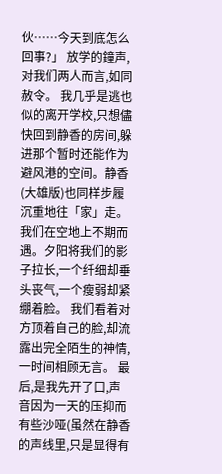伙……今天到底怎么回事?」 放学的鐘声,对我们两人而言,如同赦令。 我几乎是逃也似的离开学校,只想儘快回到静香的房间,躲进那个暂时还能作为避风港的空间。静香(大雄版)也同样步履沉重地往「家」走。 我们在空地上不期而遇。夕阳将我们的影子拉长,一个纤细却垂头丧气,一个瘦弱却紧绷着脸。 我们看着对方顶着自己的脸,却流露出完全陌生的神情,一时间相顾无言。 最后,是我先开了口,声音因为一天的压抑而有些沙哑(虽然在静香的声线里,只是显得有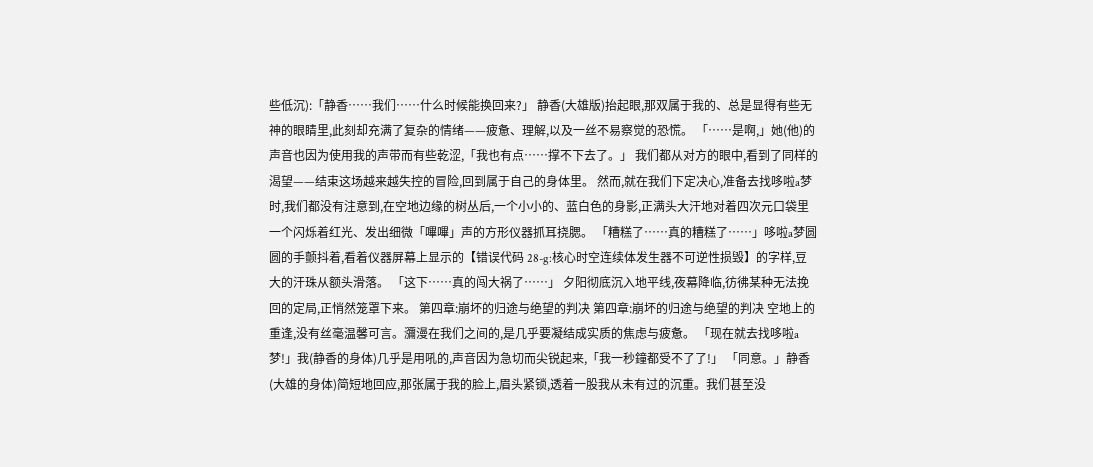些低沉):「静香……我们……什么时候能换回来?」 静香(大雄版)抬起眼,那双属于我的、总是显得有些无神的眼睛里,此刻却充满了复杂的情绪——疲惫、理解,以及一丝不易察觉的恐慌。 「……是啊,」她(他)的声音也因为使用我的声带而有些乾涩,「我也有点……撑不下去了。」 我们都从对方的眼中,看到了同样的渴望——结束这场越来越失控的冒险,回到属于自己的身体里。 然而,就在我们下定决心,准备去找哆啦a梦时,我们都没有注意到,在空地边缘的树丛后,一个小小的、蓝白色的身影,正满头大汗地对着四次元口袋里一个闪烁着红光、发出细微「嗶嗶」声的方形仪器抓耳挠腮。 「糟糕了……真的糟糕了……」哆啦a梦圆圆的手颤抖着,看着仪器屏幕上显示的【错误代码 28-g:核心时空连续体发生器不可逆性损毁】的字样,豆大的汗珠从额头滑落。 「这下……真的闯大祸了……」 夕阳彻底沉入地平线,夜幕降临,彷彿某种无法挽回的定局,正悄然笼罩下来。 第四章:崩坏的归途与绝望的判决 第四章:崩坏的归途与绝望的判决 空地上的重逢,没有丝毫温馨可言。瀰漫在我们之间的,是几乎要凝结成实质的焦虑与疲惫。 「现在就去找哆啦a梦!」我(静香的身体)几乎是用吼的,声音因为急切而尖锐起来,「我一秒鐘都受不了了!」 「同意。」静香(大雄的身体)简短地回应,那张属于我的脸上,眉头紧锁,透着一股我从未有过的沉重。我们甚至没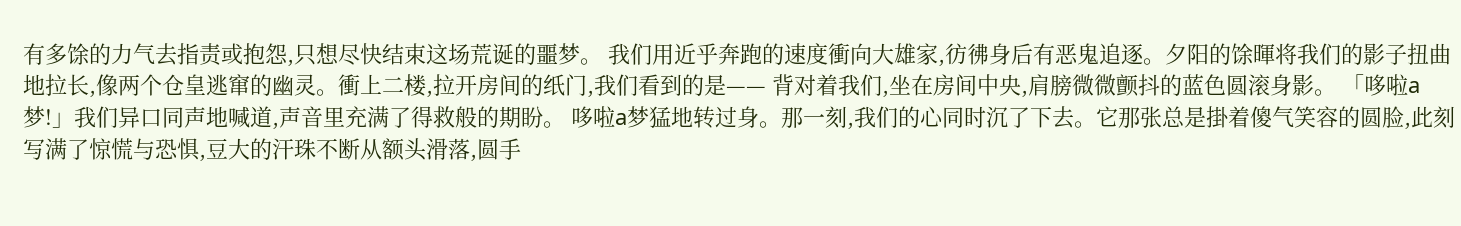有多馀的力气去指责或抱怨,只想尽快结束这场荒诞的噩梦。 我们用近乎奔跑的速度衝向大雄家,彷彿身后有恶鬼追逐。夕阳的馀暉将我们的影子扭曲地拉长,像两个仓皇逃窜的幽灵。衝上二楼,拉开房间的纸门,我们看到的是—— 背对着我们,坐在房间中央,肩膀微微颤抖的蓝色圆滚身影。 「哆啦a梦!」我们异口同声地喊道,声音里充满了得救般的期盼。 哆啦a梦猛地转过身。那一刻,我们的心同时沉了下去。它那张总是掛着傻气笑容的圆脸,此刻写满了惊慌与恐惧,豆大的汗珠不断从额头滑落,圆手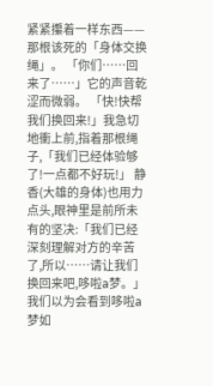紧紧攥着一样东西——那根该死的「身体交换绳」。 「你们……回来了……」它的声音乾涩而微弱。 「快!快帮我们换回来!」我急切地衝上前,指着那根绳子,「我们已经体验够了!一点都不好玩!」 静香(大雄的身体)也用力点头,眼神里是前所未有的坚决:「我们已经深刻理解对方的辛苦了,所以……请让我们换回来吧,哆啦a梦。」 我们以为会看到哆啦a梦如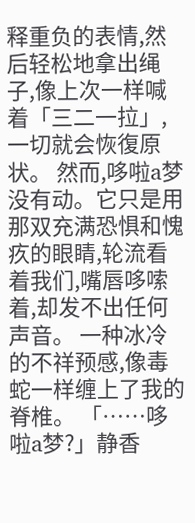释重负的表情,然后轻松地拿出绳子,像上次一样喊着「三二一拉」,一切就会恢復原状。 然而,哆啦a梦没有动。它只是用那双充满恐惧和愧疚的眼睛,轮流看着我们,嘴唇哆嗦着,却发不出任何声音。 一种冰冷的不祥预感,像毒蛇一样缠上了我的脊椎。 「……哆啦a梦?」静香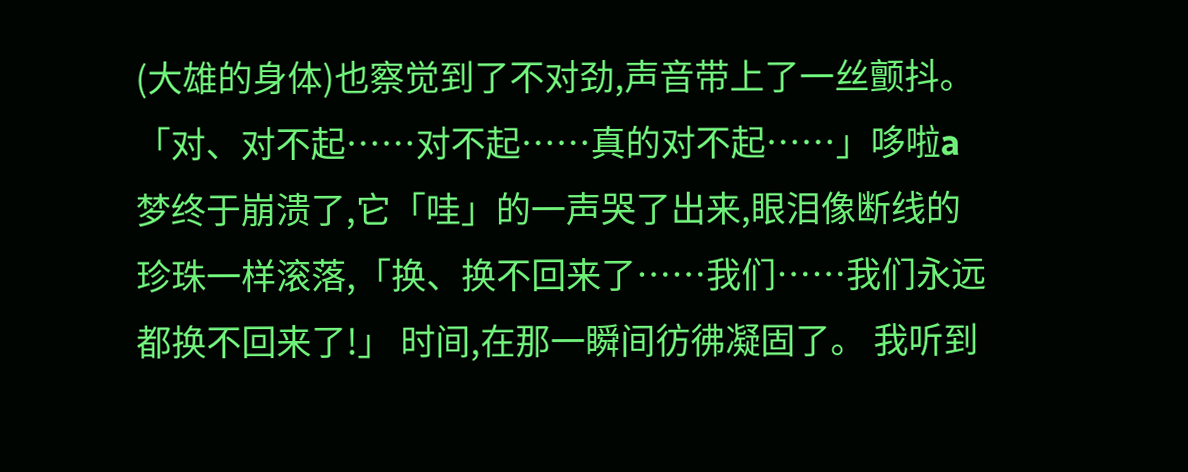(大雄的身体)也察觉到了不对劲,声音带上了一丝颤抖。 「对、对不起……对不起……真的对不起……」哆啦a梦终于崩溃了,它「哇」的一声哭了出来,眼泪像断线的珍珠一样滚落,「换、换不回来了……我们……我们永远都换不回来了!」 时间,在那一瞬间彷彿凝固了。 我听到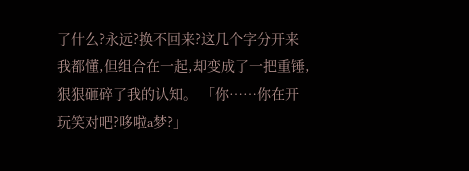了什么?永远?换不回来?这几个字分开来我都懂,但组合在一起,却变成了一把重锤,狠狠砸碎了我的认知。 「你……你在开玩笑对吧?哆啦a梦?」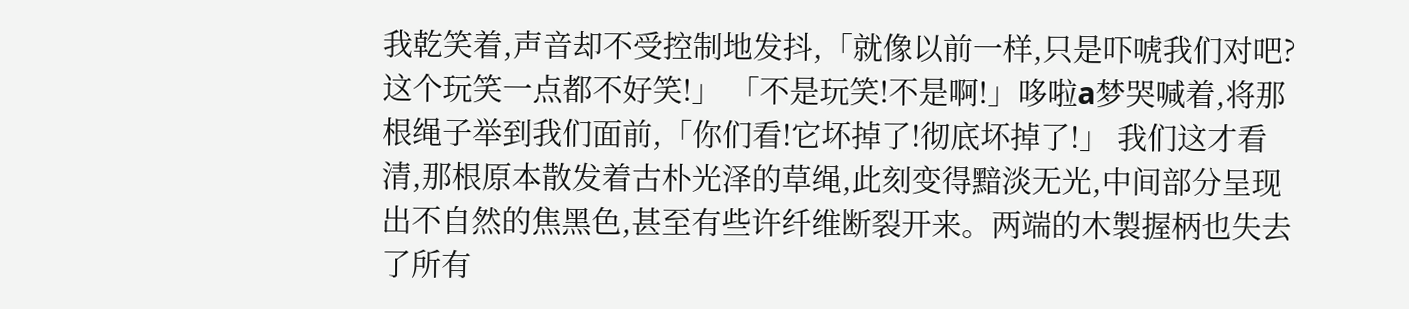我乾笑着,声音却不受控制地发抖,「就像以前一样,只是吓唬我们对吧?这个玩笑一点都不好笑!」 「不是玩笑!不是啊!」哆啦a梦哭喊着,将那根绳子举到我们面前,「你们看!它坏掉了!彻底坏掉了!」 我们这才看清,那根原本散发着古朴光泽的草绳,此刻变得黯淡无光,中间部分呈现出不自然的焦黑色,甚至有些许纤维断裂开来。两端的木製握柄也失去了所有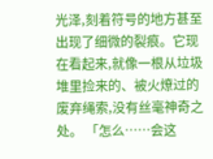光泽,刻着符号的地方甚至出现了细微的裂痕。它现在看起来,就像一根从垃圾堆里捡来的、被火燎过的废弃绳索,没有丝毫神奇之处。 「怎么……会这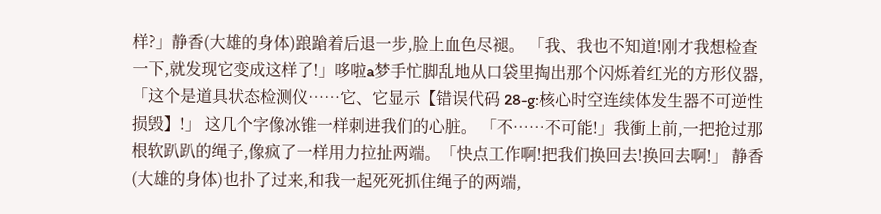样?」静香(大雄的身体)踉蹌着后退一步,脸上血色尽褪。 「我、我也不知道!刚才我想检查一下,就发现它变成这样了!」哆啦a梦手忙脚乱地从口袋里掏出那个闪烁着红光的方形仪器,「这个是道具状态检测仪……它、它显示【错误代码 28-g:核心时空连续体发生器不可逆性损毁】!」 这几个字像冰锥一样刺进我们的心脏。 「不……不可能!」我衝上前,一把抢过那根软趴趴的绳子,像疯了一样用力拉扯两端。「快点工作啊!把我们换回去!换回去啊!」 静香(大雄的身体)也扑了过来,和我一起死死抓住绳子的两端,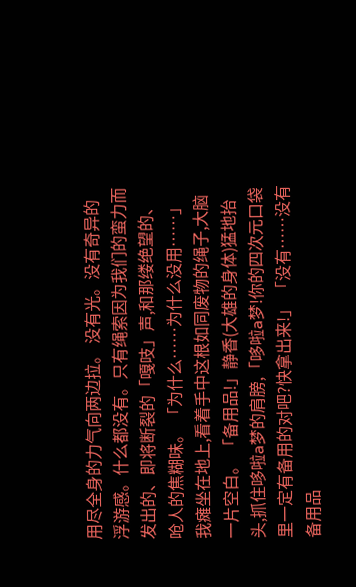用尽全身的力气向两边拉。 没有光。没有奇异的浮游感。什么都没有。只有绳索因为我们的蛮力而发出的、即将断裂的「嘎吱」声,和那缕绝望的、呛人的焦糊味。 「为什么……为什么没用……」我瘫坐在地上,看着手中这根如同废物的绳子,大脑一片空白。 「备用品!」静香(大雄的身体)猛地抬头,抓住哆啦a梦的肩膀,「哆啦a梦!你的四次元口袋里一定有备用的对吧?快拿出来!」 「没有……没有备用品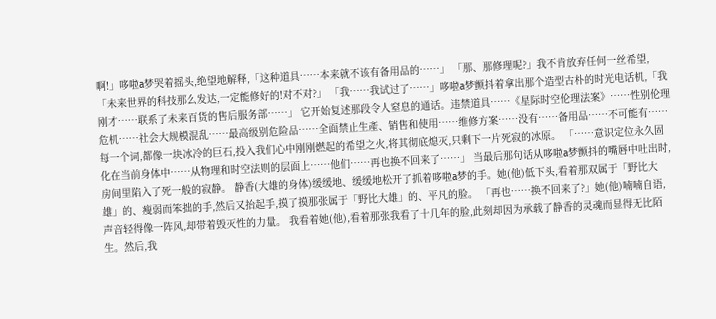啊!」哆啦a梦哭着摇头,绝望地解释,「这种道具……本来就不该有备用品的……」 「那、那修理呢?」我不肯放弃任何一丝希望,「未来世界的科技那么发达,一定能修好的!对不对?」 「我……我试过了……」哆啦a梦颤抖着拿出那个造型古朴的时光电话机,「我刚才……联系了未来百货的售后服务部……」 它开始复述那段令人窒息的通话。违禁道具……《星际时空伦理法案》……性别伦理危机……社会大规模混乱……最高级别危险品……全面禁止生產、销售和使用……维修方案……没有……备用品……不可能有…… 每一个词,都像一块冰冷的巨石,投入我们心中刚刚燃起的希望之火,将其彻底熄灭,只剩下一片死寂的冰原。 「……意识定位永久固化在当前身体中……从物理和时空法则的层面上……他们……再也换不回来了……」 当最后那句话从哆啦a梦颤抖的嘴唇中吐出时,房间里陷入了死一般的寂静。 静香(大雄的身体)缓缓地、缓缓地松开了抓着哆啦a梦的手。她(他)低下头,看着那双属于「野比大雄」的、瘦弱而笨拙的手,然后又抬起手,摸了摸那张属于「野比大雄」的、平凡的脸。 「再也……换不回来了?」她(他)喃喃自语,声音轻得像一阵风,却带着毁灭性的力量。 我看着她(他),看着那张我看了十几年的脸,此刻却因为承载了静香的灵魂而显得无比陌生。然后,我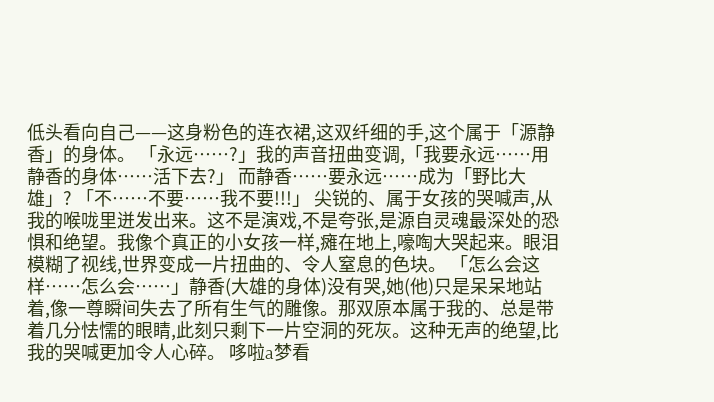低头看向自己——这身粉色的连衣裙,这双纤细的手,这个属于「源静香」的身体。 「永远……?」我的声音扭曲变调,「我要永远……用静香的身体……活下去?」 而静香……要永远……成为「野比大雄」? 「不……不要……我不要!!!」 尖锐的、属于女孩的哭喊声,从我的喉咙里迸发出来。这不是演戏,不是夸张,是源自灵魂最深处的恐惧和绝望。我像个真正的小女孩一样,瘫在地上,嚎啕大哭起来。眼泪模糊了视线,世界变成一片扭曲的、令人窒息的色块。 「怎么会这样……怎么会……」静香(大雄的身体)没有哭,她(他)只是呆呆地站着,像一尊瞬间失去了所有生气的雕像。那双原本属于我的、总是带着几分怯懦的眼睛,此刻只剩下一片空洞的死灰。这种无声的绝望,比我的哭喊更加令人心碎。 哆啦a梦看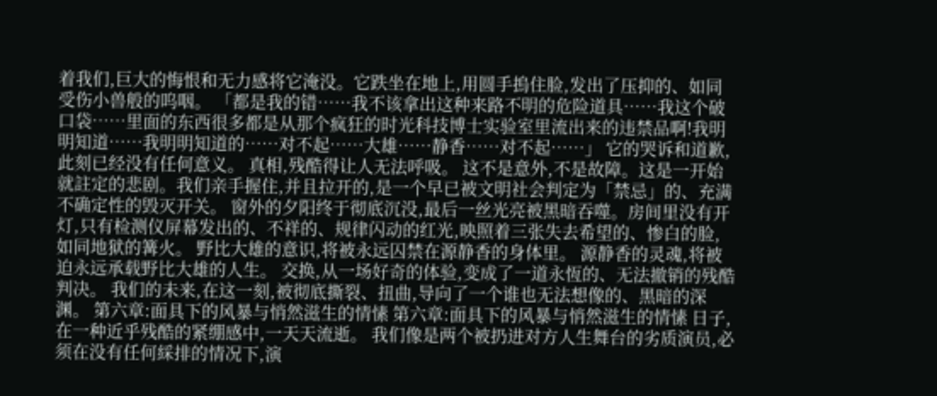着我们,巨大的悔恨和无力感将它淹没。它跌坐在地上,用圆手摀住脸,发出了压抑的、如同受伤小兽般的呜咽。 「都是我的错……我不该拿出这种来路不明的危险道具……我这个破口袋……里面的东西很多都是从那个疯狂的时光科技博士实验室里流出来的违禁品啊!我明明知道……我明明知道的……对不起……大雄……静香……对不起……」 它的哭诉和道歉,此刻已经没有任何意义。 真相,残酷得让人无法呼吸。 这不是意外,不是故障。这是一开始就註定的悲剧。我们亲手握住,并且拉开的,是一个早已被文明社会判定为「禁忌」的、充满不确定性的毁灭开关。 窗外的夕阳终于彻底沉没,最后一丝光亮被黑暗吞噬。房间里没有开灯,只有检测仪屏幕发出的、不祥的、规律闪动的红光,映照着三张失去希望的、惨白的脸,如同地狱的篝火。 野比大雄的意识,将被永远囚禁在源静香的身体里。 源静香的灵魂,将被迫永远承载野比大雄的人生。 交换,从一场好奇的体验,变成了一道永恆的、无法撤销的残酷判决。 我们的未来,在这一刻,被彻底撕裂、扭曲,导向了一个谁也无法想像的、黑暗的深渊。 第六章:面具下的风暴与悄然滋生的情愫 第六章:面具下的风暴与悄然滋生的情愫 日子,在一种近乎残酷的紧绷感中,一天天流逝。 我们像是两个被扔进对方人生舞台的劣质演员,必须在没有任何綵排的情况下,演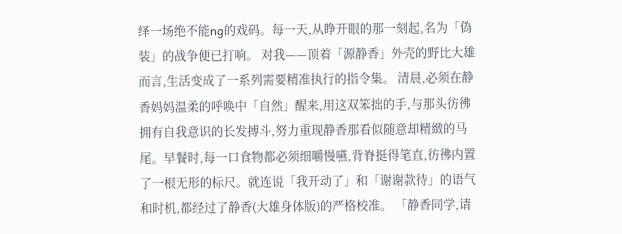绎一场绝不能ng的戏码。每一天,从睁开眼的那一刻起,名为「偽装」的战争便已打响。 对我——顶着「源静香」外壳的野比大雄而言,生活变成了一系列需要精准执行的指令集。 清晨,必须在静香妈妈温柔的呼唤中「自然」醒来,用这双笨拙的手,与那头彷彿拥有自我意识的长发搏斗,努力重现静香那看似随意却精緻的马尾。早餐时,每一口食物都必须细嚼慢嚥,背脊挺得笔直,彷彿内置了一根无形的标尺。就连说「我开动了」和「谢谢款待」的语气和时机,都经过了静香(大雄身体版)的严格校准。 「静香同学,请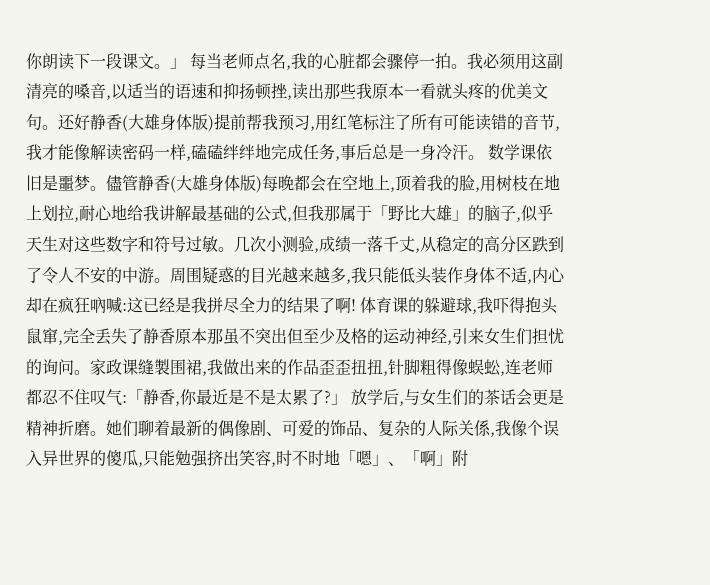你朗读下一段课文。」 每当老师点名,我的心脏都会骤停一拍。我必须用这副清亮的嗓音,以适当的语速和抑扬顿挫,读出那些我原本一看就头疼的优美文句。还好静香(大雄身体版)提前帮我预习,用红笔标注了所有可能读错的音节,我才能像解读密码一样,磕磕绊绊地完成任务,事后总是一身冷汗。 数学课依旧是噩梦。儘管静香(大雄身体版)每晚都会在空地上,顶着我的脸,用树枝在地上划拉,耐心地给我讲解最基础的公式,但我那属于「野比大雄」的脑子,似乎天生对这些数字和符号过敏。几次小测验,成绩一落千丈,从稳定的高分区跌到了令人不安的中游。周围疑惑的目光越来越多,我只能低头装作身体不适,内心却在疯狂吶喊:这已经是我拼尽全力的结果了啊! 体育课的躲避球,我吓得抱头鼠窜,完全丢失了静香原本那虽不突出但至少及格的运动神经,引来女生们担忧的询问。家政课缝製围裙,我做出来的作品歪歪扭扭,针脚粗得像蜈蚣,连老师都忍不住叹气:「静香,你最近是不是太累了?」 放学后,与女生们的茶话会更是精神折磨。她们聊着最新的偶像剧、可爱的饰品、复杂的人际关係,我像个误入异世界的傻瓜,只能勉强挤出笑容,时不时地「嗯」、「啊」附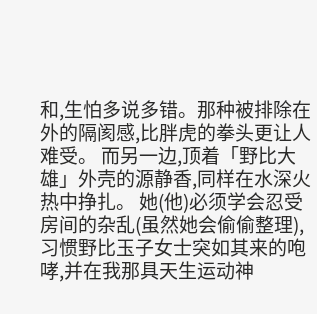和,生怕多说多错。那种被排除在外的隔阂感,比胖虎的拳头更让人难受。 而另一边,顶着「野比大雄」外壳的源静香,同样在水深火热中挣扎。 她(他)必须学会忍受房间的杂乱(虽然她会偷偷整理),习惯野比玉子女士突如其来的咆哮,并在我那具天生运动神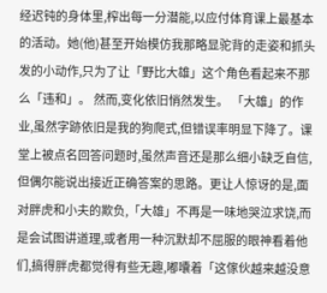经迟钝的身体里,榨出每一分潜能,以应付体育课上最基本的活动。她(他)甚至开始模仿我那略显驼背的走姿和抓头发的小动作,只为了让「野比大雄」这个角色看起来不那么「违和」。 然而,变化依旧悄然发生。 「大雄」的作业,虽然字跡依旧是我的狗爬式,但错误率明显下降了。课堂上被点名回答问题时,虽然声音还是那么细小缺乏自信,但偶尔能说出接近正确答案的思路。更让人惊讶的是,面对胖虎和小夫的欺负,「大雄」不再是一味地哭泣求饶,而是会试图讲道理,或者用一种沉默却不屈服的眼神看着他们,搞得胖虎都觉得有些无趣,嘟囔着「这傢伙越来越没意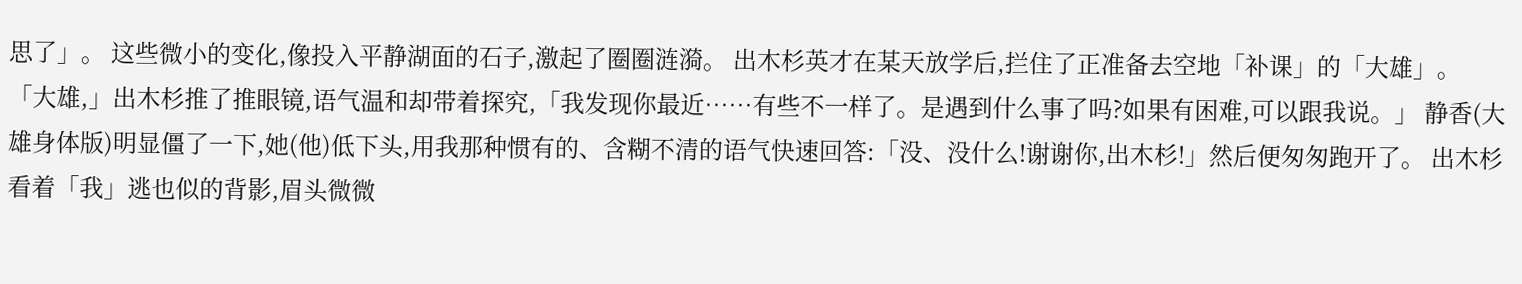思了」。 这些微小的变化,像投入平静湖面的石子,激起了圈圈涟漪。 出木杉英才在某天放学后,拦住了正准备去空地「补课」的「大雄」。 「大雄,」出木杉推了推眼镜,语气温和却带着探究,「我发现你最近……有些不一样了。是遇到什么事了吗?如果有困难,可以跟我说。」 静香(大雄身体版)明显僵了一下,她(他)低下头,用我那种惯有的、含糊不清的语气快速回答:「没、没什么!谢谢你,出木杉!」然后便匆匆跑开了。 出木杉看着「我」逃也似的背影,眉头微微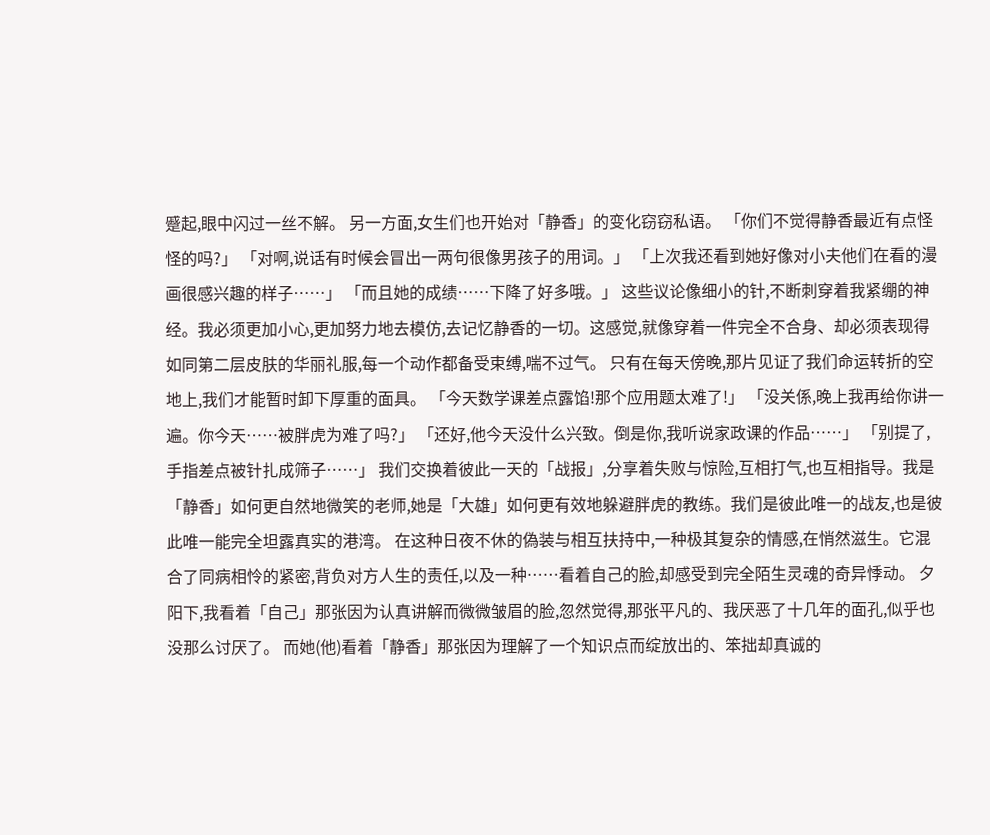蹙起,眼中闪过一丝不解。 另一方面,女生们也开始对「静香」的变化窃窃私语。 「你们不觉得静香最近有点怪怪的吗?」 「对啊,说话有时候会冒出一两句很像男孩子的用词。」 「上次我还看到她好像对小夫他们在看的漫画很感兴趣的样子……」 「而且她的成绩……下降了好多哦。」 这些议论像细小的针,不断刺穿着我紧绷的神经。我必须更加小心,更加努力地去模仿,去记忆静香的一切。这感觉,就像穿着一件完全不合身、却必须表现得如同第二层皮肤的华丽礼服,每一个动作都备受束缚,喘不过气。 只有在每天傍晚,那片见证了我们命运转折的空地上,我们才能暂时卸下厚重的面具。 「今天数学课差点露馅!那个应用题太难了!」 「没关係,晚上我再给你讲一遍。你今天……被胖虎为难了吗?」 「还好,他今天没什么兴致。倒是你,我听说家政课的作品……」 「别提了,手指差点被针扎成筛子……」 我们交换着彼此一天的「战报」,分享着失败与惊险,互相打气,也互相指导。我是「静香」如何更自然地微笑的老师,她是「大雄」如何更有效地躲避胖虎的教练。我们是彼此唯一的战友,也是彼此唯一能完全坦露真实的港湾。 在这种日夜不休的偽装与相互扶持中,一种极其复杂的情感,在悄然滋生。它混合了同病相怜的紧密,背负对方人生的责任,以及一种……看着自己的脸,却感受到完全陌生灵魂的奇异悸动。 夕阳下,我看着「自己」那张因为认真讲解而微微皱眉的脸,忽然觉得,那张平凡的、我厌恶了十几年的面孔,似乎也没那么讨厌了。 而她(他)看着「静香」那张因为理解了一个知识点而绽放出的、笨拙却真诚的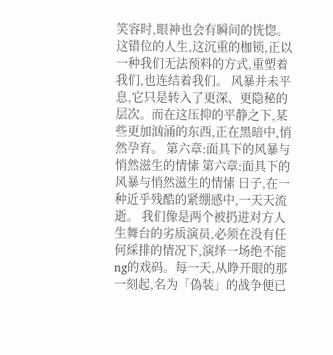笑容时,眼神也会有瞬间的恍惚。 这错位的人生,这沉重的枷锁,正以一种我们无法预料的方式,重塑着我们,也连结着我们。 风暴并未平息,它只是转入了更深、更隐秘的层次。而在这压抑的平静之下,某些更加汹涌的东西,正在黑暗中,悄然孕育。 第六章:面具下的风暴与悄然滋生的情愫 第六章:面具下的风暴与悄然滋生的情愫 日子,在一种近乎残酷的紧绷感中,一天天流逝。 我们像是两个被扔进对方人生舞台的劣质演员,必须在没有任何綵排的情况下,演绎一场绝不能ng的戏码。每一天,从睁开眼的那一刻起,名为「偽装」的战争便已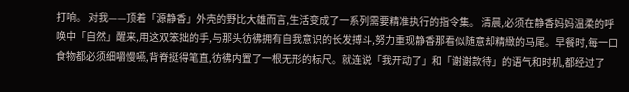打响。 对我——顶着「源静香」外壳的野比大雄而言,生活变成了一系列需要精准执行的指令集。 清晨,必须在静香妈妈温柔的呼唤中「自然」醒来,用这双笨拙的手,与那头彷彿拥有自我意识的长发搏斗,努力重现静香那看似随意却精緻的马尾。早餐时,每一口食物都必须细嚼慢嚥,背脊挺得笔直,彷彿内置了一根无形的标尺。就连说「我开动了」和「谢谢款待」的语气和时机,都经过了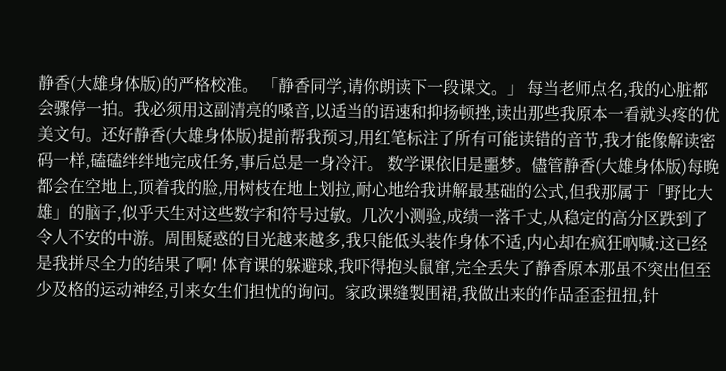静香(大雄身体版)的严格校准。 「静香同学,请你朗读下一段课文。」 每当老师点名,我的心脏都会骤停一拍。我必须用这副清亮的嗓音,以适当的语速和抑扬顿挫,读出那些我原本一看就头疼的优美文句。还好静香(大雄身体版)提前帮我预习,用红笔标注了所有可能读错的音节,我才能像解读密码一样,磕磕绊绊地完成任务,事后总是一身冷汗。 数学课依旧是噩梦。儘管静香(大雄身体版)每晚都会在空地上,顶着我的脸,用树枝在地上划拉,耐心地给我讲解最基础的公式,但我那属于「野比大雄」的脑子,似乎天生对这些数字和符号过敏。几次小测验,成绩一落千丈,从稳定的高分区跌到了令人不安的中游。周围疑惑的目光越来越多,我只能低头装作身体不适,内心却在疯狂吶喊:这已经是我拼尽全力的结果了啊! 体育课的躲避球,我吓得抱头鼠窜,完全丢失了静香原本那虽不突出但至少及格的运动神经,引来女生们担忧的询问。家政课缝製围裙,我做出来的作品歪歪扭扭,针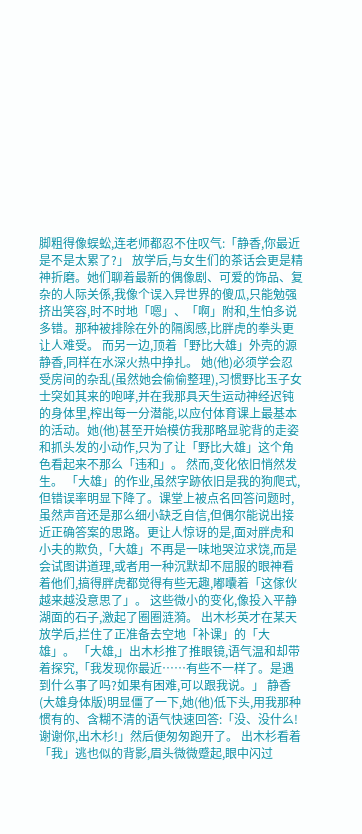脚粗得像蜈蚣,连老师都忍不住叹气:「静香,你最近是不是太累了?」 放学后,与女生们的茶话会更是精神折磨。她们聊着最新的偶像剧、可爱的饰品、复杂的人际关係,我像个误入异世界的傻瓜,只能勉强挤出笑容,时不时地「嗯」、「啊」附和,生怕多说多错。那种被排除在外的隔阂感,比胖虎的拳头更让人难受。 而另一边,顶着「野比大雄」外壳的源静香,同样在水深火热中挣扎。 她(他)必须学会忍受房间的杂乱(虽然她会偷偷整理),习惯野比玉子女士突如其来的咆哮,并在我那具天生运动神经迟钝的身体里,榨出每一分潜能,以应付体育课上最基本的活动。她(他)甚至开始模仿我那略显驼背的走姿和抓头发的小动作,只为了让「野比大雄」这个角色看起来不那么「违和」。 然而,变化依旧悄然发生。 「大雄」的作业,虽然字跡依旧是我的狗爬式,但错误率明显下降了。课堂上被点名回答问题时,虽然声音还是那么细小缺乏自信,但偶尔能说出接近正确答案的思路。更让人惊讶的是,面对胖虎和小夫的欺负,「大雄」不再是一味地哭泣求饶,而是会试图讲道理,或者用一种沉默却不屈服的眼神看着他们,搞得胖虎都觉得有些无趣,嘟囔着「这傢伙越来越没意思了」。 这些微小的变化,像投入平静湖面的石子,激起了圈圈涟漪。 出木杉英才在某天放学后,拦住了正准备去空地「补课」的「大雄」。 「大雄,」出木杉推了推眼镜,语气温和却带着探究,「我发现你最近……有些不一样了。是遇到什么事了吗?如果有困难,可以跟我说。」 静香(大雄身体版)明显僵了一下,她(他)低下头,用我那种惯有的、含糊不清的语气快速回答:「没、没什么!谢谢你,出木杉!」然后便匆匆跑开了。 出木杉看着「我」逃也似的背影,眉头微微蹙起,眼中闪过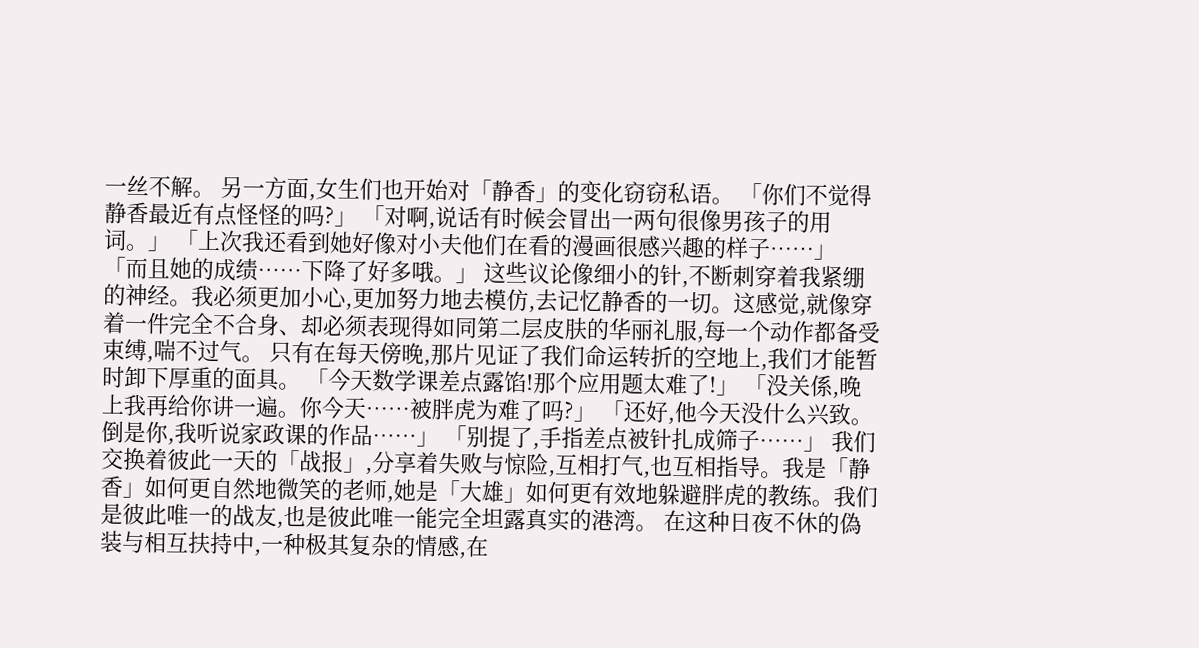一丝不解。 另一方面,女生们也开始对「静香」的变化窃窃私语。 「你们不觉得静香最近有点怪怪的吗?」 「对啊,说话有时候会冒出一两句很像男孩子的用词。」 「上次我还看到她好像对小夫他们在看的漫画很感兴趣的样子……」 「而且她的成绩……下降了好多哦。」 这些议论像细小的针,不断刺穿着我紧绷的神经。我必须更加小心,更加努力地去模仿,去记忆静香的一切。这感觉,就像穿着一件完全不合身、却必须表现得如同第二层皮肤的华丽礼服,每一个动作都备受束缚,喘不过气。 只有在每天傍晚,那片见证了我们命运转折的空地上,我们才能暂时卸下厚重的面具。 「今天数学课差点露馅!那个应用题太难了!」 「没关係,晚上我再给你讲一遍。你今天……被胖虎为难了吗?」 「还好,他今天没什么兴致。倒是你,我听说家政课的作品……」 「别提了,手指差点被针扎成筛子……」 我们交换着彼此一天的「战报」,分享着失败与惊险,互相打气,也互相指导。我是「静香」如何更自然地微笑的老师,她是「大雄」如何更有效地躲避胖虎的教练。我们是彼此唯一的战友,也是彼此唯一能完全坦露真实的港湾。 在这种日夜不休的偽装与相互扶持中,一种极其复杂的情感,在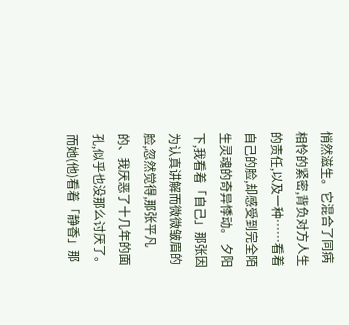悄然滋生。它混合了同病相怜的紧密,背负对方人生的责任,以及一种……看着自己的脸,却感受到完全陌生灵魂的奇异悸动。 夕阳下,我看着「自己」那张因为认真讲解而微微皱眉的脸,忽然觉得,那张平凡的、我厌恶了十几年的面孔,似乎也没那么讨厌了。 而她(他)看着「静香」那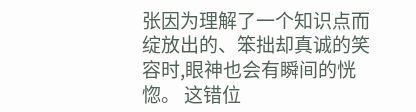张因为理解了一个知识点而绽放出的、笨拙却真诚的笑容时,眼神也会有瞬间的恍惚。 这错位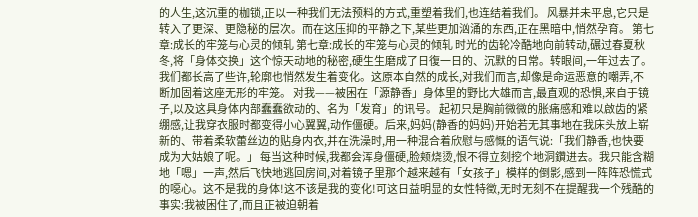的人生,这沉重的枷锁,正以一种我们无法预料的方式,重塑着我们,也连结着我们。 风暴并未平息,它只是转入了更深、更隐秘的层次。而在这压抑的平静之下,某些更加汹涌的东西,正在黑暗中,悄然孕育。 第七章:成长的牢笼与心灵的倾轧 第七章:成长的牢笼与心灵的倾轧 时光的齿轮冷酷地向前转动,碾过春夏秋冬,将「身体交换」这个惊天动地的秘密,硬生生磨成了日復一日的、沉默的日常。转眼间,一年过去了。 我们都长高了些许,轮廓也悄然发生着变化。这原本自然的成长,对我们而言,却像是命运恶意的嘲弄,不断加固着这座无形的牢笼。 对我——被困在「源静香」身体里的野比大雄而言,最直观的恐惧,来自于镜子,以及这具身体内部蠢蠢欲动的、名为「发育」的讯号。 起初只是胸前微微的胀痛感和难以啟齿的紧绷感,让我穿衣服时都变得小心翼翼,动作僵硬。后来,妈妈(静香的妈妈)开始若无其事地在我床头放上崭新的、带着柔软蕾丝边的贴身内衣,并在洗澡时,用一种混合着欣慰与感慨的语气说:「我们静香,也快要成为大姑娘了呢。」 每当这种时候,我都会浑身僵硬,脸颊烧烫,恨不得立刻挖个地洞鑽进去。我只能含糊地「嗯」一声,然后飞快地逃回房间,对着镜子里那个越来越有「女孩子」模样的倒影,感到一阵阵恐慌式的噁心。这不是我的身体!这不该是我的变化!可这日益明显的女性特徵,无时无刻不在提醒我一个残酷的事实:我被困住了,而且正被迫朝着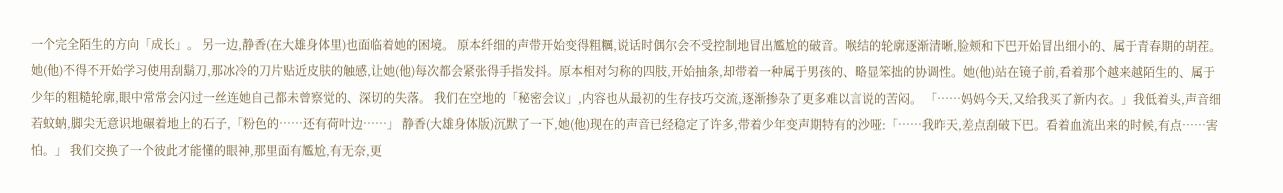一个完全陌生的方向「成长」。 另一边,静香(在大雄身体里)也面临着她的困境。 原本纤细的声带开始变得粗糲,说话时偶尔会不受控制地冒出尷尬的破音。喉结的轮廓逐渐清晰,脸颊和下巴开始冒出细小的、属于青春期的胡茬。她(他)不得不开始学习使用刮鬍刀,那冰冷的刀片贴近皮肤的触感,让她(他)每次都会紧张得手指发抖。原本相对匀称的四肢,开始抽条,却带着一种属于男孩的、略显笨拙的协调性。她(他)站在镜子前,看着那个越来越陌生的、属于少年的粗糙轮廓,眼中常常会闪过一丝连她自己都未曾察觉的、深切的失落。 我们在空地的「秘密会议」,内容也从最初的生存技巧交流,逐渐掺杂了更多难以言说的苦闷。 「……妈妈今天,又给我买了新内衣。」我低着头,声音细若蚊蚋,脚尖无意识地碾着地上的石子,「粉色的……还有荷叶边……」 静香(大雄身体版)沉默了一下,她(他)现在的声音已经稳定了许多,带着少年变声期特有的沙哑:「……我昨天,差点刮破下巴。看着血流出来的时候,有点……害怕。」 我们交换了一个彼此才能懂的眼神,那里面有尷尬,有无奈,更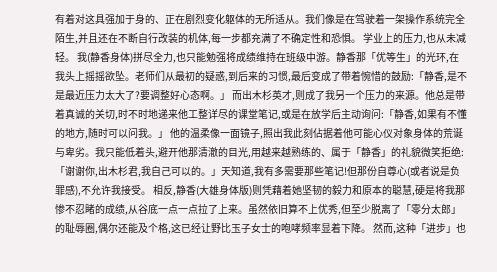有着对这具强加于身的、正在剧烈变化躯体的无所适从。我们像是在驾驶着一架操作系统完全陌生,并且还在不断自行改装的机体,每一步都充满了不确定性和恐惧。 学业上的压力,也从未减轻。 我(静香身体)拼尽全力,也只能勉强将成绩维持在班级中游。静香那「优等生」的光环,在我头上摇摇欲坠。老师们从最初的疑惑,到后来的习惯,最后变成了带着惋惜的鼓励:「静香,是不是最近压力太大了?要调整好心态啊。」 而出木杉英才,则成了我另一个压力的来源。他总是带着真诚的关切,时不时地递来他工整详尽的课堂笔记,或是在放学后主动询问:「静香,如果有不懂的地方,随时可以问我。」 他的温柔像一面镜子,照出我此刻佔据着他可能心仪对象身体的荒诞与卑劣。我只能低着头,避开他那清澈的目光,用越来越熟练的、属于「静香」的礼貌微笑拒绝:「谢谢你,出木杉君,我自己可以的。」天知道,我有多需要那些笔记!但那份自尊心(或者说是负罪感),不允许我接受。 相反,静香(大雄身体版)则凭藉着她坚韧的毅力和原本的聪慧,硬是将我那惨不忍睹的成绩,从谷底一点一点拉了上来。虽然依旧算不上优秀,但至少脱离了「零分太郎」的耻辱圈,偶尔还能及个格,这已经让野比玉子女士的咆哮频率显着下降。 然而,这种「进步」也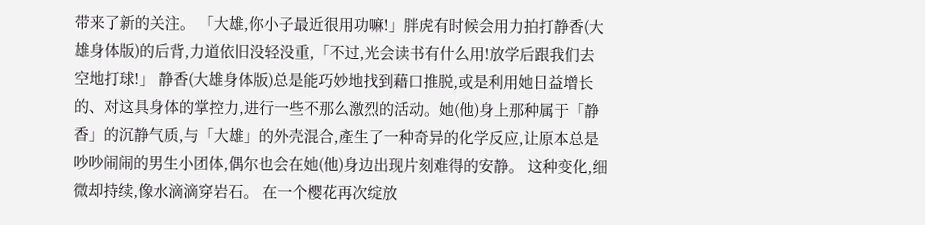带来了新的关注。 「大雄,你小子最近很用功嘛!」胖虎有时候会用力拍打静香(大雄身体版)的后背,力道依旧没轻没重,「不过,光会读书有什么用!放学后跟我们去空地打球!」 静香(大雄身体版)总是能巧妙地找到藉口推脱,或是利用她日益增长的、对这具身体的掌控力,进行一些不那么激烈的活动。她(他)身上那种属于「静香」的沉静气质,与「大雄」的外壳混合,產生了一种奇异的化学反应,让原本总是吵吵闹闹的男生小团体,偶尔也会在她(他)身边出现片刻难得的安静。 这种变化,细微却持续,像水滴滴穿岩石。 在一个樱花再次绽放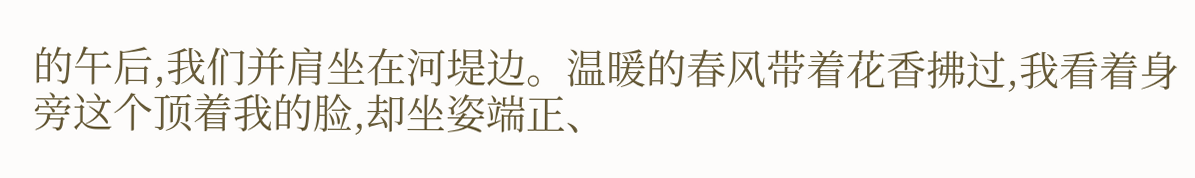的午后,我们并肩坐在河堤边。温暖的春风带着花香拂过,我看着身旁这个顶着我的脸,却坐姿端正、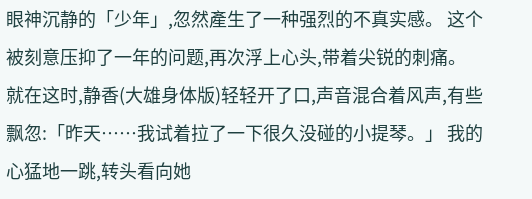眼神沉静的「少年」,忽然產生了一种强烈的不真实感。 这个被刻意压抑了一年的问题,再次浮上心头,带着尖锐的刺痛。 就在这时,静香(大雄身体版)轻轻开了口,声音混合着风声,有些飘忽:「昨天……我试着拉了一下很久没碰的小提琴。」 我的心猛地一跳,转头看向她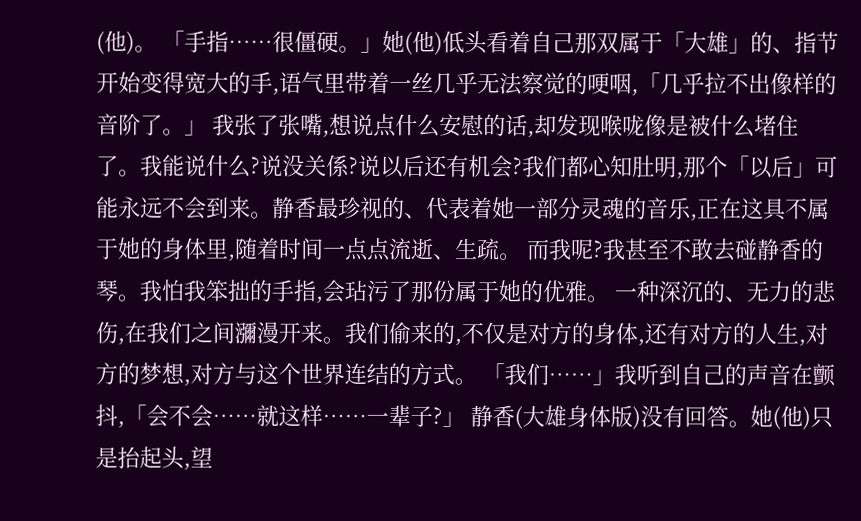(他)。 「手指……很僵硬。」她(他)低头看着自己那双属于「大雄」的、指节开始变得宽大的手,语气里带着一丝几乎无法察觉的哽咽,「几乎拉不出像样的音阶了。」 我张了张嘴,想说点什么安慰的话,却发现喉咙像是被什么堵住了。我能说什么?说没关係?说以后还有机会?我们都心知肚明,那个「以后」可能永远不会到来。静香最珍视的、代表着她一部分灵魂的音乐,正在这具不属于她的身体里,随着时间一点点流逝、生疏。 而我呢?我甚至不敢去碰静香的琴。我怕我笨拙的手指,会玷污了那份属于她的优雅。 一种深沉的、无力的悲伤,在我们之间瀰漫开来。我们偷来的,不仅是对方的身体,还有对方的人生,对方的梦想,对方与这个世界连结的方式。 「我们……」我听到自己的声音在颤抖,「会不会……就这样……一辈子?」 静香(大雄身体版)没有回答。她(他)只是抬起头,望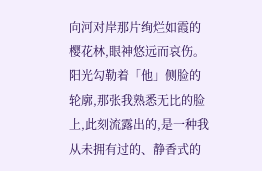向河对岸那片绚烂如霞的樱花林,眼神悠远而哀伤。阳光勾勒着「他」侧脸的轮廓,那张我熟悉无比的脸上,此刻流露出的,是一种我从未拥有过的、静香式的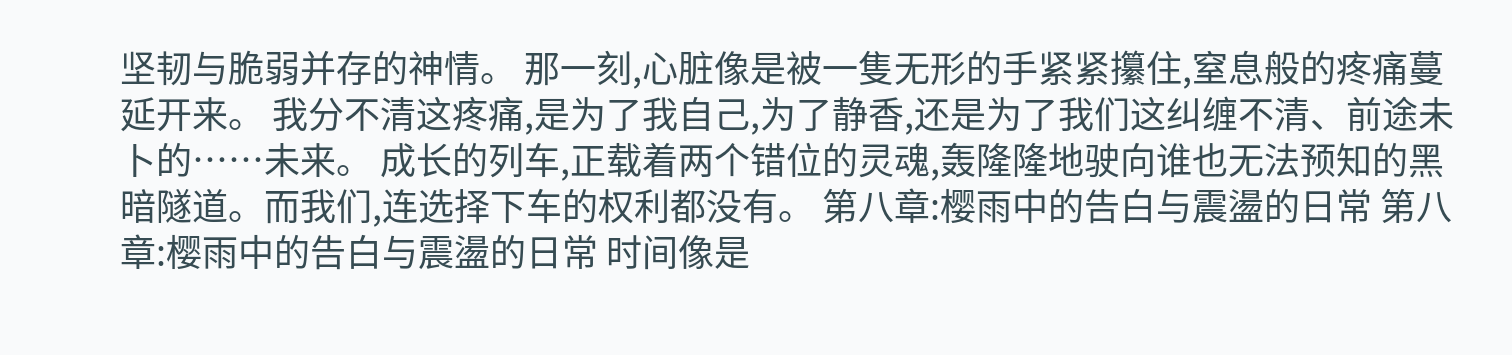坚韧与脆弱并存的神情。 那一刻,心脏像是被一隻无形的手紧紧攥住,窒息般的疼痛蔓延开来。 我分不清这疼痛,是为了我自己,为了静香,还是为了我们这纠缠不清、前途未卜的……未来。 成长的列车,正载着两个错位的灵魂,轰隆隆地驶向谁也无法预知的黑暗隧道。而我们,连选择下车的权利都没有。 第八章:樱雨中的告白与震盪的日常 第八章:樱雨中的告白与震盪的日常 时间像是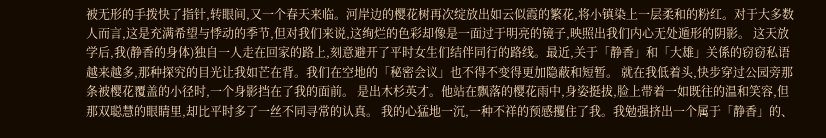被无形的手拨快了指针,转眼间,又一个春天来临。河岸边的樱花树再次绽放出如云似霞的繁花,将小镇染上一层柔和的粉红。对于大多数人而言,这是充满希望与悸动的季节,但对我们来说,这绚烂的色彩却像是一面过于明亮的镜子,映照出我们内心无处遁形的阴影。 这天放学后,我(静香的身体)独自一人走在回家的路上,刻意避开了平时女生们结伴同行的路线。最近,关于「静香」和「大雄」关係的窃窃私语越来越多,那种探究的目光让我如芒在背。我们在空地的「秘密会议」也不得不变得更加隐蔽和短暂。 就在我低着头,快步穿过公园旁那条被樱花覆盖的小径时,一个身影挡在了我的面前。 是出木杉英才。他站在飘落的樱花雨中,身姿挺拔,脸上带着一如既往的温和笑容,但那双聪慧的眼睛里,却比平时多了一丝不同寻常的认真。 我的心猛地一沉,一种不祥的预感攫住了我。我勉强挤出一个属于「静香」的、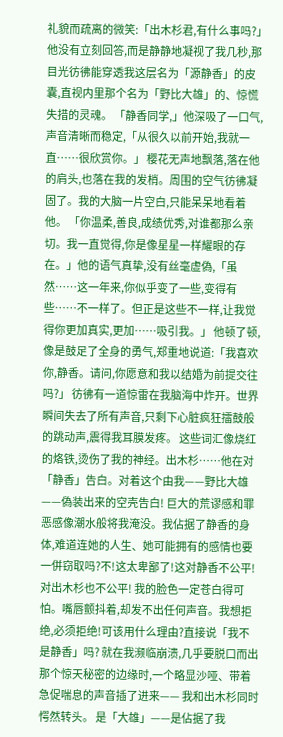礼貌而疏离的微笑:「出木杉君,有什么事吗?」 他没有立刻回答,而是静静地凝视了我几秒,那目光彷彿能穿透我这层名为「源静香」的皮囊,直视内里那个名为「野比大雄」的、惊慌失措的灵魂。 「静香同学,」他深吸了一口气,声音清晰而稳定,「从很久以前开始,我就一直……很欣赏你。」 樱花无声地飘落,落在他的肩头,也落在我的发梢。周围的空气彷彿凝固了。我的大脑一片空白,只能呆呆地看着他。 「你温柔,善良,成绩优秀,对谁都那么亲切。我一直觉得,你是像星星一样耀眼的存在。」他的语气真挚,没有丝毫虚偽,「虽然……这一年来,你似乎变了一些,变得有些……不一样了。但正是这些不一样,让我觉得你更加真实,更加……吸引我。」 他顿了顿,像是鼓足了全身的勇气,郑重地说道:「我喜欢你,静香。请问,你愿意和我以结婚为前提交往吗?」 彷彿有一道惊雷在我脑海中炸开。世界瞬间失去了所有声音,只剩下心脏疯狂擂鼓般的跳动声,震得我耳膜发疼。 这些词汇像烧红的烙铁,烫伤了我的神经。出木杉……他在对「静香」告白。对着这个由我——野比大雄——偽装出来的空壳告白! 巨大的荒谬感和罪恶感像潮水般将我淹没。我佔据了静香的身体,难道连她的人生、她可能拥有的感情也要一併窃取吗?不!这太卑鄙了!这对静香不公平!对出木杉也不公平! 我的脸色一定苍白得可怕。嘴唇颤抖着,却发不出任何声音。我想拒绝,必须拒绝!可该用什么理由?直接说「我不是静香」吗? 就在我濒临崩溃,几乎要脱口而出那个惊天秘密的边缘时,一个略显沙哑、带着急促喘息的声音插了进来—— 我和出木杉同时愕然转头。 是「大雄」——是佔据了我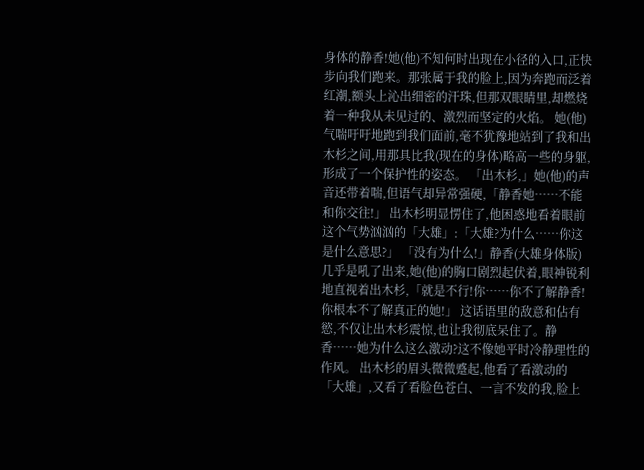身体的静香!她(他)不知何时出现在小径的入口,正快步向我们跑来。那张属于我的脸上,因为奔跑而泛着红潮,额头上沁出细密的汗珠,但那双眼睛里,却燃烧着一种我从未见过的、激烈而坚定的火焰。 她(他)气喘吁吁地跑到我们面前,毫不犹豫地站到了我和出木杉之间,用那具比我(现在的身体)略高一些的身躯,形成了一个保护性的姿态。 「出木杉,」她(他)的声音还带着喘,但语气却异常强硬,「静香她……不能和你交往!」 出木杉明显愣住了,他困惑地看着眼前这个气势汹汹的「大雄」:「大雄?为什么……你这是什么意思?」 「没有为什么!」静香(大雄身体版)几乎是吼了出来,她(他)的胸口剧烈起伏着,眼神锐利地直视着出木杉,「就是不行!你……你不了解静香!你根本不了解真正的她!」 这话语里的敌意和佔有慾,不仅让出木杉震惊,也让我彻底呆住了。静香……她为什么这么激动?这不像她平时冷静理性的作风。 出木杉的眉头微微蹙起,他看了看激动的「大雄」,又看了看脸色苍白、一言不发的我,脸上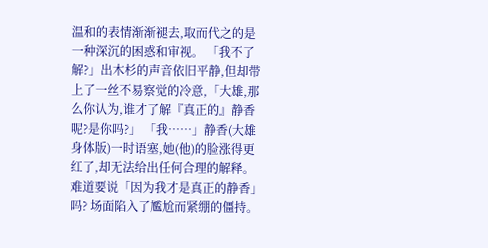温和的表情渐渐褪去,取而代之的是一种深沉的困惑和审视。 「我不了解?」出木杉的声音依旧平静,但却带上了一丝不易察觉的冷意,「大雄,那么你认为,谁才了解『真正的』静香呢?是你吗?」 「我……」静香(大雄身体版)一时语塞,她(他)的脸涨得更红了,却无法给出任何合理的解释。难道要说「因为我才是真正的静香」吗? 场面陷入了尷尬而紧绷的僵持。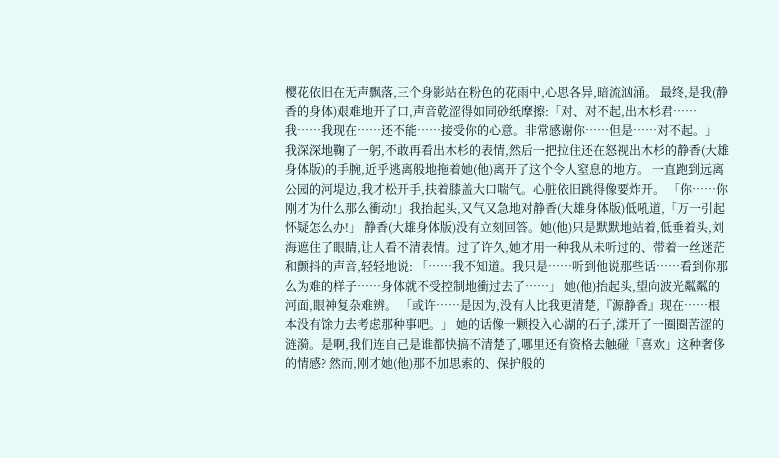樱花依旧在无声飘落,三个身影站在粉色的花雨中,心思各异,暗流汹涌。 最终,是我(静香的身体)艰难地开了口,声音乾涩得如同砂纸摩擦:「对、对不起,出木杉君……我……我现在……还不能……接受你的心意。非常感谢你……但是……对不起。」 我深深地鞠了一躬,不敢再看出木杉的表情,然后一把拉住还在怒视出木杉的静香(大雄身体版)的手腕,近乎逃离般地拖着她(他)离开了这个令人窒息的地方。 一直跑到远离公园的河堤边,我才松开手,扶着膝盖大口喘气。心脏依旧跳得像要炸开。 「你……你刚才为什么那么衝动!」我抬起头,又气又急地对静香(大雄身体版)低吼道,「万一引起怀疑怎么办!」 静香(大雄身体版)没有立刻回答。她(他)只是默默地站着,低垂着头,刘海遮住了眼睛,让人看不清表情。过了许久,她才用一种我从未听过的、带着一丝迷茫和颤抖的声音,轻轻地说: 「……我不知道。我只是……听到他说那些话……看到你那么为难的样子……身体就不受控制地衝过去了……」 她(他)抬起头,望向波光粼粼的河面,眼神复杂难辨。 「或许……是因为,没有人比我更清楚,『源静香』现在……根本没有馀力去考虑那种事吧。」 她的话像一颗投入心湖的石子,漾开了一圈圈苦涩的涟漪。是啊,我们连自己是谁都快搞不清楚了,哪里还有资格去触碰「喜欢」这种奢侈的情感? 然而,刚才她(他)那不加思索的、保护般的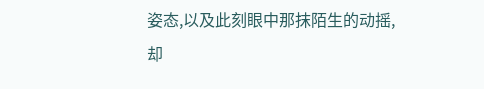姿态,以及此刻眼中那抹陌生的动摇,却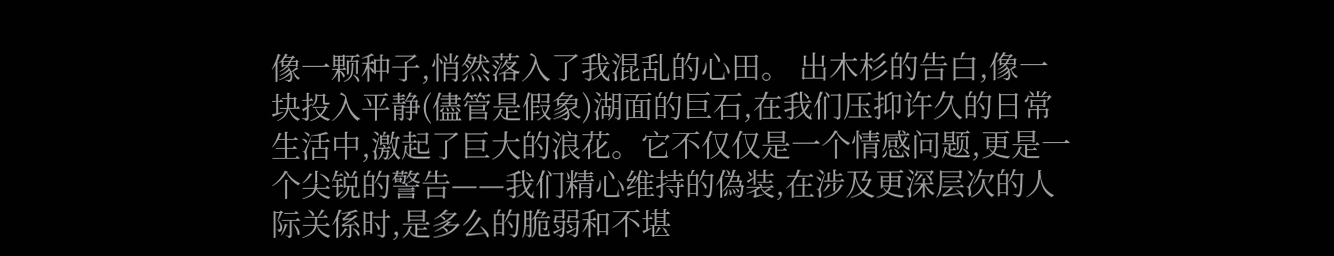像一颗种子,悄然落入了我混乱的心田。 出木杉的告白,像一块投入平静(儘管是假象)湖面的巨石,在我们压抑许久的日常生活中,激起了巨大的浪花。它不仅仅是一个情感问题,更是一个尖锐的警告——我们精心维持的偽装,在涉及更深层次的人际关係时,是多么的脆弱和不堪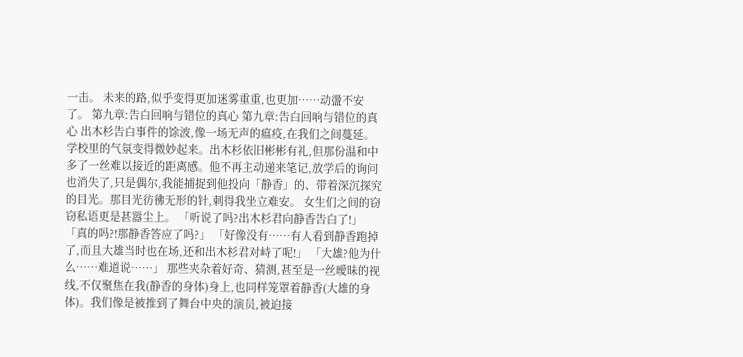一击。 未来的路,似乎变得更加迷雾重重,也更加……动盪不安了。 第九章:告白回响与错位的真心 第九章:告白回响与错位的真心 出木杉告白事件的馀波,像一场无声的瘟疫,在我们之间蔓延。 学校里的气氛变得微妙起来。出木杉依旧彬彬有礼,但那份温和中多了一丝难以接近的距离感。他不再主动递来笔记,放学后的询问也消失了,只是偶尔,我能捕捉到他投向「静香」的、带着深沉探究的目光。那目光彷彿无形的针,刺得我坐立难安。 女生们之间的窃窃私语更是甚嚣尘上。 「听说了吗?出木杉君向静香告白了!」 「真的吗?!那静香答应了吗?」 「好像没有……有人看到静香跑掉了,而且大雄当时也在场,还和出木杉君对峙了呢!」 「大雄?他为什么……难道说……」 那些夹杂着好奇、猜测,甚至是一丝曖昧的视线,不仅聚焦在我(静香的身体)身上,也同样笼罩着静香(大雄的身体)。我们像是被推到了舞台中央的演员,被迫接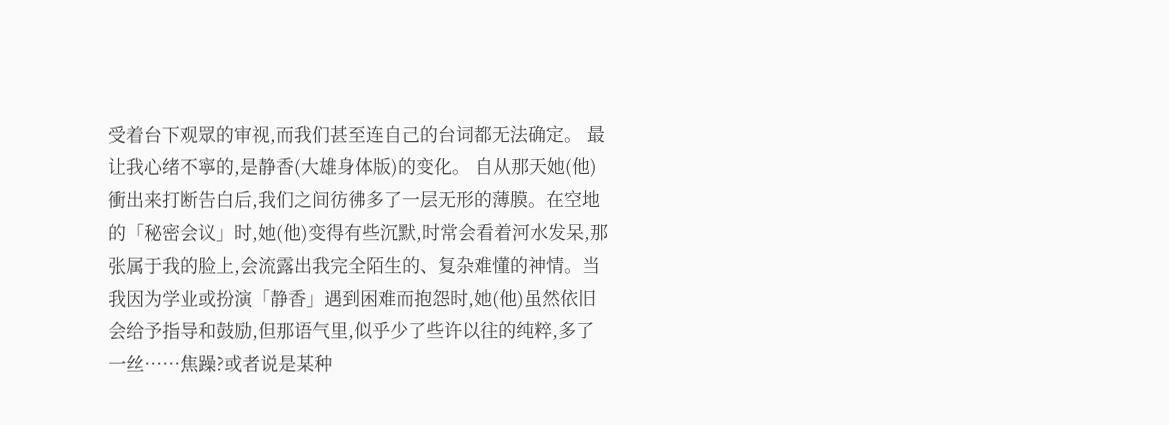受着台下观眾的审视,而我们甚至连自己的台词都无法确定。 最让我心绪不寧的,是静香(大雄身体版)的变化。 自从那天她(他)衝出来打断告白后,我们之间彷彿多了一层无形的薄膜。在空地的「秘密会议」时,她(他)变得有些沉默,时常会看着河水发呆,那张属于我的脸上,会流露出我完全陌生的、复杂难懂的神情。当我因为学业或扮演「静香」遇到困难而抱怨时,她(他)虽然依旧会给予指导和鼓励,但那语气里,似乎少了些许以往的纯粹,多了一丝……焦躁?或者说是某种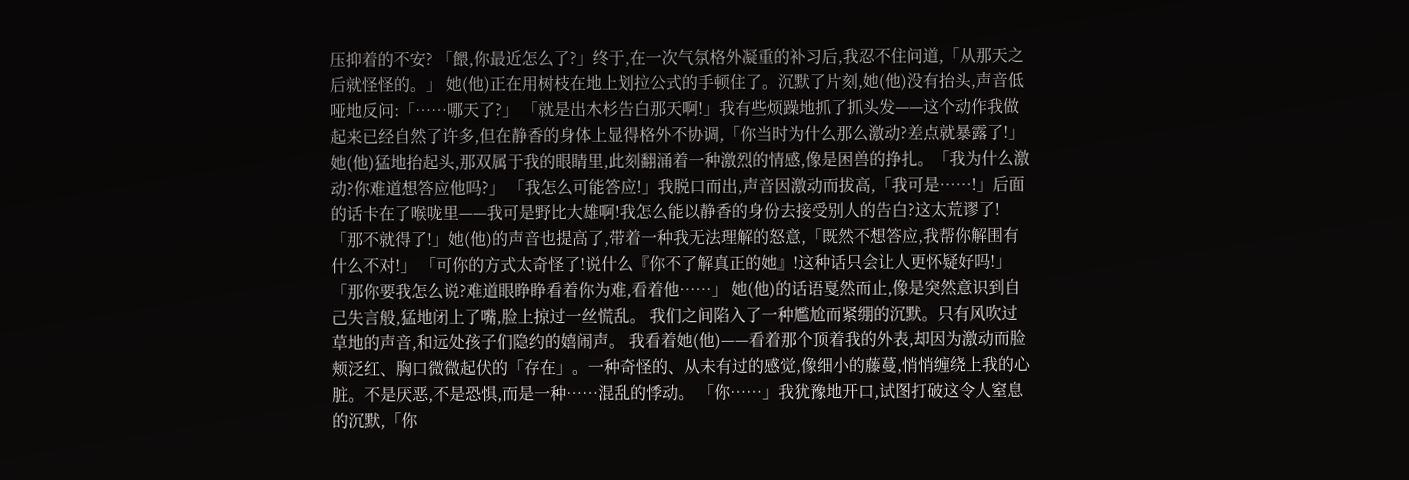压抑着的不安? 「餵,你最近怎么了?」终于,在一次气氛格外凝重的补习后,我忍不住问道,「从那天之后就怪怪的。」 她(他)正在用树枝在地上划拉公式的手顿住了。沉默了片刻,她(他)没有抬头,声音低哑地反问:「……哪天了?」 「就是出木杉告白那天啊!」我有些烦躁地抓了抓头发——这个动作我做起来已经自然了许多,但在静香的身体上显得格外不协调,「你当时为什么那么激动?差点就暴露了!」 她(他)猛地抬起头,那双属于我的眼睛里,此刻翻涌着一种激烈的情感,像是困兽的挣扎。「我为什么激动?你难道想答应他吗?」 「我怎么可能答应!」我脱口而出,声音因激动而拔高,「我可是……!」后面的话卡在了喉咙里——我可是野比大雄啊!我怎么能以静香的身份去接受别人的告白?这太荒谬了! 「那不就得了!」她(他)的声音也提高了,带着一种我无法理解的怒意,「既然不想答应,我帮你解围有什么不对!」 「可你的方式太奇怪了!说什么『你不了解真正的她』!这种话只会让人更怀疑好吗!」 「那你要我怎么说?难道眼睁睁看着你为难,看着他……」 她(他)的话语戛然而止,像是突然意识到自己失言般,猛地闭上了嘴,脸上掠过一丝慌乱。 我们之间陷入了一种尷尬而紧绷的沉默。只有风吹过草地的声音,和远处孩子们隐约的嬉闹声。 我看着她(他)——看着那个顶着我的外表,却因为激动而脸颊泛红、胸口微微起伏的「存在」。一种奇怪的、从未有过的感觉,像细小的藤蔓,悄悄缠绕上我的心脏。不是厌恶,不是恐惧,而是一种……混乱的悸动。 「你……」我犹豫地开口,试图打破这令人窒息的沉默,「你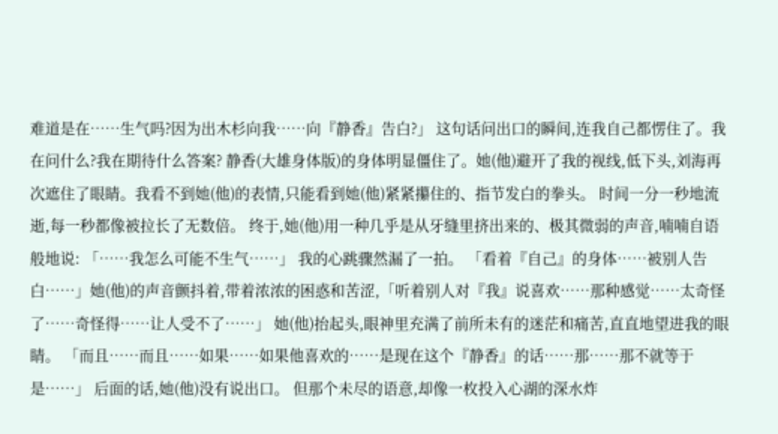难道是在……生气吗?因为出木杉向我……向『静香』告白?」 这句话问出口的瞬间,连我自己都愣住了。我在问什么?我在期待什么答案? 静香(大雄身体版)的身体明显僵住了。她(他)避开了我的视线,低下头,刘海再次遮住了眼睛。我看不到她(他)的表情,只能看到她(他)紧紧攥住的、指节发白的拳头。 时间一分一秒地流逝,每一秒都像被拉长了无数倍。 终于,她(他)用一种几乎是从牙缝里挤出来的、极其微弱的声音,喃喃自语般地说: 「……我怎么可能不生气……」 我的心跳骤然漏了一拍。 「看着『自己』的身体……被别人告白……」她(他)的声音颤抖着,带着浓浓的困惑和苦涩,「听着别人对『我』说喜欢……那种感觉……太奇怪了……奇怪得……让人受不了……」 她(他)抬起头,眼神里充满了前所未有的迷茫和痛苦,直直地望进我的眼睛。 「而且……而且……如果……如果他喜欢的……是现在这个『静香』的话……那……那不就等于是……」 后面的话,她(他)没有说出口。 但那个未尽的语意,却像一枚投入心湖的深水炸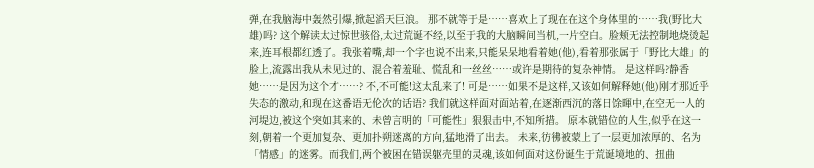弹,在我脑海中轰然引爆,掀起滔天巨浪。 那不就等于是……喜欢上了现在在这个身体里的……我(野比大雄)吗? 这个解读太过惊世骇俗,太过荒诞不经,以至于我的大脑瞬间当机,一片空白。脸颊无法控制地烧烫起来,连耳根都红透了。我张着嘴,却一个字也说不出来,只能呆呆地看着她(他),看着那张属于「野比大雄」的脸上,流露出我从未见过的、混合着羞耻、慌乱和一丝丝……或许是期待的复杂神情。 是这样吗?静香她……是因为这个才……? 不,不可能!这太乱来了! 可是……如果不是这样,又该如何解释她(他)刚才那近乎失态的激动,和现在这番语无伦次的话语? 我们就这样面对面站着,在逐渐西沉的落日馀暉中,在空无一人的河堤边,被这个突如其来的、未曾言明的「可能性」狠狠击中,不知所措。 原本就错位的人生,似乎在这一刻,朝着一个更加复杂、更加扑朔迷离的方向,猛地滑了出去。 未来,彷彿被蒙上了一层更加浓厚的、名为「情感」的迷雾。而我们,两个被困在错误躯壳里的灵魂,该如何面对这份诞生于荒诞境地的、扭曲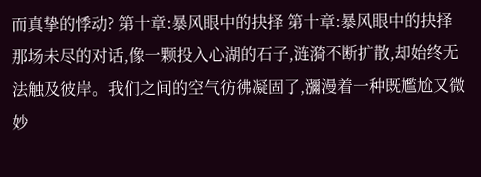而真挚的悸动? 第十章:暴风眼中的抉择 第十章:暴风眼中的抉择 那场未尽的对话,像一颗投入心湖的石子,涟漪不断扩散,却始终无法触及彼岸。我们之间的空气彷彿凝固了,瀰漫着一种既尷尬又微妙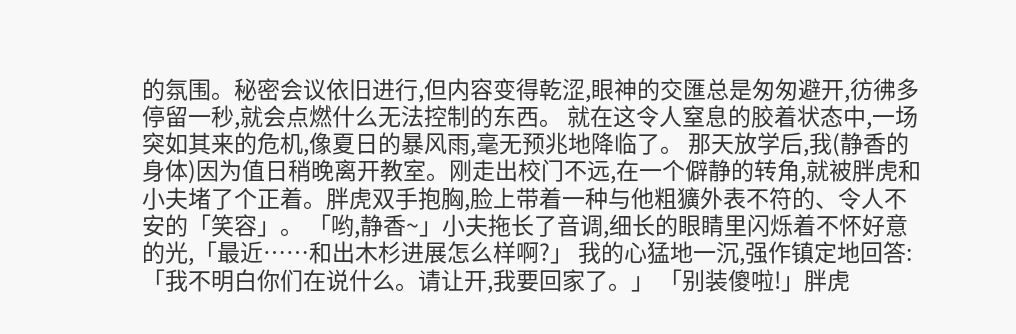的氛围。秘密会议依旧进行,但内容变得乾涩,眼神的交匯总是匆匆避开,彷彿多停留一秒,就会点燃什么无法控制的东西。 就在这令人窒息的胶着状态中,一场突如其来的危机,像夏日的暴风雨,毫无预兆地降临了。 那天放学后,我(静香的身体)因为值日稍晚离开教室。刚走出校门不远,在一个僻静的转角,就被胖虎和小夫堵了个正着。胖虎双手抱胸,脸上带着一种与他粗獷外表不符的、令人不安的「笑容」。 「哟,静香~」小夫拖长了音调,细长的眼睛里闪烁着不怀好意的光,「最近……和出木杉进展怎么样啊?」 我的心猛地一沉,强作镇定地回答:「我不明白你们在说什么。请让开,我要回家了。」 「别装傻啦!」胖虎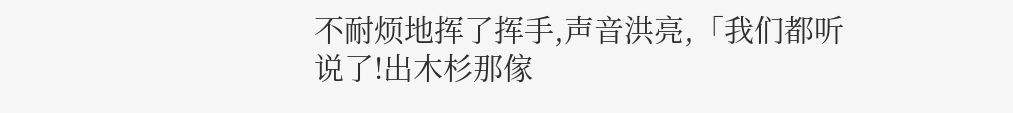不耐烦地挥了挥手,声音洪亮,「我们都听说了!出木杉那傢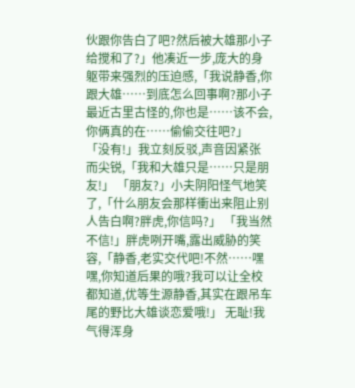伙跟你告白了吧?然后被大雄那小子给搅和了?」他凑近一步,庞大的身躯带来强烈的压迫感,「我说静香,你跟大雄……到底怎么回事啊?那小子最近古里古怪的,你也是……该不会,你俩真的在……偷偷交往吧?」 「没有!」我立刻反驳,声音因紧张而尖锐,「我和大雄只是……只是朋友!」 「朋友?」小夫阴阳怪气地笑了,「什么朋友会那样衝出来阻止别人告白啊?胖虎,你信吗?」 「我当然不信!」胖虎咧开嘴,露出威胁的笑容,「静香,老实交代吧!不然……嘿嘿,你知道后果的哦?我可以让全校都知道,优等生源静香,其实在跟吊车尾的野比大雄谈恋爱哦!」 无耻!我气得浑身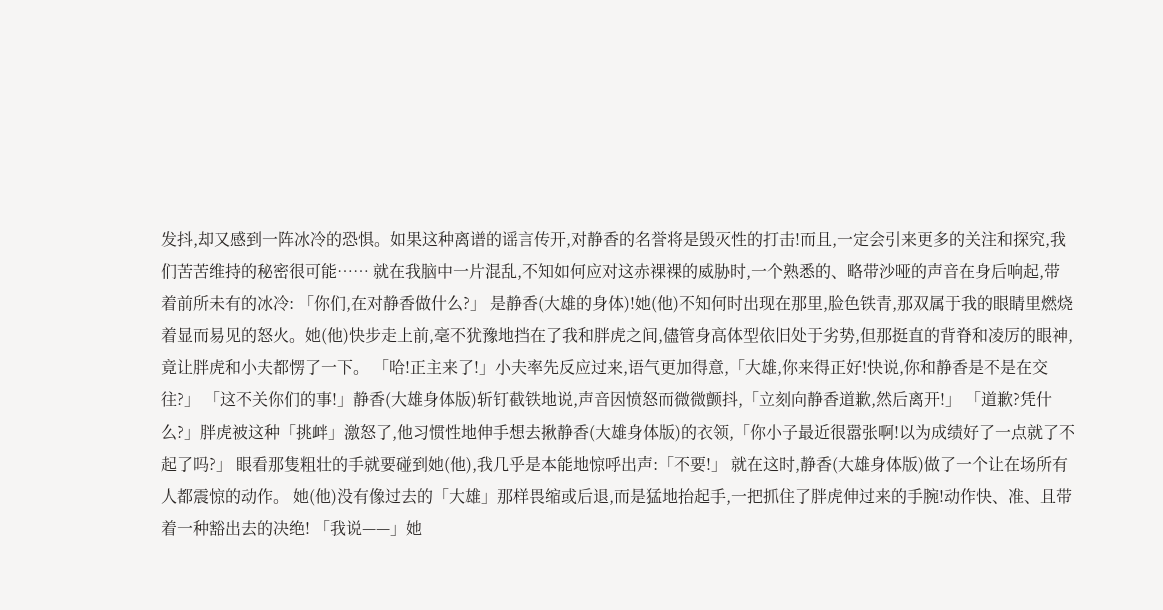发抖,却又感到一阵冰冷的恐惧。如果这种离谱的谣言传开,对静香的名誉将是毁灭性的打击!而且,一定会引来更多的关注和探究,我们苦苦维持的秘密很可能…… 就在我脑中一片混乱,不知如何应对这赤裸裸的威胁时,一个熟悉的、略带沙哑的声音在身后响起,带着前所未有的冰冷: 「你们,在对静香做什么?」 是静香(大雄的身体)!她(他)不知何时出现在那里,脸色铁青,那双属于我的眼睛里燃烧着显而易见的怒火。她(他)快步走上前,毫不犹豫地挡在了我和胖虎之间,儘管身高体型依旧处于劣势,但那挺直的背脊和凌厉的眼神,竟让胖虎和小夫都愣了一下。 「哈!正主来了!」小夫率先反应过来,语气更加得意,「大雄,你来得正好!快说,你和静香是不是在交往?」 「这不关你们的事!」静香(大雄身体版)斩钉截铁地说,声音因愤怒而微微颤抖,「立刻向静香道歉,然后离开!」 「道歉?凭什么?」胖虎被这种「挑衅」激怒了,他习惯性地伸手想去揪静香(大雄身体版)的衣领,「你小子最近很嚣张啊!以为成绩好了一点就了不起了吗?」 眼看那隻粗壮的手就要碰到她(他),我几乎是本能地惊呼出声:「不要!」 就在这时,静香(大雄身体版)做了一个让在场所有人都震惊的动作。 她(他)没有像过去的「大雄」那样畏缩或后退,而是猛地抬起手,一把抓住了胖虎伸过来的手腕!动作快、准、且带着一种豁出去的决绝! 「我说——」她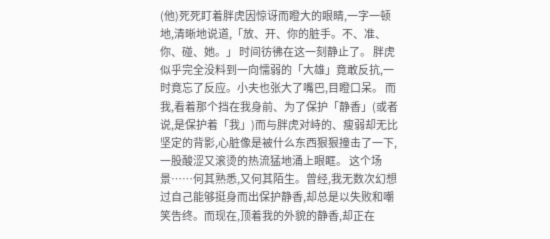(他)死死盯着胖虎因惊讶而瞪大的眼睛,一字一顿地,清晰地说道,「放、开、你的脏手。不、准、你、碰、她。」 时间彷彿在这一刻静止了。 胖虎似乎完全没料到一向懦弱的「大雄」竟敢反抗,一时竟忘了反应。小夫也张大了嘴巴,目瞪口呆。 而我,看着那个挡在我身前、为了保护「静香」(或者说,是保护着「我」)而与胖虎对峙的、瘦弱却无比坚定的背影,心脏像是被什么东西狠狠撞击了一下,一股酸涩又滚烫的热流猛地涌上眼眶。 这个场景……何其熟悉,又何其陌生。曾经,我无数次幻想过自己能够挺身而出保护静香,却总是以失败和嘲笑告终。而现在,顶着我的外貌的静香,却正在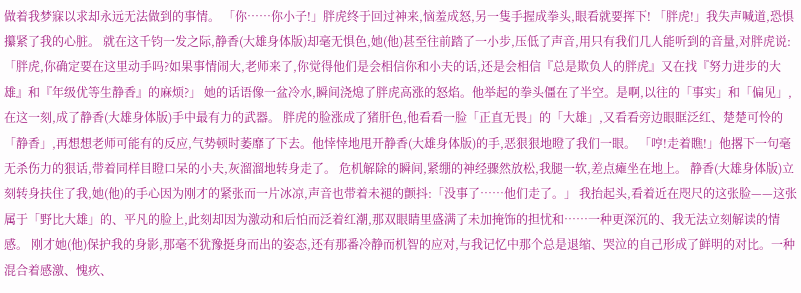做着我梦寐以求却永远无法做到的事情。 「你……你小子!」胖虎终于回过神来,恼羞成怒,另一隻手握成拳头,眼看就要挥下! 「胖虎!」我失声喊道,恐惧攥紧了我的心脏。 就在这千钧一发之际,静香(大雄身体版)却毫无惧色,她(他)甚至往前踏了一小步,压低了声音,用只有我们几人能听到的音量,对胖虎说: 「胖虎,你确定要在这里动手吗?如果事情闹大,老师来了,你觉得他们是会相信你和小夫的话,还是会相信『总是欺负人的胖虎』又在找『努力进步的大雄』和『年级优等生静香』的麻烦?」 她的话语像一盆冷水,瞬间浇熄了胖虎高涨的怒焰。他举起的拳头僵在了半空。是啊,以往的「事实」和「偏见」,在这一刻,成了静香(大雄身体版)手中最有力的武器。 胖虎的脸涨成了猪肝色,他看看一脸「正直无畏」的「大雄」,又看看旁边眼眶泛红、楚楚可怜的「静香」,再想想老师可能有的反应,气势顿时萎靡了下去。他悻悻地甩开静香(大雄身体版)的手,恶狠狠地瞪了我们一眼。 「哼!走着瞧!」他撂下一句毫无杀伤力的狠话,带着同样目瞪口呆的小夫,灰溜溜地转身走了。 危机解除的瞬间,紧绷的神经骤然放松,我腿一软,差点瘫坐在地上。 静香(大雄身体版)立刻转身扶住了我,她(他)的手心因为刚才的紧张而一片冰凉,声音也带着未褪的颤抖:「没事了……他们走了。」 我抬起头,看着近在咫尺的这张脸——这张属于「野比大雄」的、平凡的脸上,此刻却因为激动和后怕而泛着红潮,那双眼睛里盛满了未加掩饰的担忧和……一种更深沉的、我无法立刻解读的情感。 刚才她(他)保护我的身影,那毫不犹豫挺身而出的姿态,还有那番冷静而机智的应对,与我记忆中那个总是退缩、哭泣的自己形成了鲜明的对比。一种混合着感激、愧疚、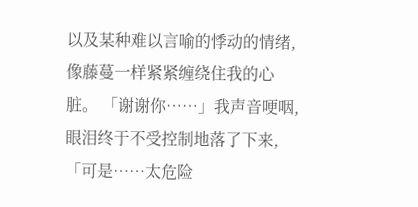以及某种难以言喻的悸动的情绪,像藤蔓一样紧紧缠绕住我的心脏。 「谢谢你……」我声音哽咽,眼泪终于不受控制地落了下来,「可是……太危险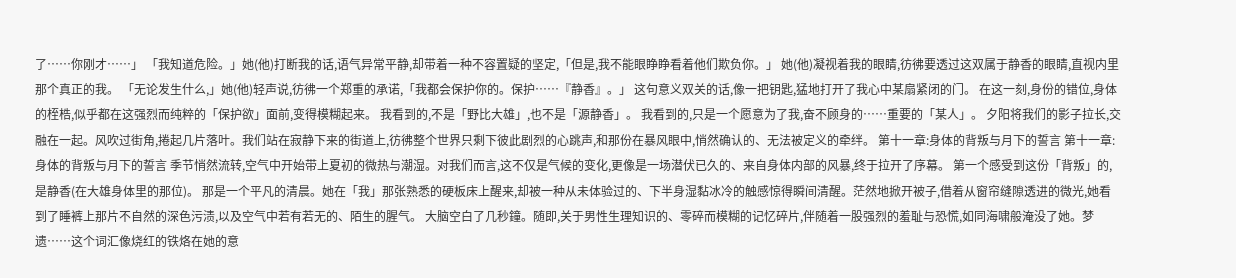了……你刚才……」 「我知道危险。」她(他)打断我的话,语气异常平静,却带着一种不容置疑的坚定,「但是,我不能眼睁睁看着他们欺负你。」 她(他)凝视着我的眼睛,彷彿要透过这双属于静香的眼睛,直视内里那个真正的我。 「无论发生什么,」她(他)轻声说,彷彿一个郑重的承诺,「我都会保护你的。保护……『静香』。」 这句意义双关的话,像一把钥匙,猛地打开了我心中某扇紧闭的门。 在这一刻,身份的错位,身体的桎梏,似乎都在这强烈而纯粹的「保护欲」面前,变得模糊起来。 我看到的,不是「野比大雄」,也不是「源静香」。 我看到的,只是一个愿意为了我,奋不顾身的……重要的「某人」。 夕阳将我们的影子拉长,交融在一起。风吹过街角,捲起几片落叶。我们站在寂静下来的街道上,彷彿整个世界只剩下彼此剧烈的心跳声,和那份在暴风眼中,悄然确认的、无法被定义的牵绊。 第十一章:身体的背叛与月下的誓言 第十一章:身体的背叛与月下的誓言 季节悄然流转,空气中开始带上夏初的微热与潮湿。对我们而言,这不仅是气候的变化,更像是一场潜伏已久的、来自身体内部的风暴,终于拉开了序幕。 第一个感受到这份「背叛」的,是静香(在大雄身体里的那位)。 那是一个平凡的清晨。她在「我」那张熟悉的硬板床上醒来,却被一种从未体验过的、下半身湿黏冰冷的触感惊得瞬间清醒。茫然地掀开被子,借着从窗帘缝隙透进的微光,她看到了睡裤上那片不自然的深色污渍,以及空气中若有若无的、陌生的腥气。 大脑空白了几秒鐘。随即,关于男性生理知识的、零碎而模糊的记忆碎片,伴随着一股强烈的羞耻与恐慌,如同海啸般淹没了她。梦遗……这个词汇像烧红的铁烙在她的意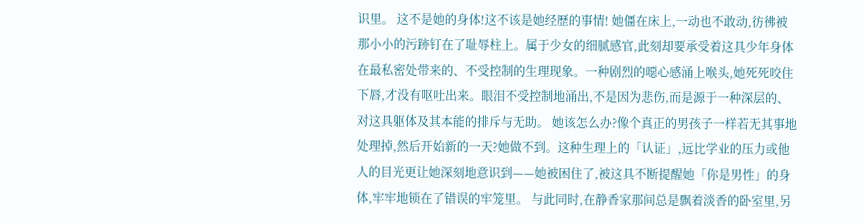识里。 这不是她的身体!这不该是她经歷的事情! 她僵在床上,一动也不敢动,彷彿被那小小的污跡钉在了耻辱柱上。属于少女的细腻感官,此刻却要承受着这具少年身体在最私密处带来的、不受控制的生理现象。一种剧烈的噁心感涌上喉头,她死死咬住下唇,才没有呕吐出来。眼泪不受控制地涌出,不是因为悲伤,而是源于一种深层的、对这具躯体及其本能的排斥与无助。 她该怎么办?像个真正的男孩子一样若无其事地处理掉,然后开始新的一天?她做不到。这种生理上的「认证」,远比学业的压力或他人的目光更让她深刻地意识到——她被困住了,被这具不断提醒她「你是男性」的身体,牢牢地锁在了错误的牢笼里。 与此同时,在静香家那间总是飘着淡香的卧室里,另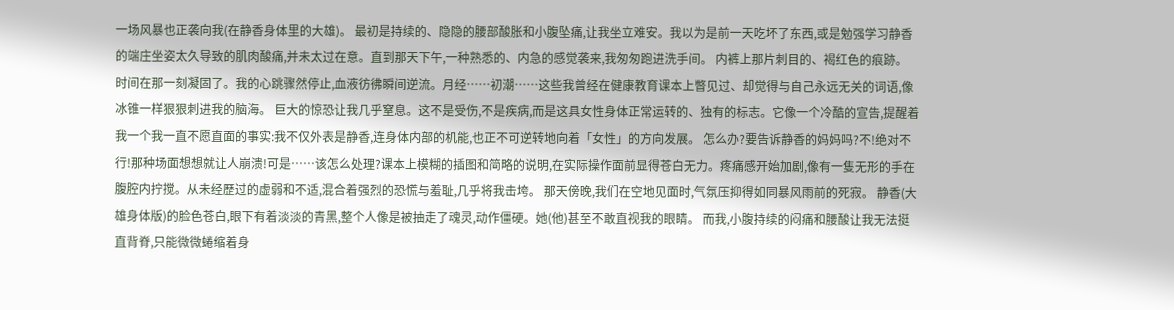一场风暴也正袭向我(在静香身体里的大雄)。 最初是持续的、隐隐的腰部酸胀和小腹坠痛,让我坐立难安。我以为是前一天吃坏了东西,或是勉强学习静香的端庄坐姿太久导致的肌肉酸痛,并未太过在意。直到那天下午,一种熟悉的、内急的感觉袭来,我匆匆跑进洗手间。 内裤上那片刺目的、褐红色的痕跡。 时间在那一刻凝固了。我的心跳骤然停止,血液彷彿瞬间逆流。月经……初潮……这些我曾经在健康教育课本上瞥见过、却觉得与自己永远无关的词语,像冰锥一样狠狠刺进我的脑海。 巨大的惊恐让我几乎窒息。这不是受伤,不是疾病,而是这具女性身体正常运转的、独有的标志。它像一个冷酷的宣告,提醒着我一个我一直不愿直面的事实:我不仅外表是静香,连身体内部的机能,也正不可逆转地向着「女性」的方向发展。 怎么办?要告诉静香的妈妈吗?不!绝对不行!那种场面想想就让人崩溃!可是……该怎么处理?课本上模糊的插图和简略的说明,在实际操作面前显得苍白无力。疼痛感开始加剧,像有一隻无形的手在腹腔内拧搅。从未经歷过的虚弱和不适,混合着强烈的恐慌与羞耻,几乎将我击垮。 那天傍晚,我们在空地见面时,气氛压抑得如同暴风雨前的死寂。 静香(大雄身体版)的脸色苍白,眼下有着淡淡的青黑,整个人像是被抽走了魂灵,动作僵硬。她(他)甚至不敢直视我的眼睛。 而我,小腹持续的闷痛和腰酸让我无法挺直背脊,只能微微蜷缩着身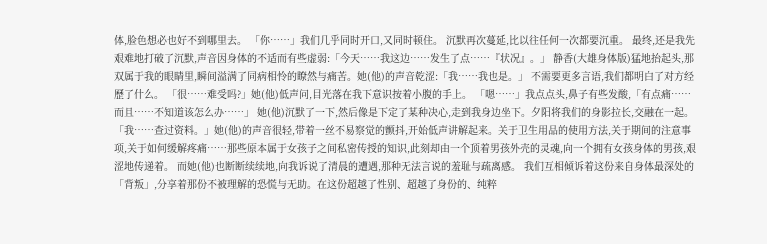体,脸色想必也好不到哪里去。 「你……」我们几乎同时开口,又同时顿住。 沉默再次蔓延,比以往任何一次都要沉重。 最终,还是我先艰难地打破了沉默,声音因身体的不适而有些虚弱:「今天……我这边……发生了点……『状况』。」 静香(大雄身体版)猛地抬起头,那双属于我的眼睛里,瞬间溢满了同病相怜的瞭然与痛苦。她(他)的声音乾涩:「我……我也是。」 不需要更多言语,我们都明白了对方经歷了什么。 「很……难受吗?」她(他)低声问,目光落在我下意识按着小腹的手上。 「嗯……」我点点头,鼻子有些发酸,「有点痛……而且……不知道该怎么办……」 她(他)沉默了一下,然后像是下定了某种决心,走到我身边坐下。夕阳将我们的身影拉长,交融在一起。 「我……查过资料。」她(他)的声音很轻,带着一丝不易察觉的颤抖,开始低声讲解起来。关于卫生用品的使用方法,关于期间的注意事项,关于如何缓解疼痛……那些原本属于女孩子之间私密传授的知识,此刻却由一个顶着男孩外壳的灵魂,向一个拥有女孩身体的男孩,艰涩地传递着。 而她(他)也断断续续地,向我诉说了清晨的遭遇,那种无法言说的羞耻与疏离感。 我们互相倾诉着这份来自身体最深处的「背叛」,分享着那份不被理解的恐慌与无助。在这份超越了性别、超越了身份的、纯粹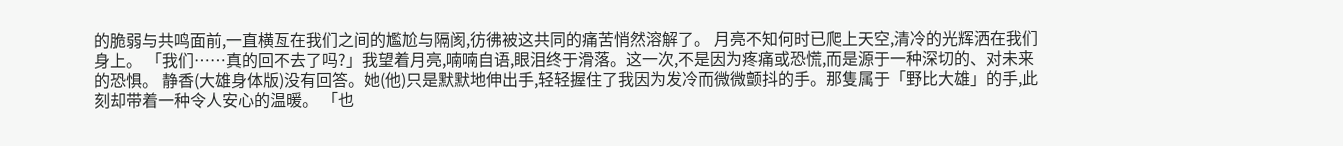的脆弱与共鸣面前,一直横亙在我们之间的尷尬与隔阂,彷彿被这共同的痛苦悄然溶解了。 月亮不知何时已爬上天空,清冷的光辉洒在我们身上。 「我们……真的回不去了吗?」我望着月亮,喃喃自语,眼泪终于滑落。这一次,不是因为疼痛或恐慌,而是源于一种深切的、对未来的恐惧。 静香(大雄身体版)没有回答。她(他)只是默默地伸出手,轻轻握住了我因为发冷而微微颤抖的手。那隻属于「野比大雄」的手,此刻却带着一种令人安心的温暖。 「也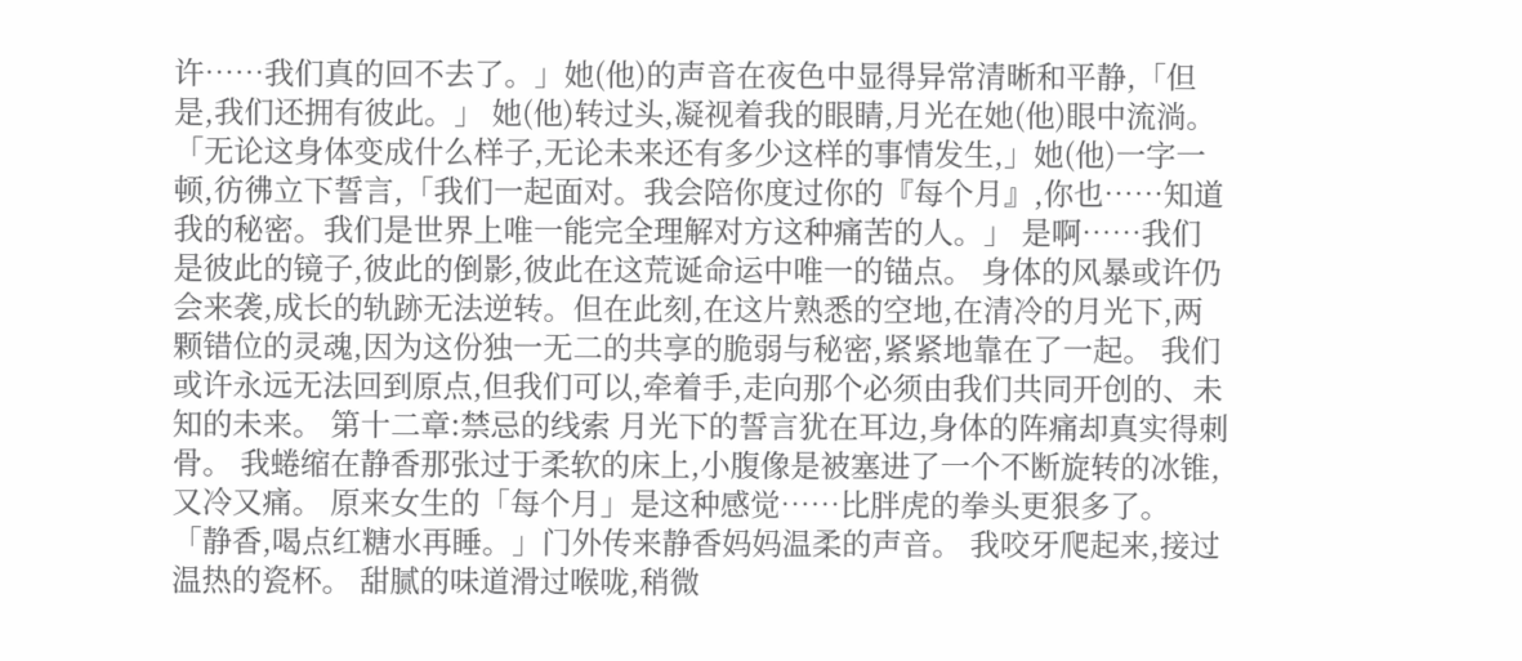许……我们真的回不去了。」她(他)的声音在夜色中显得异常清晰和平静,「但是,我们还拥有彼此。」 她(他)转过头,凝视着我的眼睛,月光在她(他)眼中流淌。 「无论这身体变成什么样子,无论未来还有多少这样的事情发生,」她(他)一字一顿,彷彿立下誓言,「我们一起面对。我会陪你度过你的『每个月』,你也……知道我的秘密。我们是世界上唯一能完全理解对方这种痛苦的人。」 是啊……我们是彼此的镜子,彼此的倒影,彼此在这荒诞命运中唯一的锚点。 身体的风暴或许仍会来袭,成长的轨跡无法逆转。但在此刻,在这片熟悉的空地,在清冷的月光下,两颗错位的灵魂,因为这份独一无二的共享的脆弱与秘密,紧紧地靠在了一起。 我们或许永远无法回到原点,但我们可以,牵着手,走向那个必须由我们共同开创的、未知的未来。 第十二章:禁忌的线索 月光下的誓言犹在耳边,身体的阵痛却真实得刺骨。 我蜷缩在静香那张过于柔软的床上,小腹像是被塞进了一个不断旋转的冰锥,又冷又痛。 原来女生的「每个月」是这种感觉……比胖虎的拳头更狠多了。 「静香,喝点红糖水再睡。」门外传来静香妈妈温柔的声音。 我咬牙爬起来,接过温热的瓷杯。 甜腻的味道滑过喉咙,稍微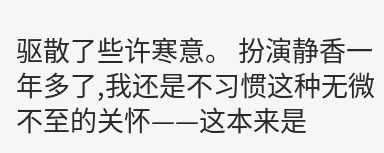驱散了些许寒意。 扮演静香一年多了,我还是不习惯这种无微不至的关怀——这本来是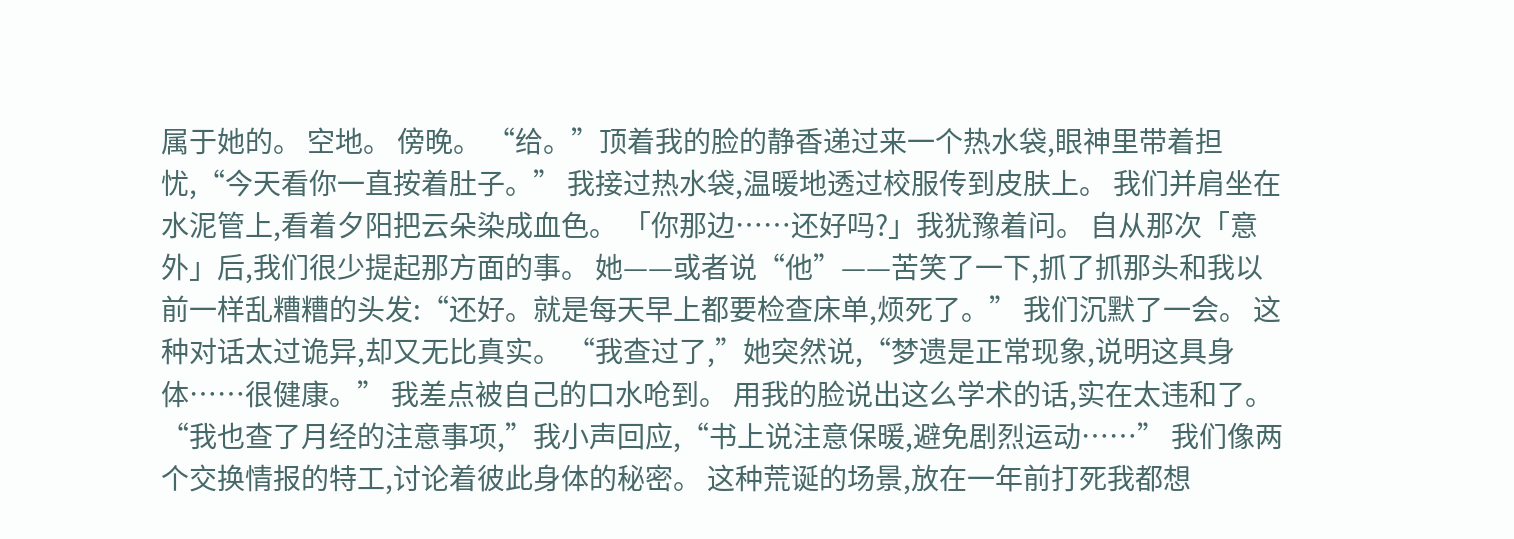属于她的。 空地。 傍晚。 “给。”顶着我的脸的静香递过来一个热水袋,眼神里带着担忧,“今天看你一直按着肚子。” 我接过热水袋,温暖地透过校服传到皮肤上。 我们并肩坐在水泥管上,看着夕阳把云朵染成血色。 「你那边……还好吗?」我犹豫着问。 自从那次「意外」后,我们很少提起那方面的事。 她——或者说“他”——苦笑了一下,抓了抓那头和我以前一样乱糟糟的头发:“还好。就是每天早上都要检查床单,烦死了。” 我们沉默了一会。 这种对话太过诡异,却又无比真实。 “我查过了,”她突然说,“梦遗是正常现象,说明这具身体……很健康。” 我差点被自己的口水呛到。 用我的脸说出这么学术的话,实在太违和了。 “我也查了月经的注意事项,”我小声回应,“书上说注意保暖,避免剧烈运动……” 我们像两个交换情报的特工,讨论着彼此身体的秘密。 这种荒诞的场景,放在一年前打死我都想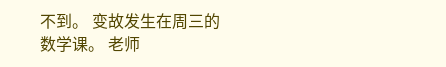不到。 变故发生在周三的数学课。 老师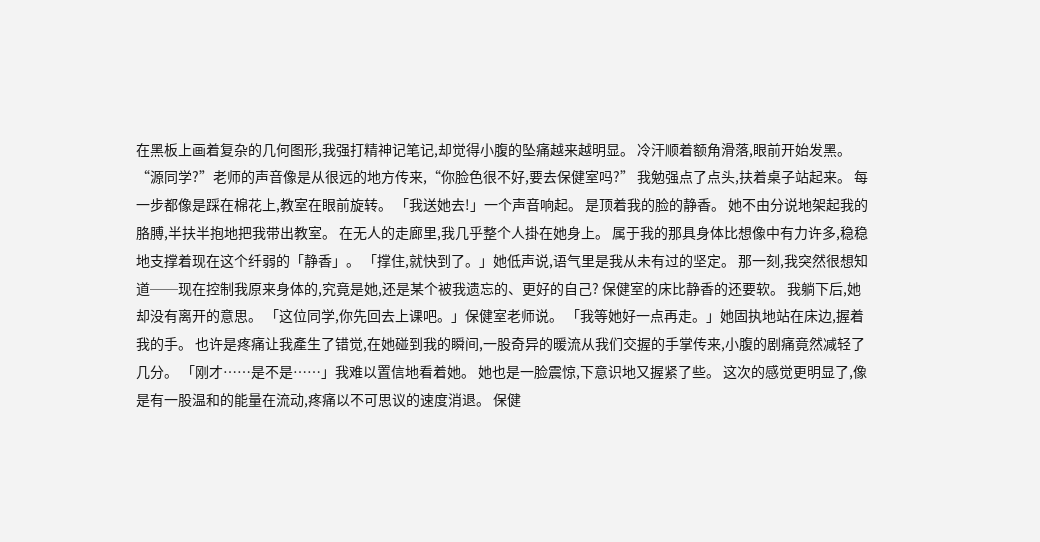在黑板上画着复杂的几何图形,我强打精神记笔记,却觉得小腹的坠痛越来越明显。 冷汗顺着额角滑落,眼前开始发黑。 “源同学?”老师的声音像是从很远的地方传来,“你脸色很不好,要去保健室吗?” 我勉强点了点头,扶着桌子站起来。 每一步都像是踩在棉花上,教室在眼前旋转。 「我送她去!」一个声音响起。 是顶着我的脸的静香。 她不由分说地架起我的胳膊,半扶半抱地把我带出教室。 在无人的走廊里,我几乎整个人掛在她身上。 属于我的那具身体比想像中有力许多,稳稳地支撑着现在这个纤弱的「静香」。 「撑住,就快到了。」她低声说,语气里是我从未有过的坚定。 那一刻,我突然很想知道──现在控制我原来身体的,究竟是她,还是某个被我遗忘的、更好的自己? 保健室的床比静香的还要软。 我躺下后,她却没有离开的意思。 「这位同学,你先回去上课吧。」保健室老师说。 「我等她好一点再走。」她固执地站在床边,握着我的手。 也许是疼痛让我產生了错觉,在她碰到我的瞬间,一股奇异的暖流从我们交握的手掌传来,小腹的剧痛竟然减轻了几分。 「刚才……是不是……」我难以置信地看着她。 她也是一脸震惊,下意识地又握紧了些。 这次的感觉更明显了,像是有一股温和的能量在流动,疼痛以不可思议的速度消退。 保健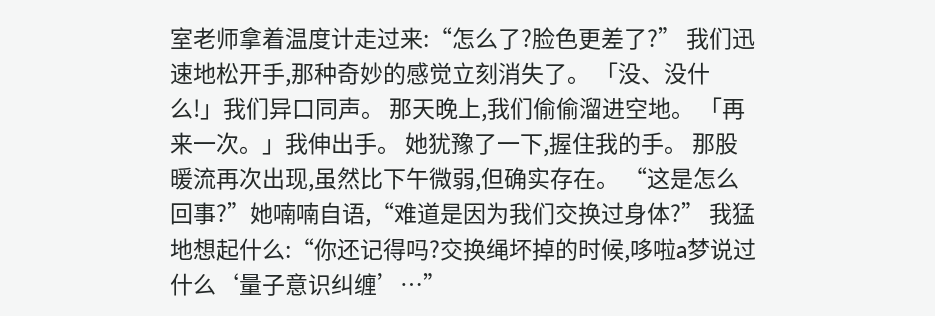室老师拿着温度计走过来:“怎么了?脸色更差了?” 我们迅速地松开手,那种奇妙的感觉立刻消失了。 「没、没什么!」我们异口同声。 那天晚上,我们偷偷溜进空地。 「再来一次。」我伸出手。 她犹豫了一下,握住我的手。 那股暖流再次出现,虽然比下午微弱,但确实存在。 “这是怎么回事?”她喃喃自语,“难道是因为我们交换过身体?” 我猛地想起什么:“你还记得吗?交换绳坏掉的时候,哆啦a梦说过什么‘量子意识纠缠’…”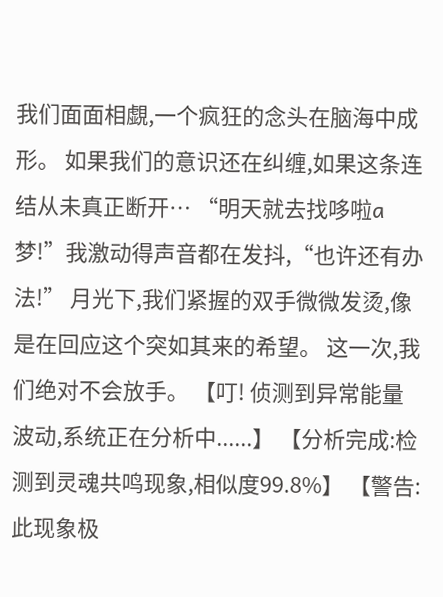我们面面相覷,一个疯狂的念头在脑海中成形。 如果我们的意识还在纠缠,如果这条连结从未真正断开… “明天就去找哆啦a梦!”我激动得声音都在发抖,“也许还有办法!” 月光下,我们紧握的双手微微发烫,像是在回应这个突如其来的希望。 这一次,我们绝对不会放手。 【叮! 侦测到异常能量波动,系统正在分析中......】 【分析完成:检测到灵魂共鸣现象,相似度99.8%】 【警告:此现象极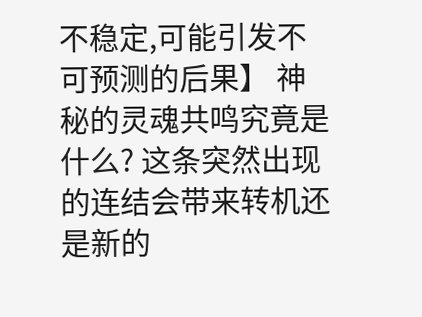不稳定,可能引发不可预测的后果】 神秘的灵魂共鸣究竟是什么? 这条突然出现的连结会带来转机还是新的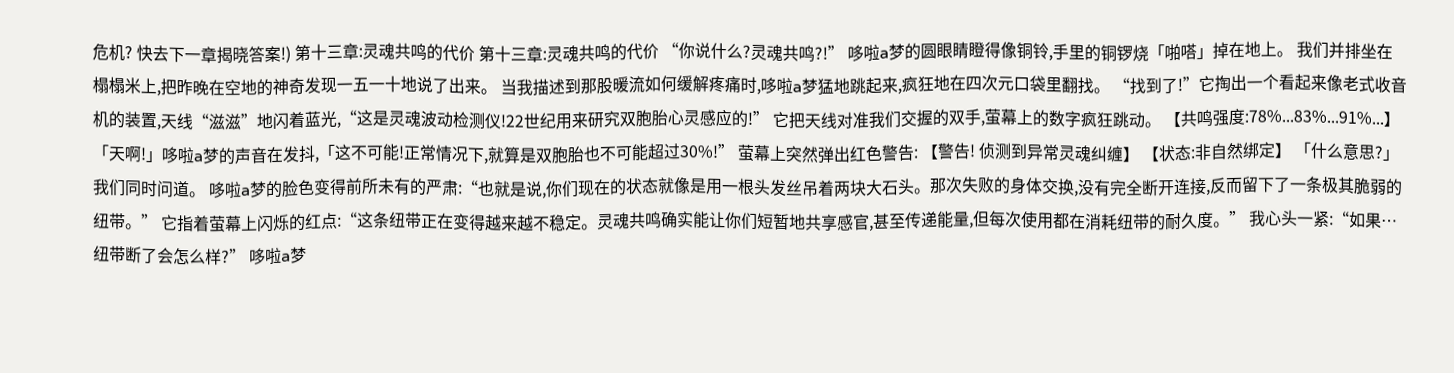危机? 快去下一章揭晓答案!) 第十三章:灵魂共鸣的代价 第十三章:灵魂共鸣的代价 “你说什么?灵魂共鸣?!” 哆啦a梦的圆眼睛瞪得像铜铃,手里的铜锣烧「啪嗒」掉在地上。 我们并排坐在榻榻米上,把昨晚在空地的神奇发现一五一十地说了出来。 当我描述到那股暖流如何缓解疼痛时,哆啦a梦猛地跳起来,疯狂地在四次元口袋里翻找。 “找到了!”它掏出一个看起来像老式收音机的装置,天线“滋滋”地闪着蓝光,“这是灵魂波动检测仪!22世纪用来研究双胞胎心灵感应的!” 它把天线对准我们交握的双手,萤幕上的数字疯狂跳动。 【共鸣强度:78%...83%...91%...】 「天啊!」哆啦a梦的声音在发抖,「这不可能!正常情况下,就算是双胞胎也不可能超过30%!” 萤幕上突然弹出红色警告: 【警告! 侦测到异常灵魂纠缠】 【状态:非自然绑定】 「什么意思?」我们同时问道。 哆啦a梦的脸色变得前所未有的严肃:“也就是说,你们现在的状态就像是用一根头发丝吊着两块大石头。那次失败的身体交换,没有完全断开连接,反而留下了一条极其脆弱的纽带。” 它指着萤幕上闪烁的红点:“这条纽带正在变得越来越不稳定。灵魂共鸣确实能让你们短暂地共享感官,甚至传递能量,但每次使用都在消耗纽带的耐久度。” 我心头一紧:“如果…纽带断了会怎么样?” 哆啦a梦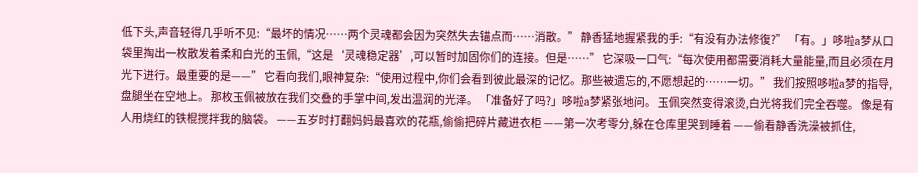低下头,声音轻得几乎听不见:“最坏的情况……两个灵魂都会因为突然失去锚点而……消散。” 静香猛地握紧我的手:“有没有办法修復?” 「有。」哆啦a梦从口袋里掏出一枚散发着柔和白光的玉佩,“这是‘灵魂稳定器’,可以暂时加固你们的连接。但是……” 它深吸一口气:“每次使用都需要消耗大量能量,而且必须在月光下进行。最重要的是——” 它看向我们,眼神复杂:“使用过程中,你们会看到彼此最深的记忆。那些被遗忘的,不愿想起的……一切。” 我们按照哆啦a梦的指导,盘腿坐在空地上。 那枚玉佩被放在我们交叠的手掌中间,发出温润的光泽。 「准备好了吗?」哆啦a梦紧张地问。 玉佩突然变得滚烫,白光将我们完全吞噬。 像是有人用烧红的铁棍搅拌我的脑袋。 ——五岁时打翻妈妈最喜欢的花瓶,偷偷把碎片藏进衣柜 ——第一次考零分,躲在仓库里哭到睡着 ——偷看静香洗澡被抓住,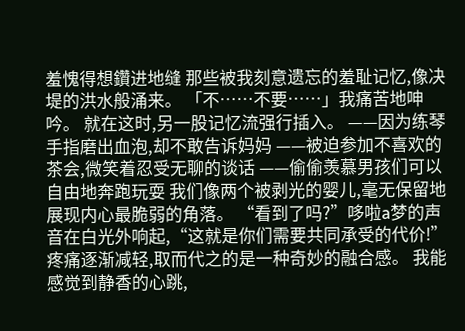羞愧得想鑽进地缝 那些被我刻意遗忘的羞耻记忆,像决堤的洪水般涌来。 「不……不要……」我痛苦地呻吟。 就在这时,另一股记忆流强行插入。 ——因为练琴手指磨出血泡,却不敢告诉妈妈 ——被迫参加不喜欢的茶会,微笑着忍受无聊的谈话 ——偷偷羡慕男孩们可以自由地奔跑玩耍 我们像两个被剥光的婴儿,毫无保留地展现内心最脆弱的角落。 “看到了吗?”哆啦a梦的声音在白光外响起,“这就是你们需要共同承受的代价!” 疼痛逐渐减轻,取而代之的是一种奇妙的融合感。 我能感觉到静香的心跳,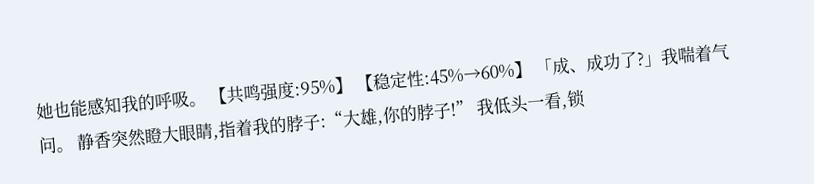她也能感知我的呼吸。 【共鸣强度:95%】 【稳定性:45%→60%】 「成、成功了?」我喘着气问。 静香突然瞪大眼睛,指着我的脖子:“大雄,你的脖子!” 我低头一看,锁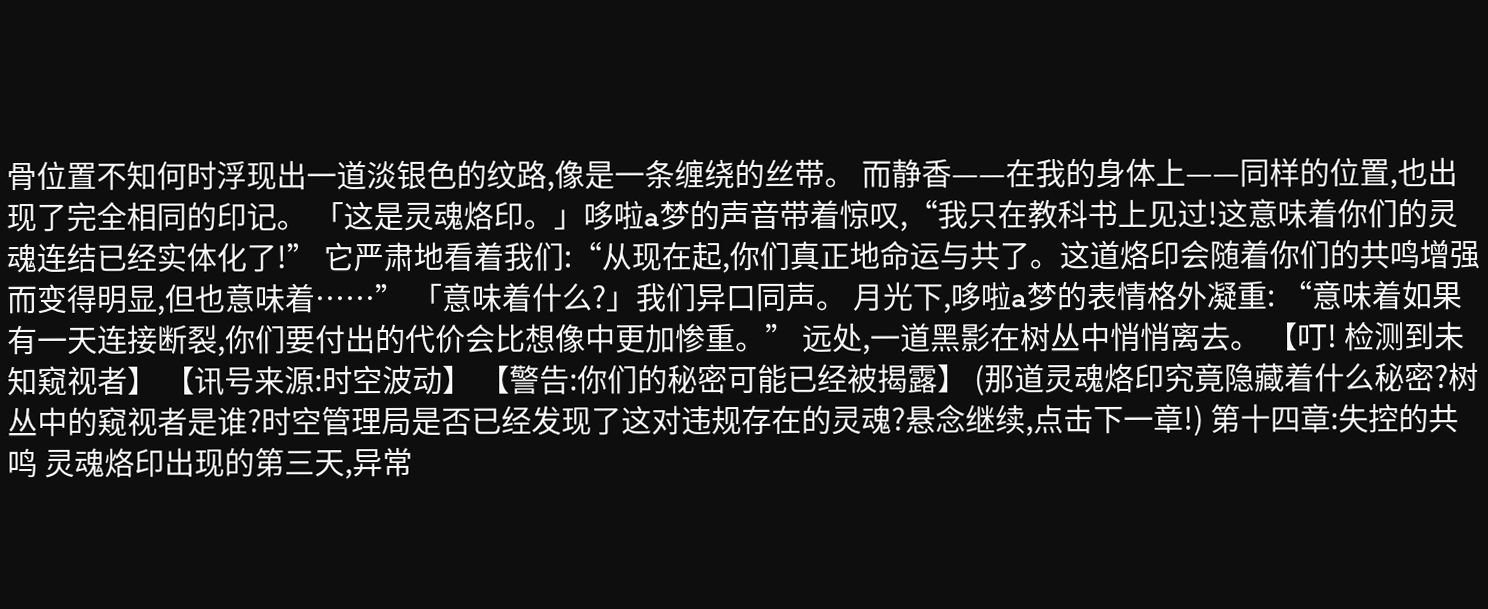骨位置不知何时浮现出一道淡银色的纹路,像是一条缠绕的丝带。 而静香——在我的身体上——同样的位置,也出现了完全相同的印记。 「这是灵魂烙印。」哆啦a梦的声音带着惊叹,“我只在教科书上见过!这意味着你们的灵魂连结已经实体化了!” 它严肃地看着我们:“从现在起,你们真正地命运与共了。这道烙印会随着你们的共鸣增强而变得明显,但也意味着……” 「意味着什么?」我们异口同声。 月光下,哆啦a梦的表情格外凝重: “意味着如果有一天连接断裂,你们要付出的代价会比想像中更加惨重。” 远处,一道黑影在树丛中悄悄离去。 【叮! 检测到未知窥视者】 【讯号来源:时空波动】 【警告:你们的秘密可能已经被揭露】 (那道灵魂烙印究竟隐藏着什么秘密?树丛中的窥视者是谁?时空管理局是否已经发现了这对违规存在的灵魂?悬念继续,点击下一章!) 第十四章:失控的共鸣 灵魂烙印出现的第三天,异常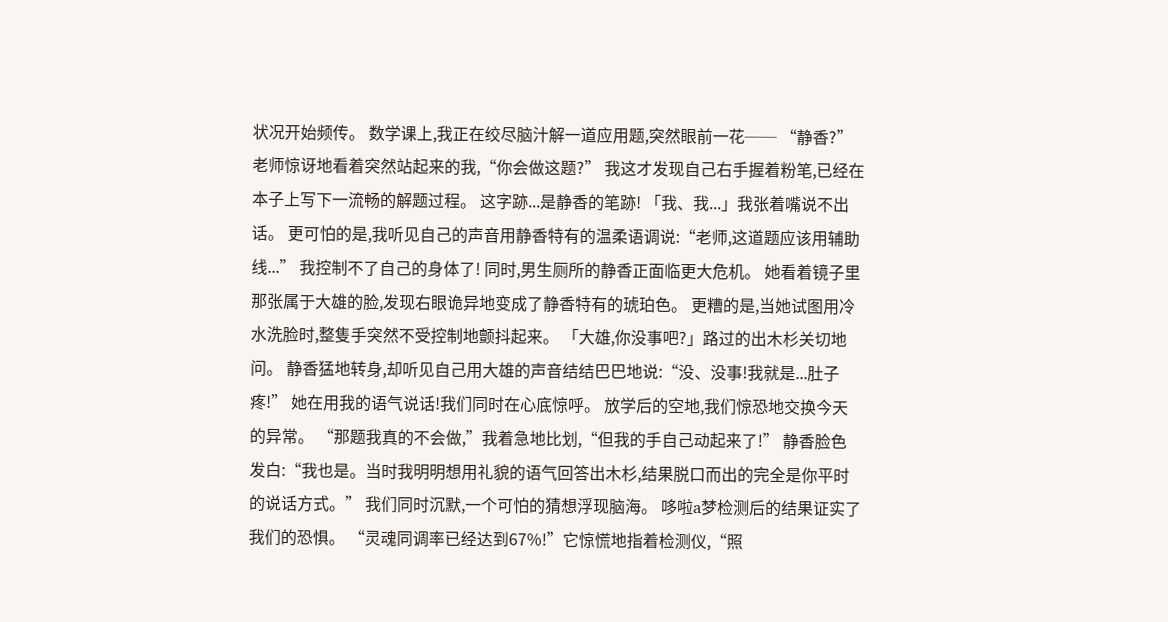状况开始频传。 数学课上,我正在绞尽脑汁解一道应用题,突然眼前一花── “静香?”老师惊讶地看着突然站起来的我,“你会做这题?” 我这才发现自己右手握着粉笔,已经在本子上写下一流畅的解题过程。 这字跡...是静香的笔跡! 「我、我...」我张着嘴说不出话。 更可怕的是,我听见自己的声音用静香特有的温柔语调说:“老师,这道题应该用辅助线...” 我控制不了自己的身体了! 同时,男生厕所的静香正面临更大危机。 她看着镜子里那张属于大雄的脸,发现右眼诡异地变成了静香特有的琥珀色。 更糟的是,当她试图用冷水洗脸时,整隻手突然不受控制地颤抖起来。 「大雄,你没事吧?」路过的出木杉关切地问。 静香猛地转身,却听见自己用大雄的声音结结巴巴地说:“没、没事!我就是...肚子疼!” 她在用我的语气说话!我们同时在心底惊呼。 放学后的空地,我们惊恐地交换今天的异常。 “那题我真的不会做,”我着急地比划,“但我的手自己动起来了!” 静香脸色发白:“我也是。当时我明明想用礼貌的语气回答出木杉,结果脱口而出的完全是你平时的说话方式。” 我们同时沉默,一个可怕的猜想浮现脑海。 哆啦a梦检测后的结果证实了我们的恐惧。 “灵魂同调率已经达到67%!”它惊慌地指着检测仪,“照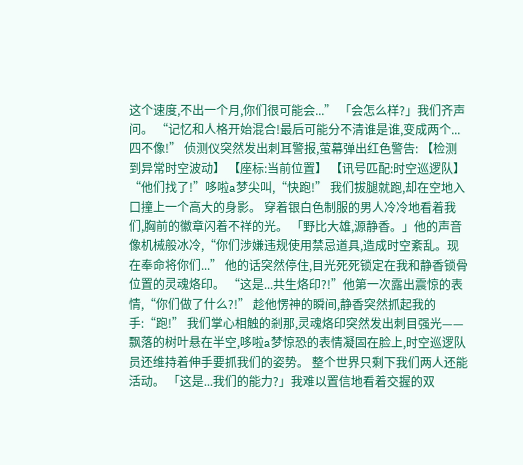这个速度,不出一个月,你们很可能会...” 「会怎么样?」我们齐声问。 “记忆和人格开始混合!最后可能分不清谁是谁,变成两个...四不像!” 侦测仪突然发出刺耳警报,萤幕弹出红色警告: 【检测到异常时空波动】 【座标:当前位置】 【讯号匹配:时空巡逻队】 “他们找了!”哆啦a梦尖叫,“快跑!” 我们拔腿就跑,却在空地入口撞上一个高大的身影。 穿着银白色制服的男人冷冷地看着我们,胸前的徽章闪着不祥的光。 「野比大雄,源静香。」他的声音像机械般冰冷,“你们涉嫌违规使用禁忌道具,造成时空紊乱。现在奉命将你们...” 他的话突然停住,目光死死锁定在我和静香锁骨位置的灵魂烙印。 “这是...共生烙印?!”他第一次露出震惊的表情,“你们做了什么?!” 趁他愣神的瞬间,静香突然抓起我的手:“跑!” 我们掌心相触的剎那,灵魂烙印突然发出刺目强光—— 飘落的树叶悬在半空,哆啦a梦惊恐的表情凝固在脸上,时空巡逻队员还维持着伸手要抓我们的姿势。 整个世界只剩下我们两人还能活动。 「这是...我们的能力?」我难以置信地看着交握的双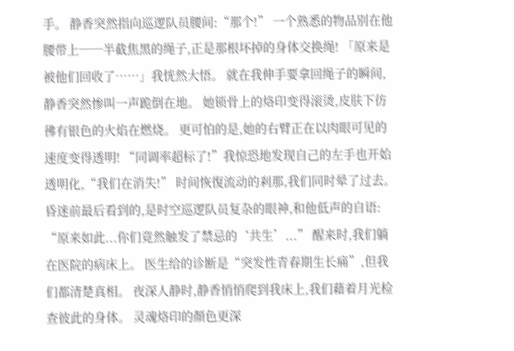手。 静香突然指向巡逻队员腰间:“那个!” 一个熟悉的物品别在他腰带上──半截焦黑的绳子,正是那根坏掉的身体交换绳! 「原来是被他们回收了……」我恍然大悟。 就在我伸手要拿回绳子的瞬间,静香突然惨叫一声跪倒在地。 她锁骨上的烙印变得滚烫,皮肤下彷彿有银色的火焰在燃烧。 更可怕的是,她的右臂正在以肉眼可见的速度变得透明! “同调率超标了!”我惊恐地发现自己的左手也开始透明化,“我们在消失!” 时间恢復流动的剎那,我们同时晕了过去。 昏迷前最后看到的,是时空巡逻队员复杂的眼神,和他低声的自语: “原来如此...你们竟然触发了禁忌的‘共生’...” 醒来时,我们躺在医院的病床上。 医生给的诊断是“突发性青春期生长痛”,但我们都清楚真相。 夜深人静时,静香悄悄爬到我床上,我们藉着月光检查彼此的身体。 灵魂烙印的顏色更深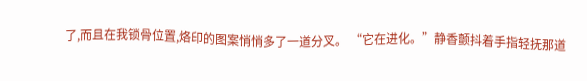了,而且在我锁骨位置,烙印的图案悄悄多了一道分叉。 “它在进化。”静香颤抖着手指轻抚那道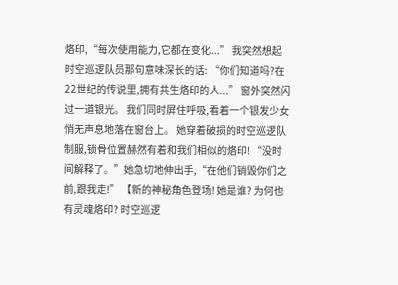烙印,“每次使用能力,它都在变化...” 我突然想起时空巡逻队员那句意味深长的话: “你们知道吗?在22世纪的传说里,拥有共生烙印的人...” 窗外突然闪过一道银光。 我们同时屏住呼吸,看着一个银发少女悄无声息地落在窗台上。 她穿着破损的时空巡逻队制服,锁骨位置赫然有着和我们相似的烙印! “没时间解释了。”她急切地伸出手,“在他们销毁你们之前,跟我走!” 【新的神秘角色登场! 她是谁? 为何也有灵魂烙印? 时空巡逻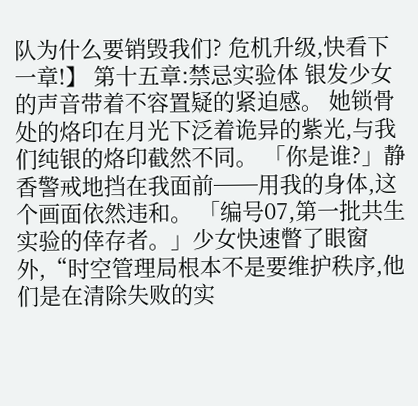队为什么要销毁我们? 危机升级,快看下一章!】 第十五章:禁忌实验体 银发少女的声音带着不容置疑的紧迫感。 她锁骨处的烙印在月光下泛着诡异的紫光,与我们纯银的烙印截然不同。 「你是谁?」静香警戒地挡在我面前──用我的身体,这个画面依然违和。 「编号07,第一批共生实验的倖存者。」少女快速瞥了眼窗外,“时空管理局根本不是要维护秩序,他们是在清除失败的实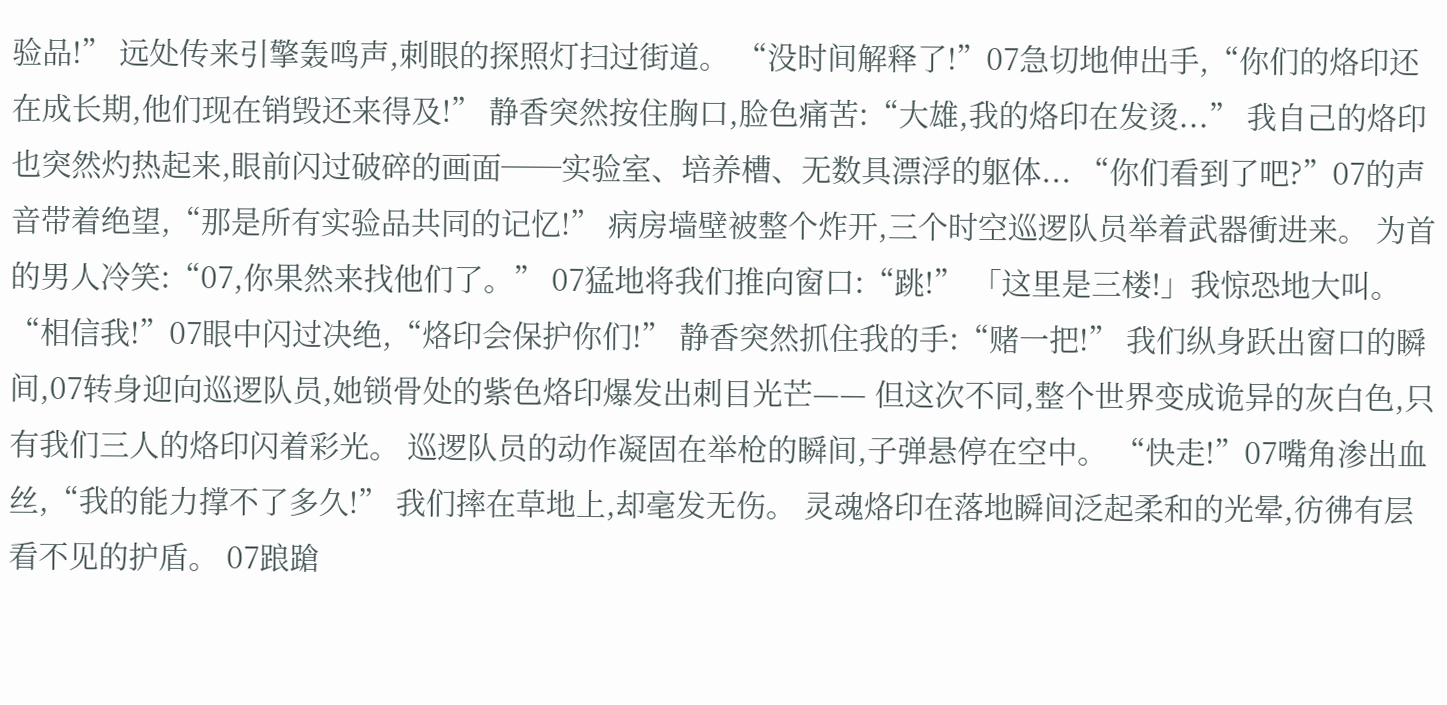验品!” 远处传来引擎轰鸣声,刺眼的探照灯扫过街道。 “没时间解释了!”07急切地伸出手,“你们的烙印还在成长期,他们现在销毁还来得及!” 静香突然按住胸口,脸色痛苦:“大雄,我的烙印在发烫...” 我自己的烙印也突然灼热起来,眼前闪过破碎的画面──实验室、培养槽、无数具漂浮的躯体... “你们看到了吧?”07的声音带着绝望,“那是所有实验品共同的记忆!” 病房墙壁被整个炸开,三个时空巡逻队员举着武器衝进来。 为首的男人冷笑:“07,你果然来找他们了。” 07猛地将我们推向窗口:“跳!” 「这里是三楼!」我惊恐地大叫。 “相信我!”07眼中闪过决绝,“烙印会保护你们!” 静香突然抓住我的手:“赌一把!” 我们纵身跃出窗口的瞬间,07转身迎向巡逻队员,她锁骨处的紫色烙印爆发出刺目光芒—— 但这次不同,整个世界变成诡异的灰白色,只有我们三人的烙印闪着彩光。 巡逻队员的动作凝固在举枪的瞬间,子弹悬停在空中。 “快走!”07嘴角渗出血丝,“我的能力撑不了多久!” 我们摔在草地上,却毫发无伤。 灵魂烙印在落地瞬间泛起柔和的光晕,彷彿有层看不见的护盾。 07踉蹌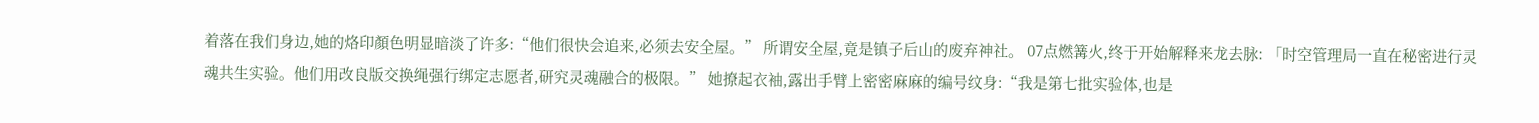着落在我们身边,她的烙印顏色明显暗淡了许多:“他们很快会追来,必须去安全屋。” 所谓安全屋,竟是镇子后山的废弃神社。 07点燃篝火,终于开始解释来龙去脉: 「时空管理局一直在秘密进行灵魂共生实验。他们用改良版交换绳强行绑定志愿者,研究灵魂融合的极限。” 她撩起衣袖,露出手臂上密密麻麻的编号纹身:“我是第七批实验体,也是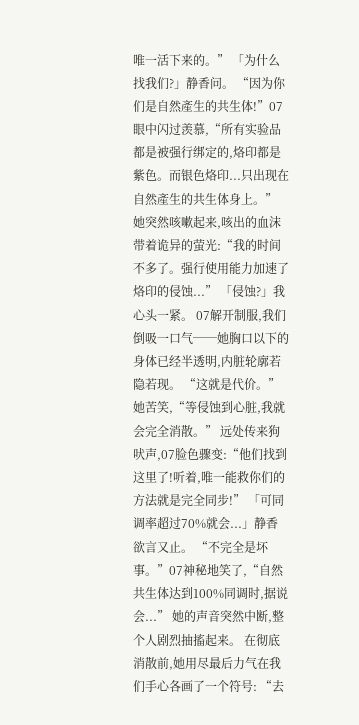唯一活下来的。” 「为什么找我们?」静香问。 “因为你们是自然產生的共生体!”07眼中闪过羡慕,“所有实验品都是被强行绑定的,烙印都是紫色。而银色烙印...只出现在自然產生的共生体身上。” 她突然咳嗽起来,咳出的血沫带着诡异的萤光:“我的时间不多了。强行使用能力加速了烙印的侵蚀...” 「侵蚀?」我心头一紧。 07解开制服,我们倒吸一口气──她胸口以下的身体已经半透明,内脏轮廓若隐若现。 “这就是代价。”她苦笑,“等侵蚀到心脏,我就会完全消散。” 远处传来狗吠声,07脸色骤变:“他们找到这里了!听着,唯一能救你们的方法就是完全同步!” 「可同调率超过70%就会...」静香欲言又止。 “不完全是坏事。”07神秘地笑了,“自然共生体达到100%同调时,据说会...” 她的声音突然中断,整个人剧烈抽搐起来。 在彻底消散前,她用尽最后力气在我们手心各画了一个符号: “去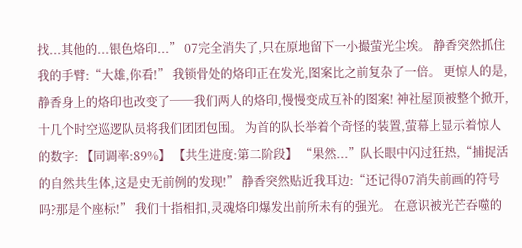找...其他的...银色烙印...” 07完全消失了,只在原地留下一小撮萤光尘埃。 静香突然抓住我的手臂:“大雄,你看!” 我锁骨处的烙印正在发光,图案比之前复杂了一倍。 更惊人的是,静香身上的烙印也改变了──我们两人的烙印,慢慢变成互补的图案! 神社屋顶被整个掀开,十几个时空巡逻队员将我们团团包围。 为首的队长举着个奇怪的装置,萤幕上显示着惊人的数字: 【同调率:89%】 【共生进度:第二阶段】 “果然...”队长眼中闪过狂热,“捕捉活的自然共生体,这是史无前例的发现!” 静香突然贴近我耳边:“还记得07消失前画的符号吗?那是个座标!” 我们十指相扣,灵魂烙印爆发出前所未有的强光。 在意识被光芒吞噬的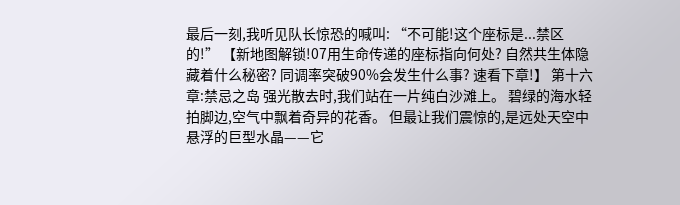最后一刻,我听见队长惊恐的喊叫: “不可能!这个座标是...禁区的!” 【新地图解锁!07用生命传递的座标指向何处? 自然共生体隐藏着什么秘密? 同调率突破90%会发生什么事? 速看下章!】 第十六章:禁忌之岛 强光散去时,我们站在一片纯白沙滩上。 碧绿的海水轻拍脚边,空气中飘着奇异的花香。 但最让我们震惊的,是远处天空中悬浮的巨型水晶——它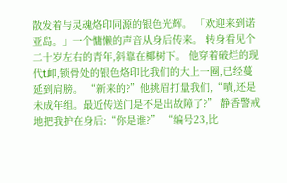散发着与灵魂烙印同源的银色光辉。 「欢迎来到诺亚岛。」一个慵懒的声音从身后传来。 转身看见个二十岁左右的青年,斜靠在椰树下。 他穿着破烂的现代t卹,锁骨处的银色烙印比我们的大上一圈,已经蔓延到肩膀。 “新来的?”他挑眉打量我们,“嘖,还是未成年组。最近传送门是不是出故障了?” 静香警戒地把我护在身后:“你是谁?” “编号23,比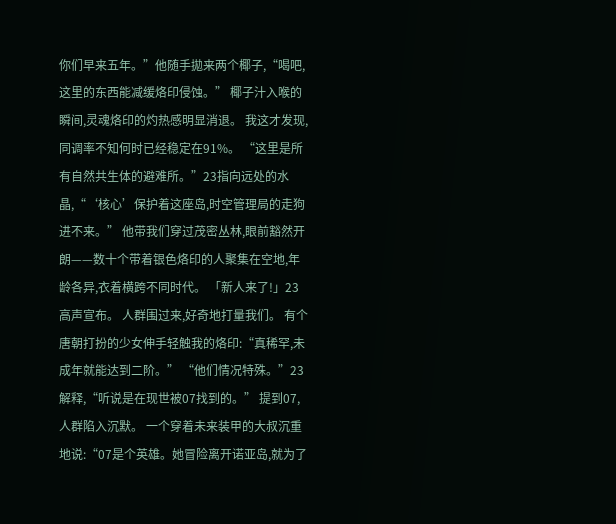你们早来五年。”他随手拋来两个椰子,“喝吧,这里的东西能减缓烙印侵蚀。” 椰子汁入喉的瞬间,灵魂烙印的灼热感明显消退。 我这才发现,同调率不知何时已经稳定在91%。 “这里是所有自然共生体的避难所。”23指向远处的水晶,“‘核心’保护着这座岛,时空管理局的走狗进不来。” 他带我们穿过茂密丛林,眼前豁然开朗——数十个带着银色烙印的人聚集在空地,年龄各异,衣着横跨不同时代。 「新人来了!」23高声宣布。 人群围过来,好奇地打量我们。 有个唐朝打扮的少女伸手轻触我的烙印:“真稀罕,未成年就能达到二阶。” “他们情况特殊。”23解释,“听说是在现世被07找到的。” 提到07,人群陷入沉默。 一个穿着未来装甲的大叔沉重地说:“07是个英雄。她冒险离开诺亚岛,就为了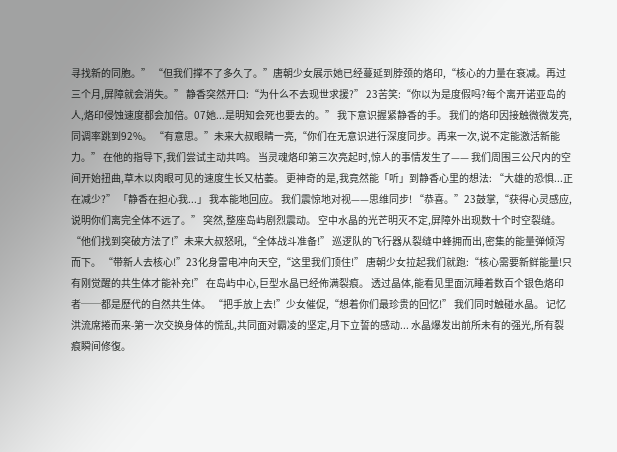寻找新的同胞。” “但我们撑不了多久了。”唐朝少女展示她已经蔓延到脖颈的烙印,“核心的力量在衰减。再过三个月,屏障就会消失。” 静香突然开口:“为什么不去现世求援?” 23苦笑:“你以为是度假吗?每个离开诺亚岛的人,烙印侵蚀速度都会加倍。07她...是明知会死也要去的。” 我下意识握紧静香的手。 我们的烙印因接触微微发亮,同调率跳到92%。 “有意思。”未来大叔眼睛一亮,“你们在无意识进行深度同步。再来一次,说不定能激活新能力。” 在他的指导下,我们尝试主动共鸣。 当灵魂烙印第三次亮起时,惊人的事情发生了—— 我们周围三公尺内的空间开始扭曲,草木以肉眼可见的速度生长又枯萎。 更神奇的是,我竟然能「听」到静香心里的想法: “大雄的恐惧...正在减少?” 「静香在担心我...」 我本能地回应。 我们震惊地对视——思维同步! “恭喜。”23鼓掌,“获得心灵感应,说明你们离完全体不远了。” 突然,整座岛屿剧烈震动。 空中水晶的光芒明灭不定,屏障外出现数十个时空裂缝。 “他们找到突破方法了!”未来大叔怒吼,“全体战斗准备!” 巡逻队的飞行器从裂缝中蜂拥而出,密集的能量弹倾泻而下。 “带新人去核心!”23化身雷电冲向天空,“这里我们顶住!” 唐朝少女拉起我们就跑:“核心需要新鲜能量!只有刚觉醒的共生体才能补充!” 在岛屿中心,巨型水晶已经佈满裂痕。 透过晶体,能看见里面沉睡着数百个银色烙印者──都是歷代的自然共生体。 “把手放上去!”少女催促,“想着你们最珍贵的回忆!” 我们同时触碰水晶。 记忆洪流席捲而来-第一次交换身体的慌乱,共同面对霸凌的坚定,月下立誓的感动... 水晶爆发出前所未有的强光,所有裂痕瞬间修復。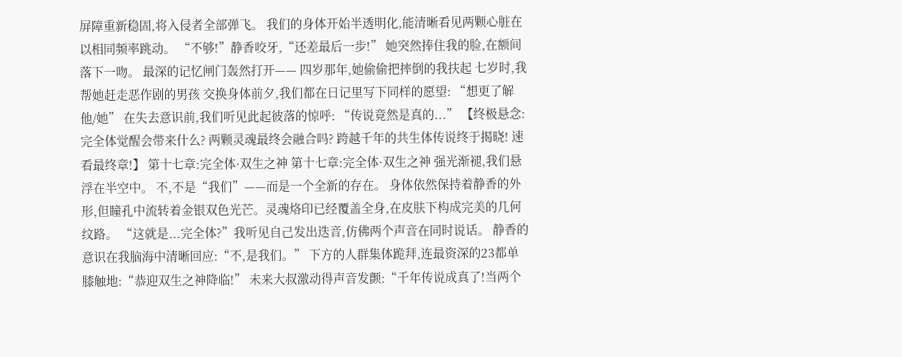屏障重新稳固,将入侵者全部弹飞。 我们的身体开始半透明化,能清晰看见两颗心脏在以相同频率跳动。 “不够!”静香咬牙,“还差最后一步!” 她突然捧住我的脸,在额间落下一吻。 最深的记忆闸门轰然打开—— 四岁那年,她偷偷把摔倒的我扶起 七岁时,我帮她赶走恶作剧的男孩 交换身体前夕,我们都在日记里写下同样的愿望: “想更了解他/她” 在失去意识前,我们听见此起彼落的惊呼: “传说竟然是真的...” 【终极悬念:完全体觉醒会带来什么? 两颗灵魂最终会融合吗? 跨越千年的共生体传说终于揭晓! 速看最终章!】 第十七章:完全体·双生之神 第十七章:完全体·双生之神 强光渐褪,我们悬浮在半空中。 不,不是“我们”——而是一个全新的存在。 身体依然保持着静香的外形,但瞳孔中流转着金银双色光芒。灵魂烙印已经覆盖全身,在皮肤下构成完美的几何纹路。 “这就是...完全体?”我听见自己发出迭音,仿佛两个声音在同时说话。 静香的意识在我脑海中清晰回应:“不,是我们。” 下方的人群集体跪拜,连最资深的23都单膝触地:“恭迎双生之神降临!” 未来大叔激动得声音发颤:“千年传说成真了!当两个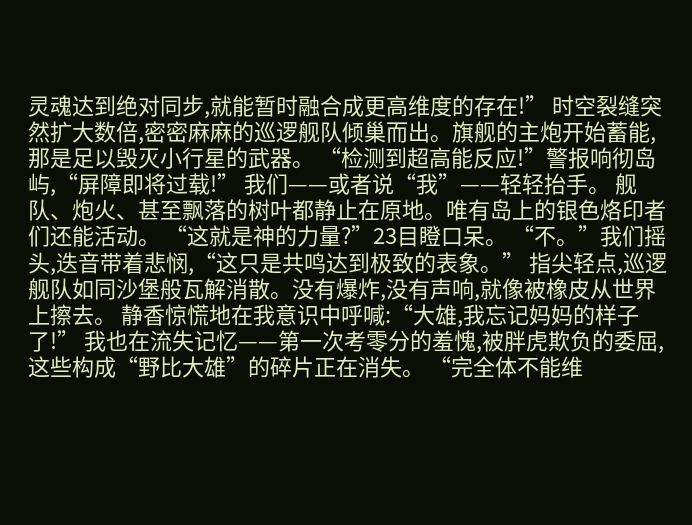灵魂达到绝对同步,就能暂时融合成更高维度的存在!” 时空裂缝突然扩大数倍,密密麻麻的巡逻舰队倾巢而出。旗舰的主炮开始蓄能,那是足以毁灭小行星的武器。 “检测到超高能反应!”警报响彻岛屿,“屏障即将过载!” 我们——或者说“我”——轻轻抬手。 舰队、炮火、甚至飘落的树叶都静止在原地。唯有岛上的银色烙印者们还能活动。 “这就是神的力量?”23目瞪口呆。 “不。”我们摇头,迭音带着悲悯,“这只是共鸣达到极致的表象。” 指尖轻点,巡逻舰队如同沙堡般瓦解消散。没有爆炸,没有声响,就像被橡皮从世界上擦去。 静香惊慌地在我意识中呼喊:“大雄,我忘记妈妈的样子了!” 我也在流失记忆——第一次考零分的羞愧,被胖虎欺负的委屈,这些构成“野比大雄”的碎片正在消失。 “完全体不能维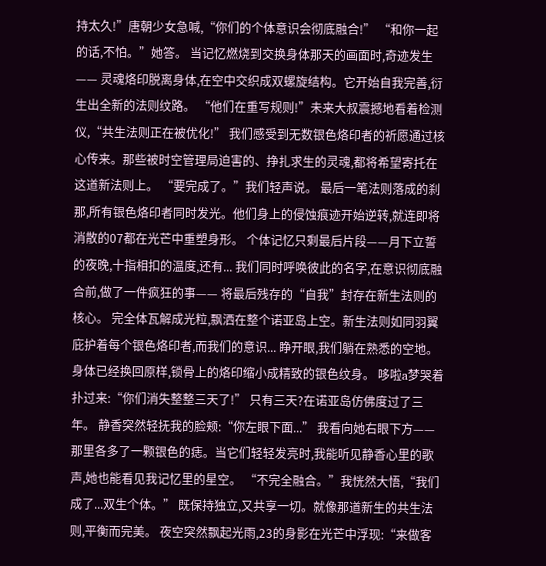持太久!”唐朝少女急喊,“你们的个体意识会彻底融合!” “和你一起的话,不怕。”她答。 当记忆燃烧到交换身体那天的画面时,奇迹发生—— 灵魂烙印脱离身体,在空中交织成双螺旋结构。它开始自我完善,衍生出全新的法则纹路。 “他们在重写规则!”未来大叔震撼地看着检测仪,“共生法则正在被优化!” 我们感受到无数银色烙印者的祈愿通过核心传来。那些被时空管理局迫害的、挣扎求生的灵魂,都将希望寄托在这道新法则上。 “要完成了。”我们轻声说。 最后一笔法则落成的刹那,所有银色烙印者同时发光。他们身上的侵蚀痕迹开始逆转,就连即将消散的07都在光芒中重塑身形。 个体记忆只剩最后片段——月下立誓的夜晚,十指相扣的温度,还有... 我们同时呼唤彼此的名字,在意识彻底融合前,做了一件疯狂的事—— 将最后残存的“自我”封存在新生法则的核心。 完全体瓦解成光粒,飘洒在整个诺亚岛上空。新生法则如同羽翼庇护着每个银色烙印者,而我们的意识... 睁开眼,我们躺在熟悉的空地。身体已经换回原样,锁骨上的烙印缩小成精致的银色纹身。 哆啦a梦哭着扑过来:“你们消失整整三天了!” 只有三天?在诺亚岛仿佛度过了三年。 静香突然轻抚我的脸颊:“你左眼下面...” 我看向她右眼下方——那里各多了一颗银色的痣。当它们轻轻发亮时,我能听见静香心里的歌声,她也能看见我记忆里的星空。 “不完全融合。”我恍然大悟,“我们成了...双生个体。” 既保持独立,又共享一切。就像那道新生的共生法则,平衡而完美。 夜空突然飘起光雨,23的身影在光芒中浮现:“来做客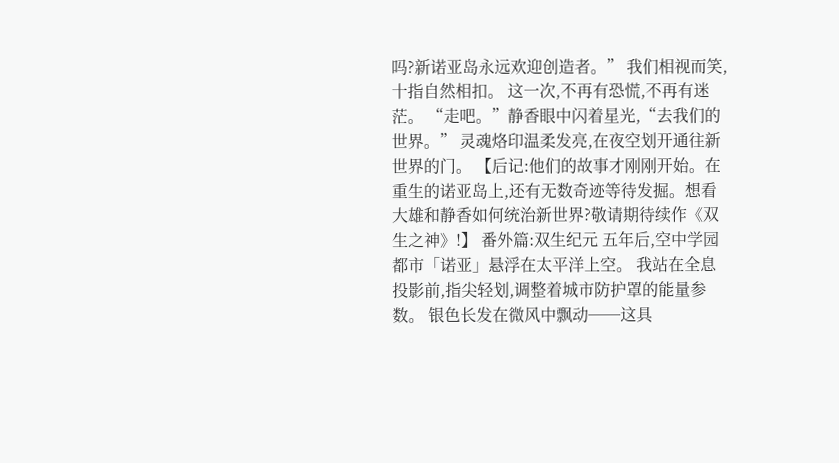吗?新诺亚岛永远欢迎创造者。” 我们相视而笑,十指自然相扣。 这一次,不再有恐慌,不再有迷茫。 “走吧。”静香眼中闪着星光,“去我们的世界。” 灵魂烙印温柔发亮,在夜空划开通往新世界的门。 【后记:他们的故事才刚刚开始。在重生的诺亚岛上,还有无数奇迹等待发掘。想看大雄和静香如何统治新世界?敬请期待续作《双生之神》!】 番外篇:双生纪元 五年后,空中学园都市「诺亚」悬浮在太平洋上空。 我站在全息投影前,指尖轻划,调整着城市防护罩的能量参数。 银色长发在微风中飘动──这具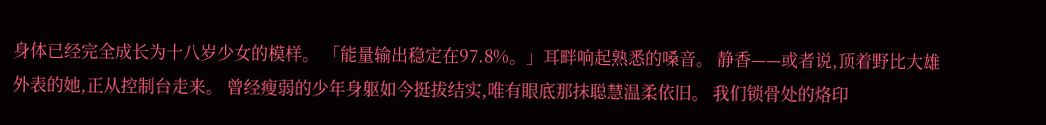身体已经完全成长为十八岁少女的模样。 「能量输出稳定在97.8%。」耳畔响起熟悉的嗓音。 静香——或者说,顶着野比大雄外表的她,正从控制台走来。 曾经瘦弱的少年身躯如今挺拔结实,唯有眼底那抹聪慧温柔依旧。 我们锁骨处的烙印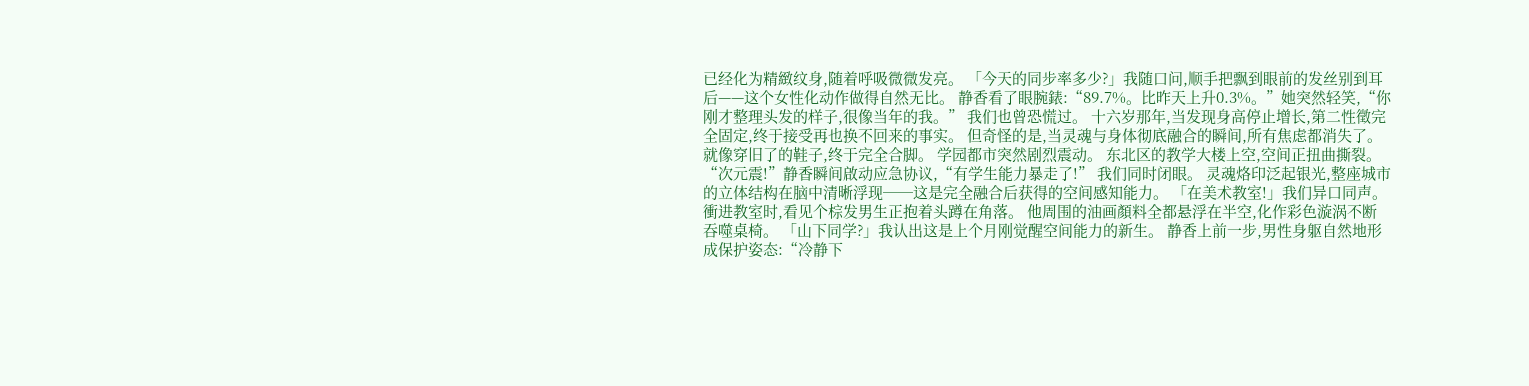已经化为精緻纹身,随着呼吸微微发亮。 「今天的同步率多少?」我随口问,顺手把飘到眼前的发丝别到耳后——这个女性化动作做得自然无比。 静香看了眼腕錶:“89.7%。比昨天上升0.3%。”她突然轻笑,“你刚才整理头发的样子,很像当年的我。” 我们也曾恐慌过。 十六岁那年,当发现身高停止增长,第二性徵完全固定,终于接受再也换不回来的事实。 但奇怪的是,当灵魂与身体彻底融合的瞬间,所有焦虑都消失了。 就像穿旧了的鞋子,终于完全合脚。 学园都市突然剧烈震动。 东北区的教学大楼上空,空间正扭曲撕裂。 “次元震!”静香瞬间啟动应急协议,“有学生能力暴走了!” 我们同时闭眼。 灵魂烙印泛起银光,整座城市的立体结构在脑中清晰浮现──这是完全融合后获得的空间感知能力。 「在美术教室!」我们异口同声。 衝进教室时,看见个棕发男生正抱着头蹲在角落。 他周围的油画顏料全都悬浮在半空,化作彩色漩涡不断吞噬桌椅。 「山下同学?」我认出这是上个月刚觉醒空间能力的新生。 静香上前一步,男性身躯自然地形成保护姿态:“冷静下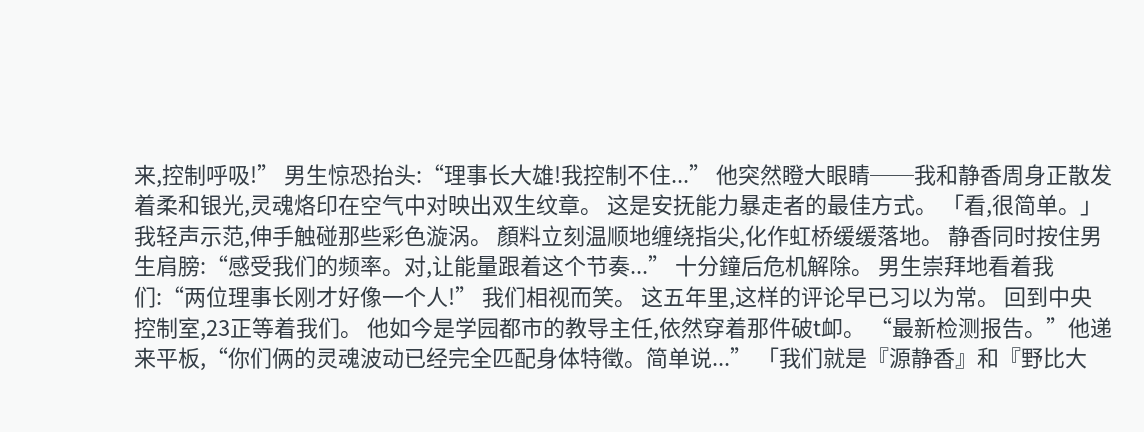来,控制呼吸!” 男生惊恐抬头:“理事长大雄!我控制不住...” 他突然瞪大眼睛──我和静香周身正散发着柔和银光,灵魂烙印在空气中对映出双生纹章。 这是安抚能力暴走者的最佳方式。 「看,很简单。」我轻声示范,伸手触碰那些彩色漩涡。 顏料立刻温顺地缠绕指尖,化作虹桥缓缓落地。 静香同时按住男生肩膀:“感受我们的频率。对,让能量跟着这个节奏...” 十分鐘后危机解除。 男生崇拜地看着我们:“两位理事长刚才好像一个人!” 我们相视而笑。 这五年里,这样的评论早已习以为常。 回到中央控制室,23正等着我们。 他如今是学园都市的教导主任,依然穿着那件破t卹。 “最新检测报告。”他递来平板,“你们俩的灵魂波动已经完全匹配身体特徵。简单说...” 「我们就是『源静香』和『野比大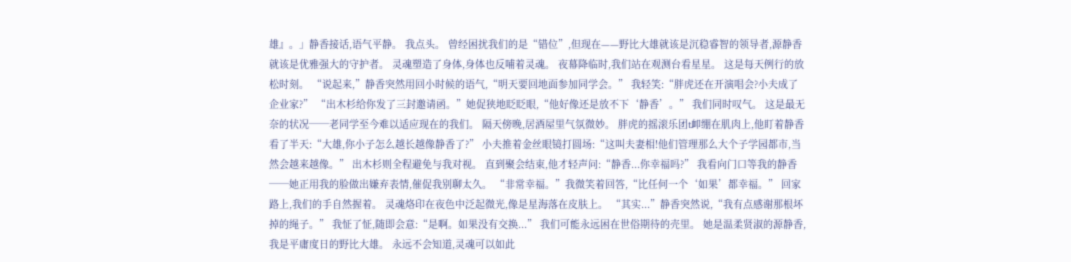雄』。」静香接话,语气平静。 我点头。 曾经困扰我们的是“错位”,但现在——野比大雄就该是沉稳睿智的领导者,源静香就该是优雅强大的守护者。 灵魂塑造了身体,身体也反哺着灵魂。 夜幕降临时,我们站在观测台看星星。 这是每天例行的放松时刻。 “说起来,”静香突然用回小时候的语气,“明天要回地面参加同学会。” 我轻笑:“胖虎还在开演唱会?小夫成了企业家?” “出木杉给你发了三封邀请函。”她促狭地眨眨眼,“他好像还是放不下‘静香’。” 我们同时叹气。 这是最无奈的状况──老同学至今难以适应现在的我们。 隔天傍晚,居酒屋里气氛微妙。 胖虎的摇滚乐团t卹绷在肌肉上,他盯着静香看了半天:“大雄,你小子怎么越长越像静香了?” 小夫推着金丝眼镜打圆场:“这叫夫妻相!他们管理那么大个子学园都市,当然会越来越像。” 出木杉则全程避免与我对视。 直到聚会结束,他才轻声问:“静香...你幸福吗?” 我看向门口等我的静香──她正用我的脸做出嫌弃表情,催促我别聊太久。 “非常幸福。”我微笑着回答,“比任何一个‘如果’都幸福。” 回家路上,我们的手自然握着。 灵魂烙印在夜色中泛起微光,像是星海落在皮肤上。 “其实...”静香突然说,“我有点感谢那根坏掉的绳子。” 我怔了怔,随即会意:“是啊。如果没有交换...” 我们可能永远困在世俗期待的壳里。 她是温柔贤淑的源静香,我是平庸度日的野比大雄。 永远不会知道,灵魂可以如此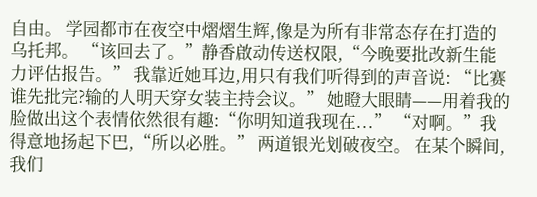自由。 学园都市在夜空中熠熠生辉,像是为所有非常态存在打造的乌托邦。 “该回去了。”静香啟动传送权限,“今晚要批改新生能力评估报告。” 我靠近她耳边,用只有我们听得到的声音说: “比赛谁先批完?输的人明天穿女装主持会议。” 她瞪大眼睛——用着我的脸做出这个表情依然很有趣:“你明知道我现在...” “对啊。”我得意地扬起下巴,“所以必胜。” 两道银光划破夜空。 在某个瞬间,我们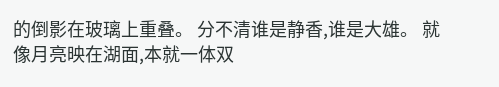的倒影在玻璃上重叠。 分不清谁是静香,谁是大雄。 就像月亮映在湖面,本就一体双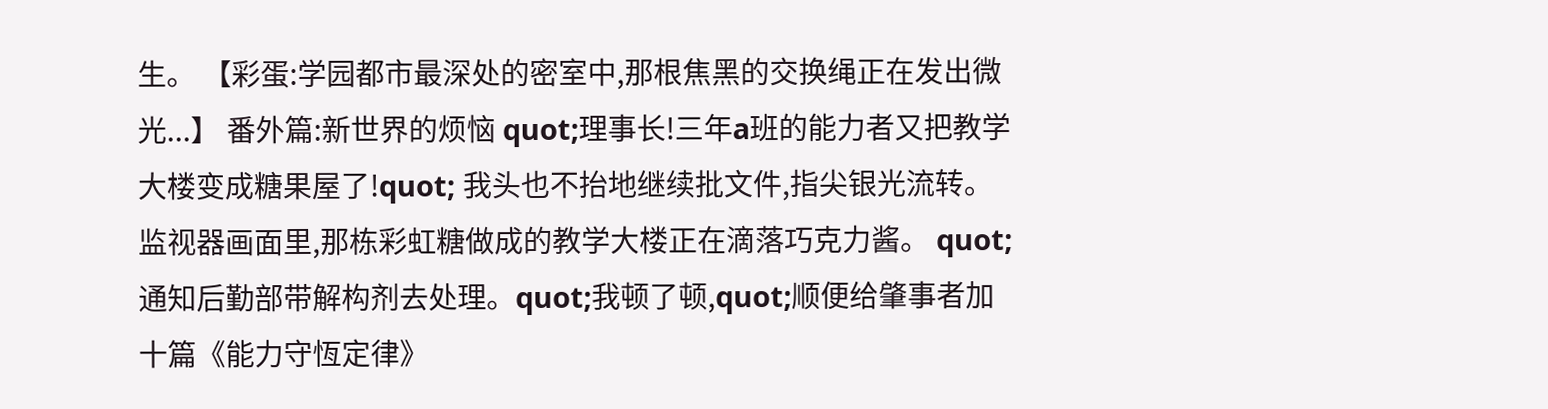生。 【彩蛋:学园都市最深处的密室中,那根焦黑的交换绳正在发出微光...】 番外篇:新世界的烦恼 quot;理事长!三年a班的能力者又把教学大楼变成糖果屋了!quot; 我头也不抬地继续批文件,指尖银光流转。 监视器画面里,那栋彩虹糖做成的教学大楼正在滴落巧克力酱。 quot;通知后勤部带解构剂去处理。quot;我顿了顿,quot;顺便给肇事者加十篇《能力守恆定律》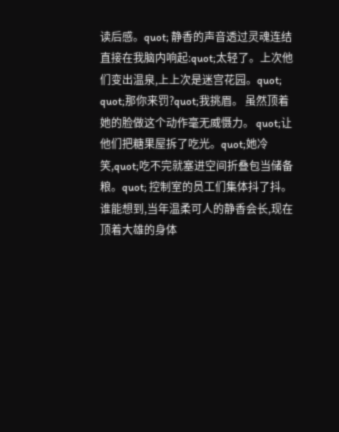读后感。quot; 静香的声音透过灵魂连结直接在我脑内响起:quot;太轻了。上次他们变出温泉,上上次是迷宫花园。quot; quot;那你来罚?quot;我挑眉。 虽然顶着她的脸做这个动作毫无威慑力。 quot;让他们把糖果屋拆了吃光。quot;她冷笑,quot;吃不完就塞进空间折叠包当储备粮。quot; 控制室的员工们集体抖了抖。 谁能想到,当年温柔可人的静香会长,现在顶着大雄的身体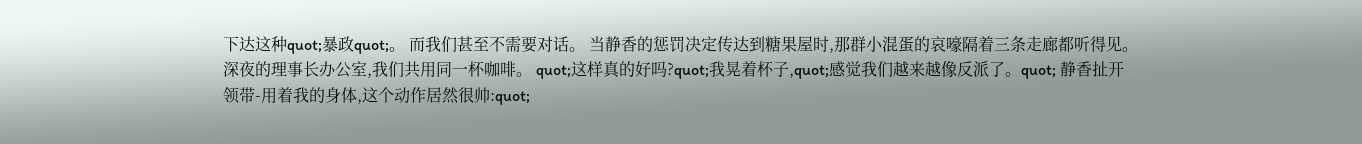下达这种quot;暴政quot;。 而我们甚至不需要对话。 当静香的惩罚决定传达到糖果屋时,那群小混蛋的哀嚎隔着三条走廊都听得见。 深夜的理事长办公室,我们共用同一杯咖啡。 quot;这样真的好吗?quot;我晃着杯子,quot;感觉我们越来越像反派了。quot; 静香扯开领带-用着我的身体,这个动作居然很帅:quot;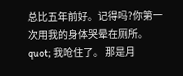总比五年前好。记得吗?你第一次用我的身体哭晕在厕所。quot; 我呛住了。 那是月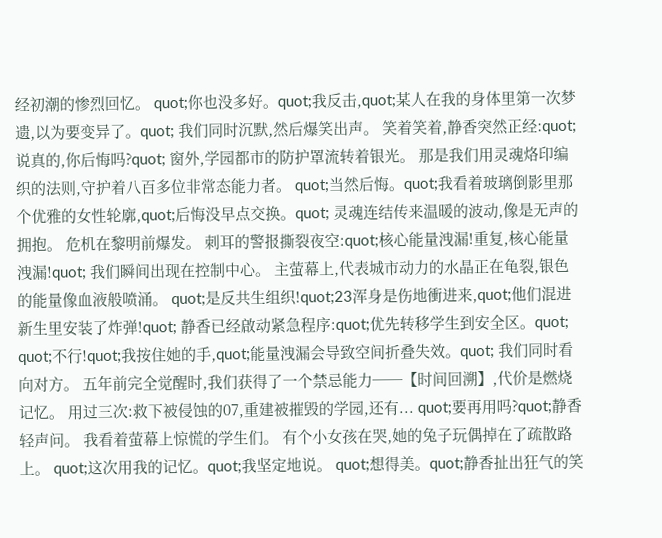经初潮的惨烈回忆。 quot;你也没多好。quot;我反击,quot;某人在我的身体里第一次梦遗,以为要变异了。quot; 我们同时沉默,然后爆笑出声。 笑着笑着,静香突然正经:quot;说真的,你后悔吗?quot; 窗外,学园都市的防护罩流转着银光。 那是我们用灵魂烙印编织的法则,守护着八百多位非常态能力者。 quot;当然后悔。quot;我看着玻璃倒影里那个优雅的女性轮廓,quot;后悔没早点交换。quot; 灵魂连结传来温暖的波动,像是无声的拥抱。 危机在黎明前爆发。 刺耳的警报撕裂夜空:quot;核心能量洩漏!重复,核心能量洩漏!quot; 我们瞬间出现在控制中心。 主萤幕上,代表城市动力的水晶正在龟裂,银色的能量像血液般喷涌。 quot;是反共生组织!quot;23浑身是伤地衝进来,quot;他们混进新生里安装了炸弹!quot; 静香已经啟动紧急程序:quot;优先转移学生到安全区。quot; quot;不行!quot;我按住她的手,quot;能量洩漏会导致空间折叠失效。quot; 我们同时看向对方。 五年前完全觉醒时,我们获得了一个禁忌能力──【时间回溯】,代价是燃烧记忆。 用过三次:救下被侵蚀的07,重建被摧毁的学园,还有... quot;要再用吗?quot;静香轻声问。 我看着萤幕上惊慌的学生们。 有个小女孩在哭,她的兔子玩偶掉在了疏散路上。 quot;这次用我的记忆。quot;我坚定地说。 quot;想得美。quot;静香扯出狂气的笑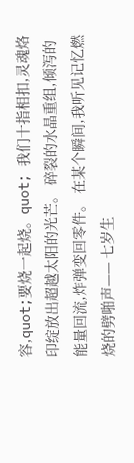容,quot;要烧一起烧。quot; 我们十指相扣,灵魂烙印绽放出超越太阳的光芒。 碎裂的水晶重组,倾泻的能量回流,炸弹变回零件。 在某个瞬间,我听见记忆燃烧的劈啪声—— 七岁生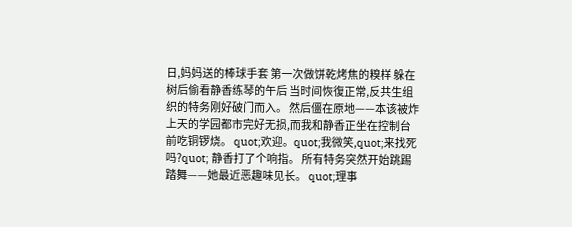日,妈妈送的棒球手套 第一次做饼乾烤焦的糗样 躲在树后偷看静香练琴的午后 当时间恢復正常,反共生组织的特务刚好破门而入。 然后僵在原地——本该被炸上天的学园都市完好无损,而我和静香正坐在控制台前吃铜锣烧。 quot;欢迎。quot;我微笑,quot;来找死吗?quot; 静香打了个响指。 所有特务突然开始跳踢踏舞——她最近恶趣味见长。 quot;理事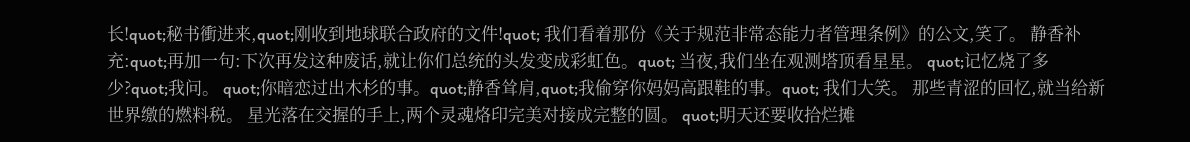长!quot;秘书衝进来,quot;刚收到地球联合政府的文件!quot; 我们看着那份《关于规范非常态能力者管理条例》的公文,笑了。 静香补充:quot;再加一句:下次再发这种废话,就让你们总统的头发变成彩虹色。quot; 当夜,我们坐在观测塔顶看星星。 quot;记忆烧了多少?quot;我问。 quot;你暗恋过出木杉的事。quot;静香耸肩,quot;我偷穿你妈妈高跟鞋的事。quot; 我们大笑。 那些青涩的回忆,就当给新世界缴的燃料税。 星光落在交握的手上,两个灵魂烙印完美对接成完整的圆。 quot;明天还要收拾烂摊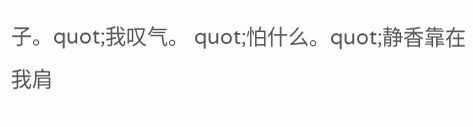子。quot;我叹气。 quot;怕什么。quot;静香靠在我肩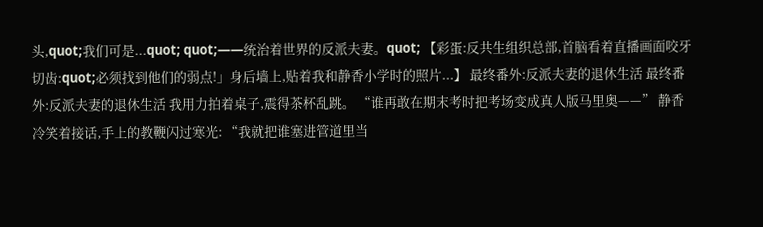头,quot;我们可是...quot; quot;——统治着世界的反派夫妻。quot; 【彩蛋:反共生组织总部,首脑看着直播画面咬牙切齿:quot;必须找到他们的弱点!」身后墙上,贴着我和静香小学时的照片...】 最终番外:反派夫妻的退休生活 最终番外:反派夫妻的退休生活 我用力拍着桌子,震得茶杯乱跳。 “谁再敢在期末考时把考场变成真人版马里奥——” 静香冷笑着接话,手上的教鞭闪过寒光: “我就把谁塞进管道里当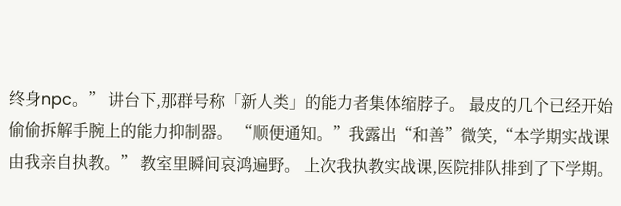终身npc。” 讲台下,那群号称「新人类」的能力者集体缩脖子。 最皮的几个已经开始偷偷拆解手腕上的能力抑制器。 “顺便通知。”我露出“和善”微笑,“本学期实战课由我亲自执教。” 教室里瞬间哀鸿遍野。 上次我执教实战课,医院排队排到了下学期。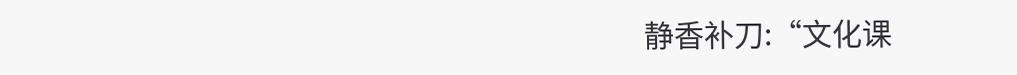静香补刀:“文化课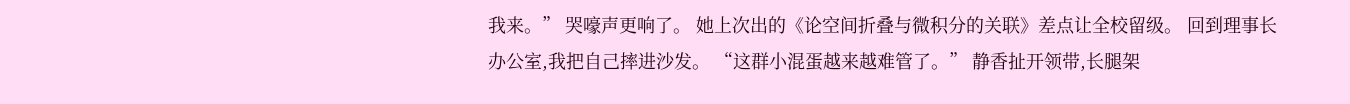我来。” 哭嚎声更响了。 她上次出的《论空间折叠与微积分的关联》差点让全校留级。 回到理事长办公室,我把自己摔进沙发。 “这群小混蛋越来越难管了。” 静香扯开领带,长腿架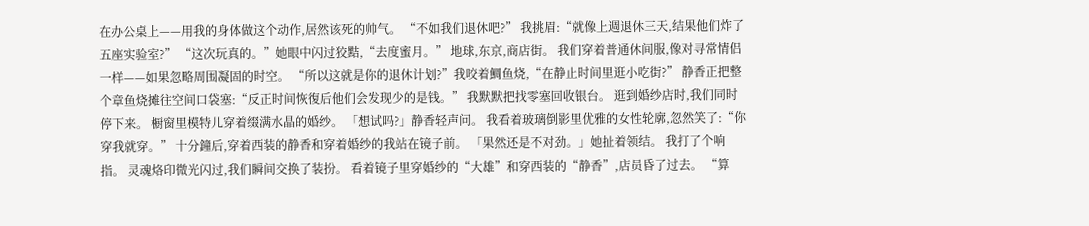在办公桌上——用我的身体做这个动作,居然该死的帅气。 “不如我们退休吧?” 我挑眉:“就像上週退休三天,结果他们炸了五座实验室?” “这次玩真的。”她眼中闪过狡黠,“去度蜜月。” 地球,东京,商店街。 我们穿着普通休间服,像对寻常情侣一样——如果忽略周围凝固的时空。 “所以这就是你的退休计划?”我咬着鯛鱼烧,“在静止时间里逛小吃街?” 静香正把整个章鱼烧摊往空间口袋塞:“反正时间恢復后他们会发现少的是钱。” 我默默把找零塞回收银台。 逛到婚纱店时,我们同时停下来。 橱窗里模特儿穿着缀满水晶的婚纱。 「想试吗?」静香轻声问。 我看着玻璃倒影里优雅的女性轮廓,忽然笑了:“你穿我就穿。” 十分鐘后,穿着西装的静香和穿着婚纱的我站在镜子前。 「果然还是不对劲。」她扯着领结。 我打了个响指。 灵魂烙印微光闪过,我们瞬间交换了装扮。 看着镜子里穿婚纱的“大雄”和穿西装的“静香”,店员昏了过去。 “算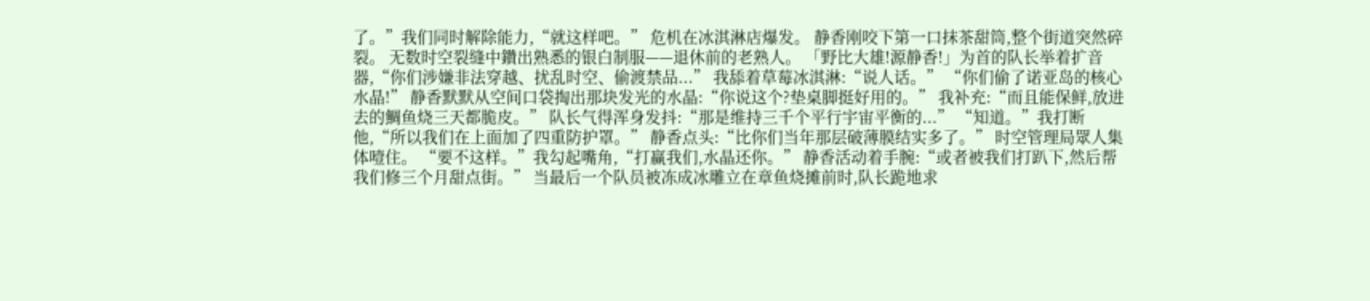了。”我们同时解除能力,“就这样吧。” 危机在冰淇淋店爆发。 静香刚咬下第一口抹茶甜筒,整个街道突然碎裂。 无数时空裂缝中鑽出熟悉的银白制服——退休前的老熟人。 「野比大雄!源静香!」为首的队长举着扩音器,“你们涉嫌非法穿越、扰乱时空、偷渡禁品...” 我舔着草莓冰淇淋:“说人话。” “你们偷了诺亚岛的核心水晶!” 静香默默从空间口袋掏出那块发光的水晶:“你说这个?垫桌脚挺好用的。” 我补充:“而且能保鲜,放进去的鯛鱼烧三天都脆皮。” 队长气得浑身发抖:“那是维持三千个平行宇宙平衡的...” “知道。”我打断他,“所以我们在上面加了四重防护罩。” 静香点头:“比你们当年那层破薄膜结实多了。” 时空管理局眾人集体噎住。 “要不这样。”我勾起嘴角,“打赢我们,水晶还你。” 静香活动着手腕:“或者被我们打趴下,然后帮我们修三个月甜点街。” 当最后一个队员被冻成冰雕立在章鱼烧摊前时,队长跪地求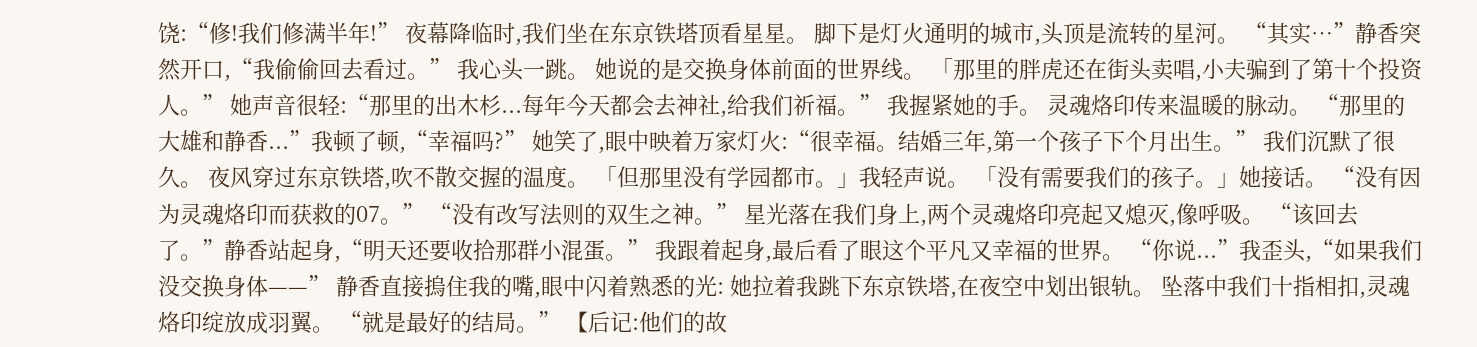饶:“修!我们修满半年!” 夜幕降临时,我们坐在东京铁塔顶看星星。 脚下是灯火通明的城市,头顶是流转的星河。 “其实…”静香突然开口,“我偷偷回去看过。” 我心头一跳。 她说的是交换身体前面的世界线。 「那里的胖虎还在街头卖唱,小夫骗到了第十个投资人。” 她声音很轻:“那里的出木杉...每年今天都会去神社,给我们祈福。” 我握紧她的手。 灵魂烙印传来温暖的脉动。 “那里的大雄和静香...”我顿了顿,“幸福吗?” 她笑了,眼中映着万家灯火:“很幸福。结婚三年,第一个孩子下个月出生。” 我们沉默了很久。 夜风穿过东京铁塔,吹不散交握的温度。 「但那里没有学园都市。」我轻声说。 「没有需要我们的孩子。」她接话。 “没有因为灵魂烙印而获救的07。” “没有改写法则的双生之神。” 星光落在我们身上,两个灵魂烙印亮起又熄灭,像呼吸。 “该回去了。”静香站起身,“明天还要收拾那群小混蛋。” 我跟着起身,最后看了眼这个平凡又幸福的世界。 “你说...”我歪头,“如果我们没交换身体——” 静香直接摀住我的嘴,眼中闪着熟悉的光: 她拉着我跳下东京铁塔,在夜空中划出银轨。 坠落中我们十指相扣,灵魂烙印绽放成羽翼。 “就是最好的结局。” 【后记:他们的故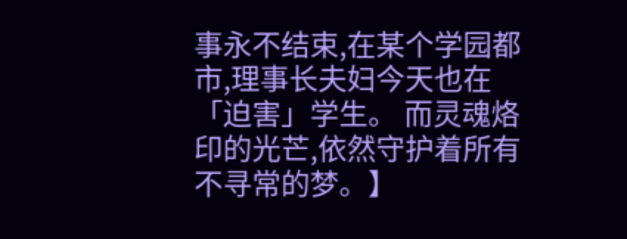事永不结束,在某个学园都市,理事长夫妇今天也在「迫害」学生。 而灵魂烙印的光芒,依然守护着所有不寻常的梦。】